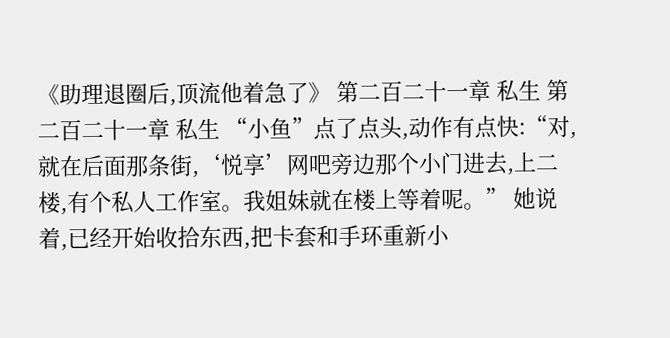《助理退圈后,顶流他着急了》 第二百二十一章 私生 第二百二十一章 私生 “小鱼”点了点头,动作有点快:“对,就在后面那条街,‘悦享’网吧旁边那个小门进去,上二楼,有个私人工作室。我姐妹就在楼上等着呢。” 她说着,已经开始收拾东西,把卡套和手环重新小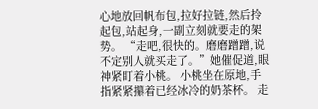心地放回帆布包,拉好拉链,然后拎起包,站起身,一副立刻就要走的架势。 “走吧,很快的。磨磨蹭蹭,说不定别人就买走了。”她催促道,眼神紧盯着小桃。 小桃坐在原地,手指紧紧攥着已经冰冷的奶茶杯。 走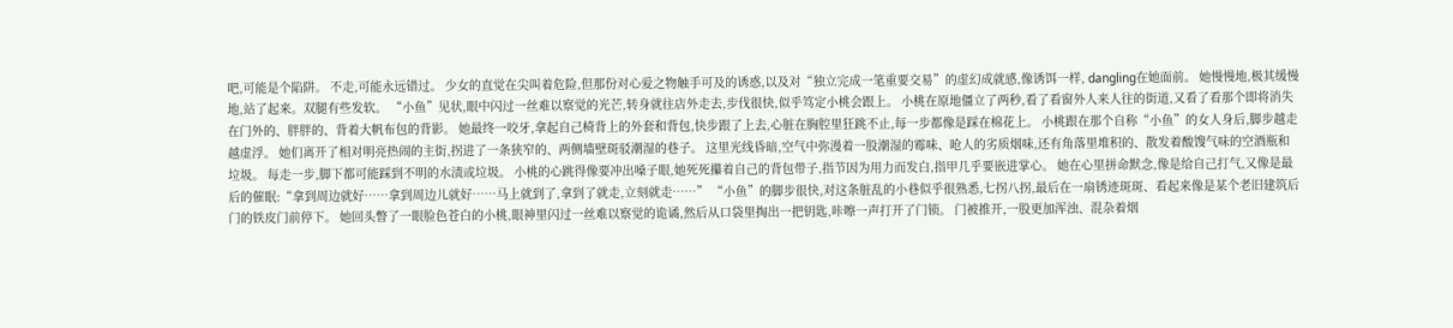吧,可能是个陷阱。 不走,可能永远错过。 少女的直觉在尖叫着危险,但那份对心爱之物触手可及的诱惑,以及对“独立完成一笔重要交易”的虚幻成就感,像诱饵一样, dangling在她面前。 她慢慢地,极其缓慢地,站了起来。双腿有些发软。 “小鱼”见状,眼中闪过一丝难以察觉的光芒,转身就往店外走去,步伐很快,似乎笃定小桃会跟上。 小桃在原地僵立了两秒,看了看窗外人来人往的街道,又看了看那个即将消失在门外的、胖胖的、背着大帆布包的背影。 她最终一咬牙,拿起自己椅背上的外套和背包,快步跟了上去,心脏在胸腔里狂跳不止,每一步都像是踩在棉花上。 小桃跟在那个自称“小鱼”的女人身后,脚步越走越虚浮。 她们离开了相对明亮热闹的主街,拐进了一条狭窄的、两侧墙壁斑驳潮湿的巷子。 这里光线昏暗,空气中弥漫着一股潮湿的霉味、呛人的劣质烟味,还有角落里堆积的、散发着酸馊气味的空酒瓶和垃圾。 每走一步,脚下都可能踩到不明的水渍或垃圾。 小桃的心跳得像要冲出嗓子眼,她死死攥着自己的背包带子,指节因为用力而发白,指甲几乎要嵌进掌心。 她在心里拼命默念,像是给自己打气,又像是最后的催眠:“拿到周边就好……拿到周边儿就好……马上就到了,拿到了就走,立刻就走……” “小鱼”的脚步很快,对这条脏乱的小巷似乎很熟悉,七拐八拐,最后在一扇锈迹斑斑、看起来像是某个老旧建筑后门的铁皮门前停下。 她回头瞥了一眼脸色苍白的小桃,眼神里闪过一丝难以察觉的诡谲,然后从口袋里掏出一把钥匙,咔嚓一声打开了门锁。 门被推开,一股更加浑浊、混杂着烟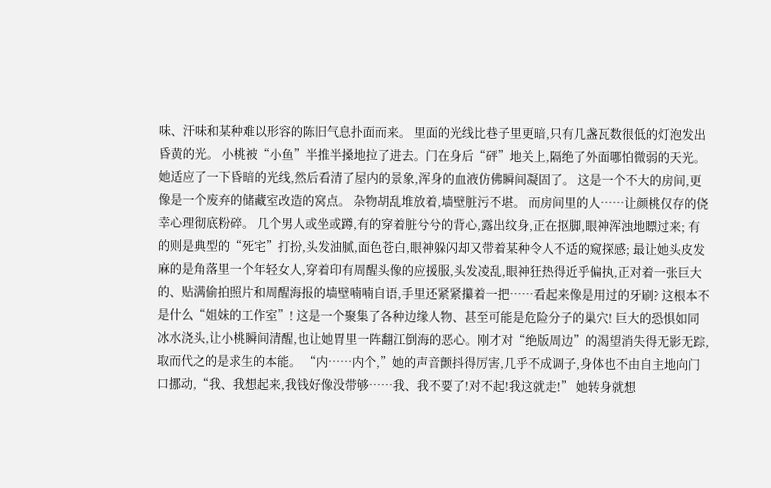味、汗味和某种难以形容的陈旧气息扑面而来。 里面的光线比巷子里更暗,只有几盏瓦数很低的灯泡发出昏黄的光。 小桃被“小鱼”半推半搡地拉了进去。门在身后“砰”地关上,隔绝了外面哪怕微弱的天光。 她适应了一下昏暗的光线,然后看清了屋内的景象,浑身的血液仿佛瞬间凝固了。 这是一个不大的房间,更像是一个废弃的储藏室改造的窝点。 杂物胡乱堆放着,墙壁脏污不堪。 而房间里的人……让颜桃仅存的侥幸心理彻底粉碎。 几个男人或坐或蹲,有的穿着脏兮兮的背心,露出纹身,正在抠脚,眼神浑浊地瞟过来; 有的则是典型的“死宅”打扮,头发油腻,面色苍白,眼神躲闪却又带着某种令人不适的窥探感; 最让她头皮发麻的是角落里一个年轻女人,穿着印有周醒头像的应援服,头发凌乱,眼神狂热得近乎偏执,正对着一张巨大的、贴满偷拍照片和周醒海报的墙壁喃喃自语,手里还紧紧攥着一把……看起来像是用过的牙刷? 这根本不是什么“姐妹的工作室”! 这是一个聚集了各种边缘人物、甚至可能是危险分子的巢穴! 巨大的恐惧如同冰水浇头,让小桃瞬间清醒,也让她胃里一阵翻江倒海的恶心。刚才对“绝版周边”的渴望消失得无影无踪,取而代之的是求生的本能。 “内……内个,”她的声音颤抖得厉害,几乎不成调子,身体也不由自主地向门口挪动,“我、我想起来,我钱好像没带够……我、我不要了!对不起!我这就走!” 她转身就想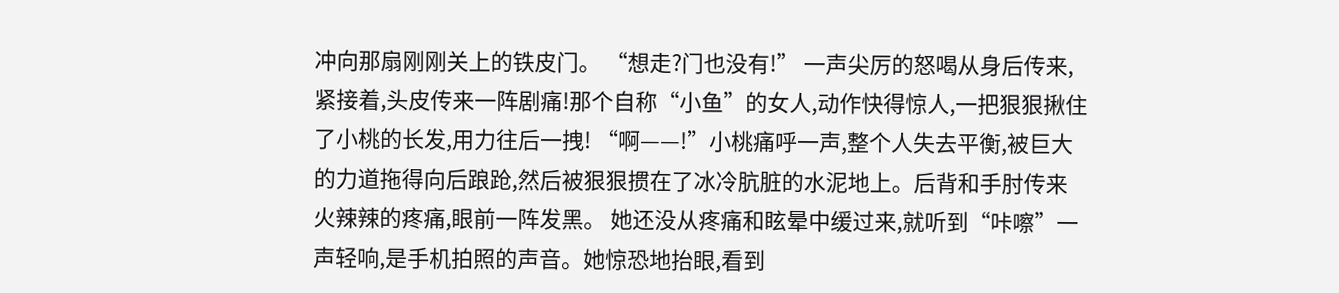冲向那扇刚刚关上的铁皮门。 “想走?门也没有!” 一声尖厉的怒喝从身后传来,紧接着,头皮传来一阵剧痛!那个自称“小鱼”的女人,动作快得惊人,一把狠狠揪住了小桃的长发,用力往后一拽! “啊——!”小桃痛呼一声,整个人失去平衡,被巨大的力道拖得向后踉跄,然后被狠狠掼在了冰冷肮脏的水泥地上。后背和手肘传来火辣辣的疼痛,眼前一阵发黑。 她还没从疼痛和眩晕中缓过来,就听到“咔嚓”一声轻响,是手机拍照的声音。她惊恐地抬眼,看到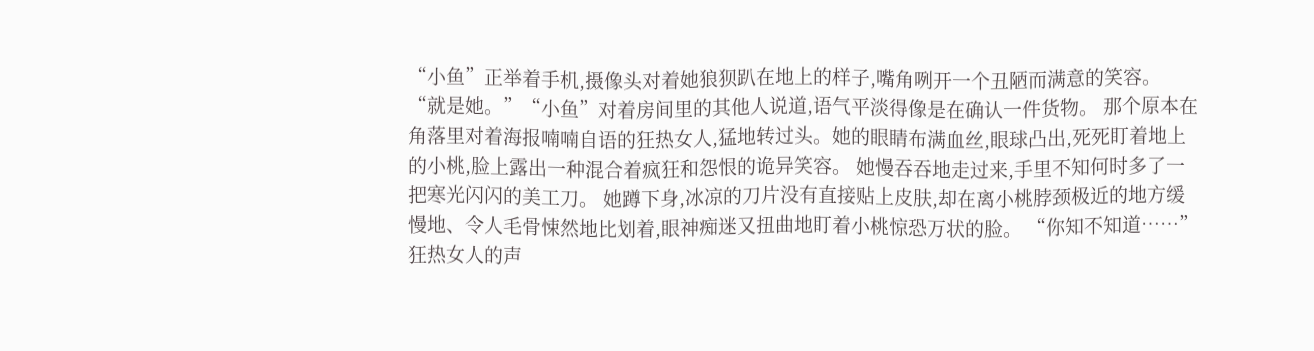“小鱼”正举着手机,摄像头对着她狼狈趴在地上的样子,嘴角咧开一个丑陋而满意的笑容。 “就是她。”“小鱼”对着房间里的其他人说道,语气平淡得像是在确认一件货物。 那个原本在角落里对着海报喃喃自语的狂热女人,猛地转过头。她的眼睛布满血丝,眼球凸出,死死盯着地上的小桃,脸上露出一种混合着疯狂和怨恨的诡异笑容。 她慢吞吞地走过来,手里不知何时多了一把寒光闪闪的美工刀。 她蹲下身,冰凉的刀片没有直接贴上皮肤,却在离小桃脖颈极近的地方缓慢地、令人毛骨悚然地比划着,眼神痴迷又扭曲地盯着小桃惊恐万状的脸。 “你知不知道……” 狂热女人的声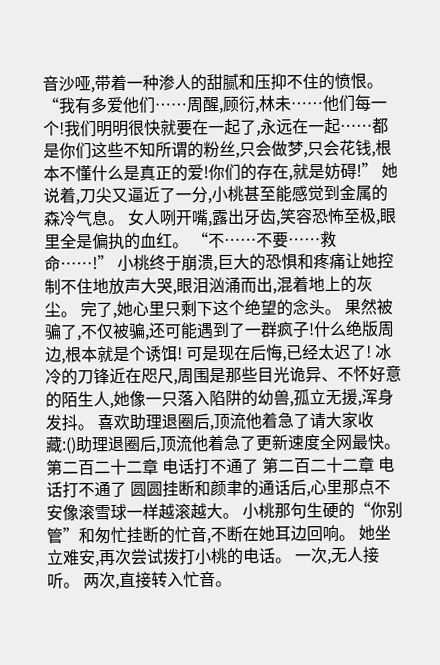音沙哑,带着一种渗人的甜腻和压抑不住的愤恨。 “我有多爱他们……周醒,顾衍,林未……他们每一个!我们明明很快就要在一起了,永远在一起……都是你们这些不知所谓的粉丝,只会做梦,只会花钱,根本不懂什么是真正的爱!你们的存在,就是妨碍!” 她说着,刀尖又逼近了一分,小桃甚至能感觉到金属的森冷气息。 女人咧开嘴,露出牙齿,笑容恐怖至极,眼里全是偏执的血红。 “不……不要……救命……!” 小桃终于崩溃,巨大的恐惧和疼痛让她控制不住地放声大哭,眼泪汹涌而出,混着地上的灰尘。 完了,她心里只剩下这个绝望的念头。 果然被骗了,不仅被骗,还可能遇到了一群疯子!什么绝版周边,根本就是个诱饵! 可是现在后悔,已经太迟了! 冰冷的刀锋近在咫尺,周围是那些目光诡异、不怀好意的陌生人,她像一只落入陷阱的幼兽,孤立无援,浑身发抖。 喜欢助理退圈后,顶流他着急了请大家收藏:()助理退圈后,顶流他着急了更新速度全网最快。 第二百二十二章 电话打不通了 第二百二十二章 电话打不通了 圆圆挂断和颜聿的通话后,心里那点不安像滚雪球一样越滚越大。 小桃那句生硬的“你别管”和匆忙挂断的忙音,不断在她耳边回响。 她坐立难安,再次尝试拨打小桃的电话。 一次,无人接听。 两次,直接转入忙音。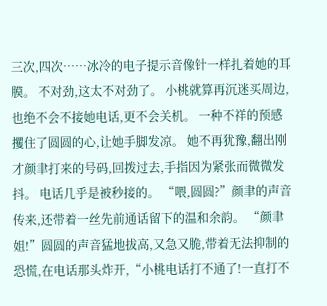三次,四次……冰冷的电子提示音像针一样扎着她的耳膜。 不对劲,这太不对劲了。 小桃就算再沉迷买周边,也绝不会不接她电话,更不会关机。 一种不祥的预感攫住了圆圆的心,让她手脚发凉。 她不再犹豫,翻出刚才颜聿打来的号码,回拨过去,手指因为紧张而微微发抖。 电话几乎是被秒接的。 “喂,圆圆?”颜聿的声音传来,还带着一丝先前通话留下的温和余韵。 “颜聿姐!”圆圆的声音猛地拔高,又急又脆,带着无法抑制的恐慌,在电话那头炸开,“小桃电话打不通了!一直打不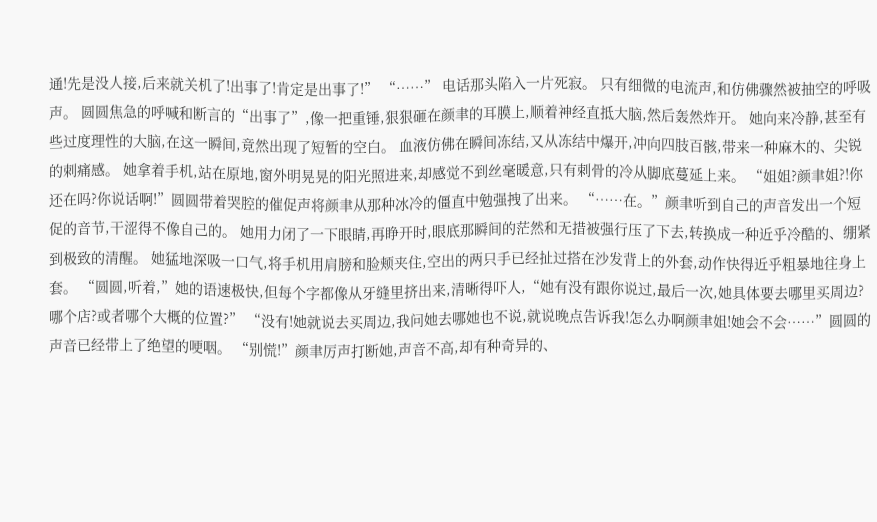通!先是没人接,后来就关机了!出事了!肯定是出事了!” “……” 电话那头陷入一片死寂。 只有细微的电流声,和仿佛骤然被抽空的呼吸声。 圆圆焦急的呼喊和断言的“出事了”,像一把重锤,狠狠砸在颜聿的耳膜上,顺着神经直抵大脑,然后轰然炸开。 她向来冷静,甚至有些过度理性的大脑,在这一瞬间,竟然出现了短暂的空白。 血液仿佛在瞬间冻结,又从冻结中爆开,冲向四肢百骸,带来一种麻木的、尖锐的刺痛感。 她拿着手机,站在原地,窗外明晃晃的阳光照进来,却感觉不到丝毫暖意,只有刺骨的冷从脚底蔓延上来。 “姐姐?颜聿姐?!你还在吗?你说话啊!”圆圆带着哭腔的催促声将颜聿从那种冰冷的僵直中勉强拽了出来。 “……在。”颜聿听到自己的声音发出一个短促的音节,干涩得不像自己的。 她用力闭了一下眼睛,再睁开时,眼底那瞬间的茫然和无措被强行压了下去,转换成一种近乎冷酷的、绷紧到极致的清醒。 她猛地深吸一口气,将手机用肩膀和脸颊夹住,空出的两只手已经扯过搭在沙发背上的外套,动作快得近乎粗暴地往身上套。 “圆圆,听着,”她的语速极快,但每个字都像从牙缝里挤出来,清晰得吓人,“她有没有跟你说过,最后一次,她具体要去哪里买周边?哪个店?或者哪个大概的位置?” “没有!她就说去买周边,我问她去哪她也不说,就说晚点告诉我!怎么办啊颜聿姐!她会不会……”圆圆的声音已经带上了绝望的哽咽。 “别慌!”颜聿厉声打断她,声音不高,却有种奇异的、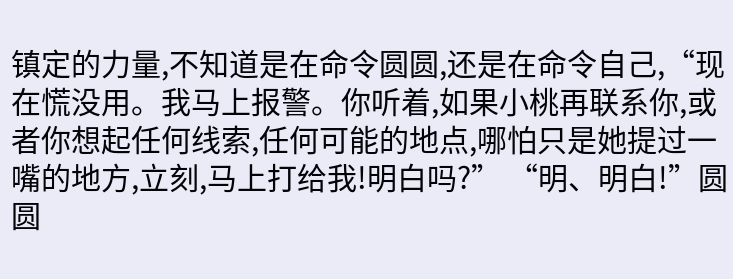镇定的力量,不知道是在命令圆圆,还是在命令自己,“现在慌没用。我马上报警。你听着,如果小桃再联系你,或者你想起任何线索,任何可能的地点,哪怕只是她提过一嘴的地方,立刻,马上打给我!明白吗?” “明、明白!”圆圆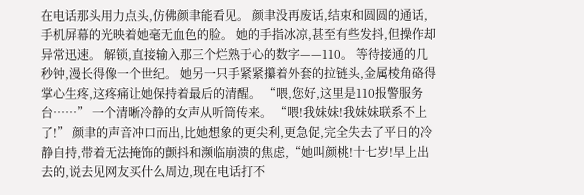在电话那头用力点头,仿佛颜聿能看见。 颜聿没再废话,结束和圆圆的通话,手机屏幕的光映着她毫无血色的脸。 她的手指冰凉,甚至有些发抖,但操作却异常迅速。 解锁,直接输入那三个烂熟于心的数字——110。 等待接通的几秒钟,漫长得像一个世纪。 她另一只手紧紧攥着外套的拉链头,金属棱角硌得掌心生疼,这疼痛让她保持着最后的清醒。 “喂,您好,这里是110报警服务台……” 一个清晰冷静的女声从听筒传来。 “喂!我妹妹!我妹妹联系不上了!” 颜聿的声音冲口而出,比她想象的更尖利,更急促,完全失去了平日的冷静自持,带着无法掩饰的颤抖和濒临崩溃的焦虑,“她叫颜桃!十七岁!早上出去的,说去见网友买什么周边,现在电话打不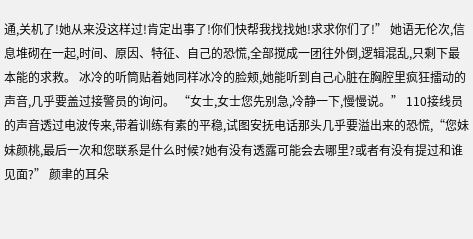通,关机了!她从来没这样过!肯定出事了!你们快帮我找找她!求求你们了!” 她语无伦次,信息堆砌在一起,时间、原因、特征、自己的恐慌,全部搅成一团往外倒,逻辑混乱,只剩下最本能的求救。 冰冷的听筒贴着她同样冰冷的脸颊,她能听到自己心脏在胸腔里疯狂擂动的声音,几乎要盖过接警员的询问。 “女士,女士您先别急,冷静一下,慢慢说。” 110接线员的声音透过电波传来,带着训练有素的平稳,试图安抚电话那头几乎要溢出来的恐慌,“您妹妹颜桃,最后一次和您联系是什么时候?她有没有透露可能会去哪里?或者有没有提过和谁见面?” 颜聿的耳朵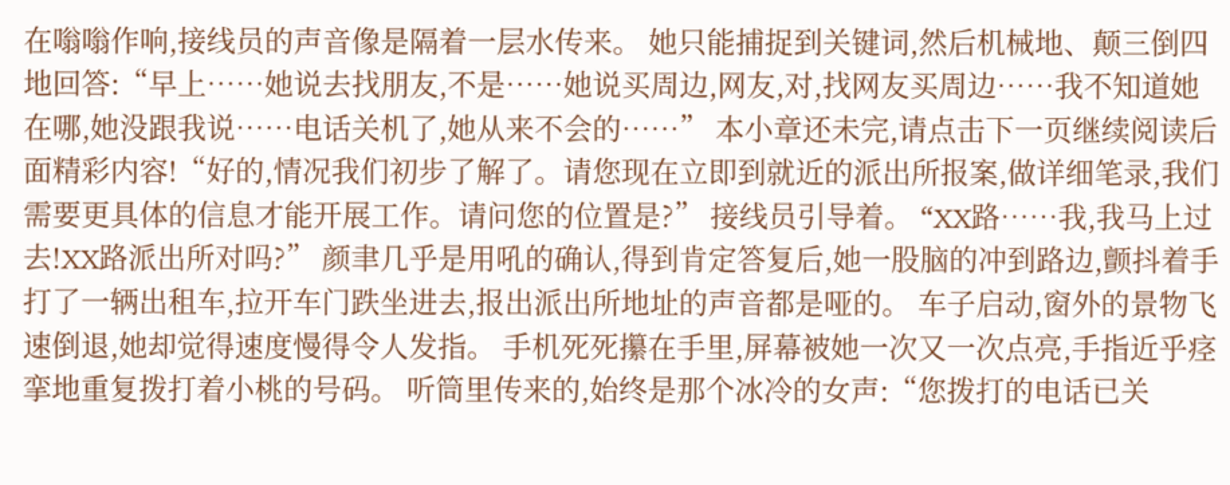在嗡嗡作响,接线员的声音像是隔着一层水传来。 她只能捕捉到关键词,然后机械地、颠三倒四地回答:“早上……她说去找朋友,不是……她说买周边,网友,对,找网友买周边……我不知道她在哪,她没跟我说……电话关机了,她从来不会的……” 本小章还未完,请点击下一页继续阅读后面精彩内容!“好的,情况我们初步了解了。请您现在立即到就近的派出所报案,做详细笔录,我们需要更具体的信息才能开展工作。请问您的位置是?” 接线员引导着。 “XX路……我,我马上过去!XX路派出所对吗?” 颜聿几乎是用吼的确认,得到肯定答复后,她一股脑的冲到路边,颤抖着手打了一辆出租车,拉开车门跌坐进去,报出派出所地址的声音都是哑的。 车子启动,窗外的景物飞速倒退,她却觉得速度慢得令人发指。 手机死死攥在手里,屏幕被她一次又一次点亮,手指近乎痉挛地重复拨打着小桃的号码。 听筒里传来的,始终是那个冰冷的女声:“您拨打的电话已关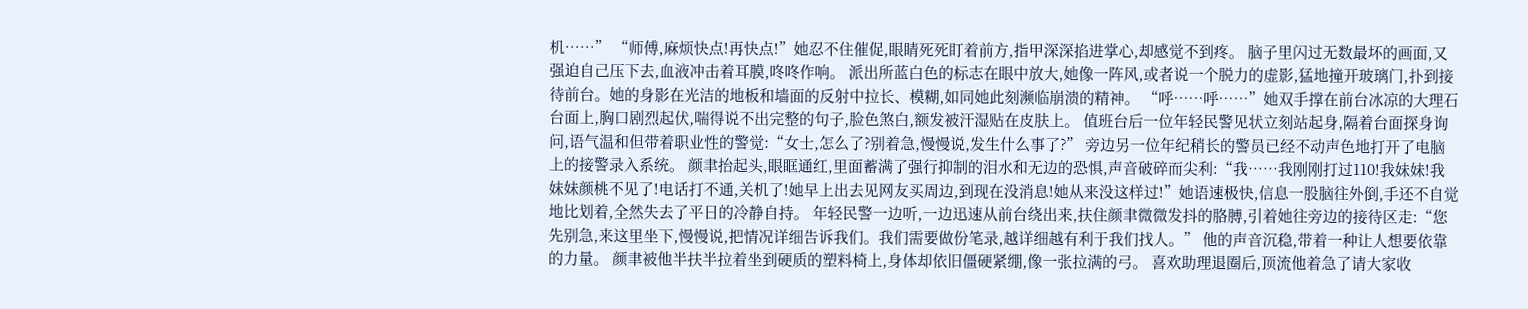机……” “师傅,麻烦快点!再快点!”她忍不住催促,眼睛死死盯着前方,指甲深深掐进掌心,却感觉不到疼。 脑子里闪过无数最坏的画面,又强迫自己压下去,血液冲击着耳膜,咚咚作响。 派出所蓝白色的标志在眼中放大,她像一阵风,或者说一个脱力的虚影,猛地撞开玻璃门,扑到接待前台。她的身影在光洁的地板和墙面的反射中拉长、模糊,如同她此刻濒临崩溃的精神。 “呼……呼……”她双手撑在前台冰凉的大理石台面上,胸口剧烈起伏,喘得说不出完整的句子,脸色煞白,额发被汗湿贴在皮肤上。 值班台后一位年轻民警见状立刻站起身,隔着台面探身询问,语气温和但带着职业性的警觉:“女士,怎么了?别着急,慢慢说,发生什么事了?” 旁边另一位年纪稍长的警员已经不动声色地打开了电脑上的接警录入系统。 颜聿抬起头,眼眶通红,里面蓄满了强行抑制的泪水和无边的恐惧,声音破碎而尖利:“我……我刚刚打过110!我妹妹!我妹妹颜桃不见了!电话打不通,关机了!她早上出去见网友买周边,到现在没消息!她从来没这样过!”她语速极快,信息一股脑往外倒,手还不自觉地比划着,全然失去了平日的冷静自持。 年轻民警一边听,一边迅速从前台绕出来,扶住颜聿微微发抖的胳膊,引着她往旁边的接待区走:“您先别急,来这里坐下,慢慢说,把情况详细告诉我们。我们需要做份笔录,越详细越有利于我们找人。” 他的声音沉稳,带着一种让人想要依靠的力量。 颜聿被他半扶半拉着坐到硬质的塑料椅上,身体却依旧僵硬紧绷,像一张拉满的弓。 喜欢助理退圈后,顶流他着急了请大家收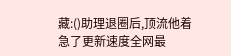藏:()助理退圈后,顶流他着急了更新速度全网最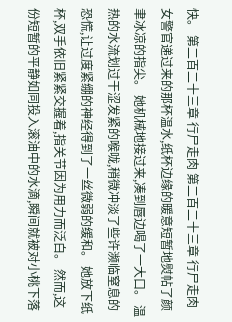快。 第二百二十三章 行尸走肉 第二百二十三章 行尸走肉 女警官递过来的那杯温水,纸杯边缘的暖意短暂地熨帖了颜聿冰凉的指尖。 她机械地接过来,凑到唇边喝了一大口。 温热的水流划过干涩发紧的喉咙,稍微冲淡了些许濒临窒息的恐慌,让过度紧绷的神经得到了一丝微弱的缓和。 她放下纸杯,双手依旧紧紧交握着,指关节因为用力而泛白。 然而,这份短暂的平静如同投入滚油中的水滴,瞬间就被对小桃下落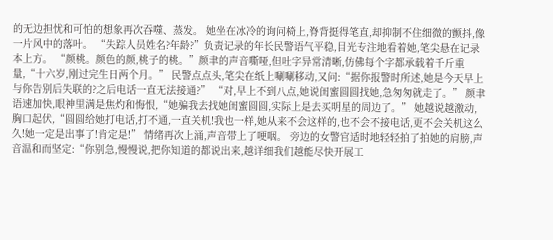的无边担忧和可怕的想象再次吞噬、蒸发。 她坐在冰冷的询问椅上,脊背挺得笔直,却抑制不住细微的颤抖,像一片风中的落叶。 “失踪人员姓名?年龄?”负责记录的年长民警语气平稳,目光专注地看着她,笔尖悬在记录本上方。 “颜桃。颜色的颜,桃子的桃。”颜聿的声音嘶哑,但吐字异常清晰,仿佛每个字都承载着千斤重量,“十六岁,刚过完生日两个月。” 民警点点头,笔尖在纸上唰唰移动,又问:“据你报警时所述,她是今天早上与你告别后失联的?之后电话一直无法接通?” “对,早上不到八点,她说闺蜜圆圆找她,急匆匆就走了。” 颜聿语速加快,眼神里满是焦灼和悔恨,“她骗我去找她闺蜜圆圆,实际上是去买明星的周边了。” 她越说越激动,胸口起伏,“圆圆给她打电话,打不通,一直关机!我也一样,她从来不会这样的,也不会不接电话,更不会关机这么久!她一定是出事了!肯定是!” 情绪再次上涌,声音带上了哽咽。 旁边的女警官适时地轻轻拍了拍她的肩膀,声音温和而坚定:“你别急,慢慢说,把你知道的都说出来,越详细我们越能尽快开展工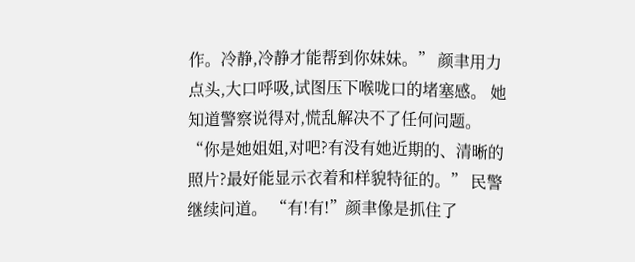作。冷静,冷静才能帮到你妹妹。” 颜聿用力点头,大口呼吸,试图压下喉咙口的堵塞感。 她知道警察说得对,慌乱解决不了任何问题。 “你是她姐姐,对吧?有没有她近期的、清晰的照片?最好能显示衣着和样貌特征的。” 民警继续问道。 “有!有!”颜聿像是抓住了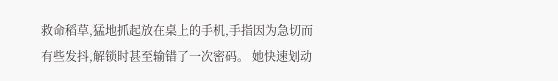救命稻草,猛地抓起放在桌上的手机,手指因为急切而有些发抖,解锁时甚至输错了一次密码。 她快速划动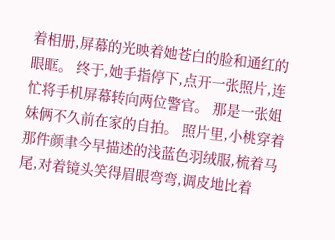着相册,屏幕的光映着她苍白的脸和通红的眼眶。 终于,她手指停下,点开一张照片,连忙将手机屏幕转向两位警官。 那是一张姐妹俩不久前在家的自拍。 照片里,小桃穿着那件颜聿今早描述的浅蓝色羽绒服,梳着马尾,对着镜头笑得眉眼弯弯,调皮地比着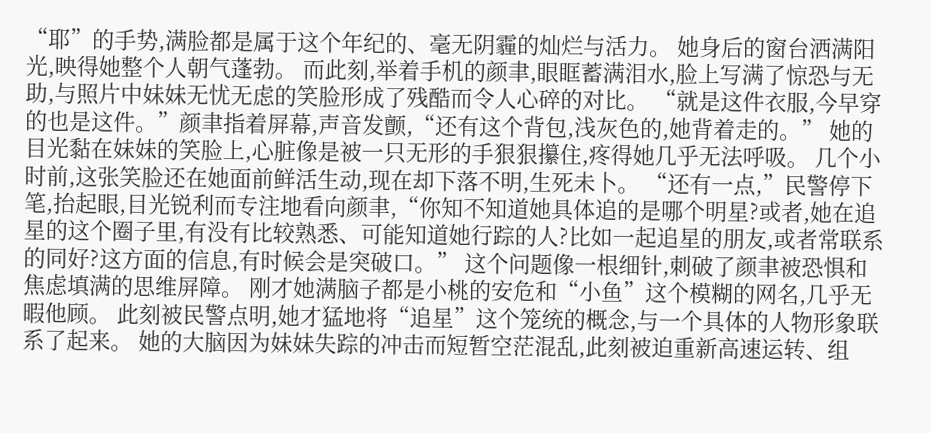“耶”的手势,满脸都是属于这个年纪的、毫无阴霾的灿烂与活力。 她身后的窗台洒满阳光,映得她整个人朝气蓬勃。 而此刻,举着手机的颜聿,眼眶蓄满泪水,脸上写满了惊恐与无助,与照片中妹妹无忧无虑的笑脸形成了残酷而令人心碎的对比。 “就是这件衣服,今早穿的也是这件。”颜聿指着屏幕,声音发颤,“还有这个背包,浅灰色的,她背着走的。” 她的目光黏在妹妹的笑脸上,心脏像是被一只无形的手狠狠攥住,疼得她几乎无法呼吸。 几个小时前,这张笑脸还在她面前鲜活生动,现在却下落不明,生死未卜。 “还有一点,”民警停下笔,抬起眼,目光锐利而专注地看向颜聿,“你知不知道她具体追的是哪个明星?或者,她在追星的这个圈子里,有没有比较熟悉、可能知道她行踪的人?比如一起追星的朋友,或者常联系的同好?这方面的信息,有时候会是突破口。” 这个问题像一根细针,刺破了颜聿被恐惧和焦虑填满的思维屏障。 刚才她满脑子都是小桃的安危和“小鱼”这个模糊的网名,几乎无暇他顾。 此刻被民警点明,她才猛地将“追星”这个笼统的概念,与一个具体的人物形象联系了起来。 她的大脑因为妹妹失踪的冲击而短暂空茫混乱,此刻被迫重新高速运转、组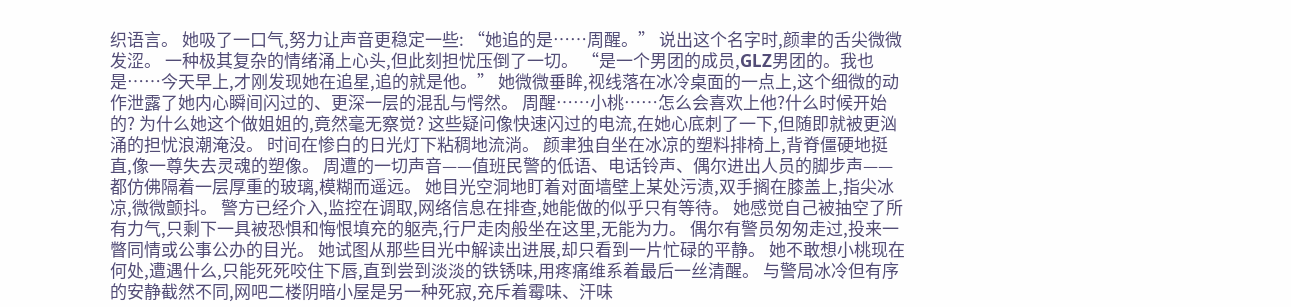织语言。 她吸了一口气,努力让声音更稳定一些: “她追的是……周醒。” 说出这个名字时,颜聿的舌尖微微发涩。 一种极其复杂的情绪涌上心头,但此刻担忧压倒了一切。 “是一个男团的成员,GLZ男团的。我也是……今天早上,才刚发现她在追星,追的就是他。” 她微微垂眸,视线落在冰冷桌面的一点上,这个细微的动作泄露了她内心瞬间闪过的、更深一层的混乱与愕然。 周醒……小桃……怎么会喜欢上他?什么时候开始的? 为什么她这个做姐姐的,竟然毫无察觉? 这些疑问像快速闪过的电流,在她心底刺了一下,但随即就被更汹涌的担忧浪潮淹没。 时间在惨白的日光灯下粘稠地流淌。 颜聿独自坐在冰凉的塑料排椅上,背脊僵硬地挺直,像一尊失去灵魂的塑像。 周遭的一切声音——值班民警的低语、电话铃声、偶尔进出人员的脚步声——都仿佛隔着一层厚重的玻璃,模糊而遥远。 她目光空洞地盯着对面墙壁上某处污渍,双手搁在膝盖上,指尖冰凉,微微颤抖。 警方已经介入,监控在调取,网络信息在排查,她能做的似乎只有等待。 她感觉自己被抽空了所有力气,只剩下一具被恐惧和悔恨填充的躯壳,行尸走肉般坐在这里,无能为力。 偶尔有警员匆匆走过,投来一瞥同情或公事公办的目光。 她试图从那些目光中解读出进展,却只看到一片忙碌的平静。 她不敢想小桃现在何处,遭遇什么,只能死死咬住下唇,直到尝到淡淡的铁锈味,用疼痛维系着最后一丝清醒。 与警局冰冷但有序的安静截然不同,网吧二楼阴暗小屋是另一种死寂,充斥着霉味、汗味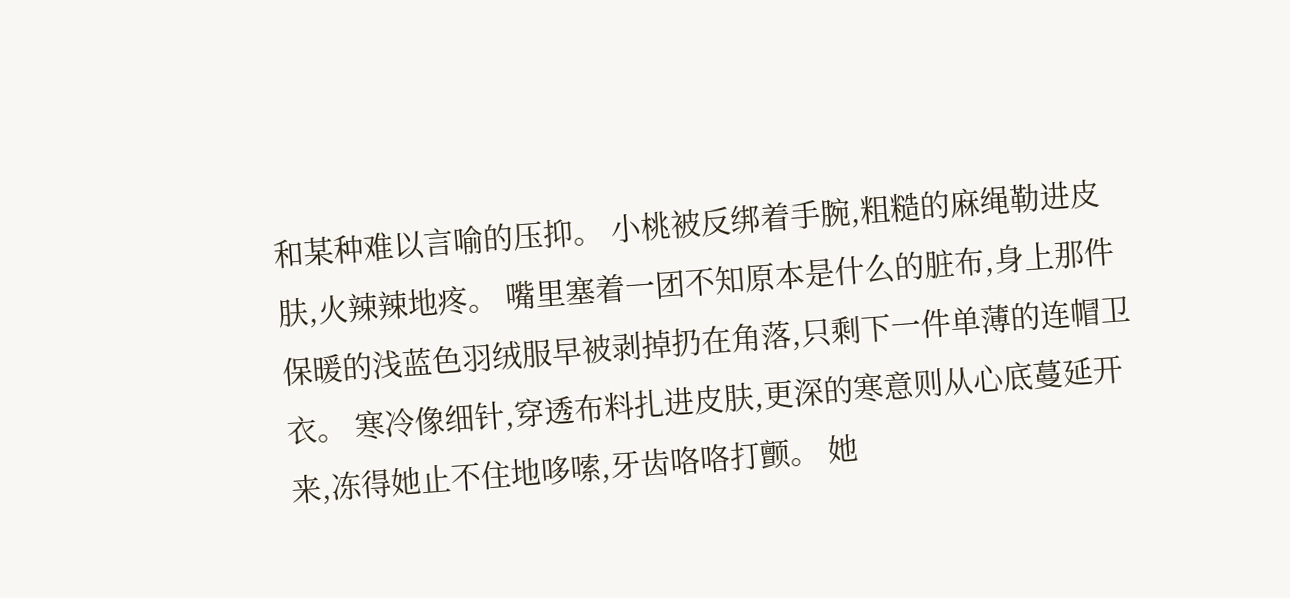和某种难以言喻的压抑。 小桃被反绑着手腕,粗糙的麻绳勒进皮肤,火辣辣地疼。 嘴里塞着一团不知原本是什么的脏布,身上那件保暖的浅蓝色羽绒服早被剥掉扔在角落,只剩下一件单薄的连帽卫衣。 寒冷像细针,穿透布料扎进皮肤,更深的寒意则从心底蔓延开来,冻得她止不住地哆嗦,牙齿咯咯打颤。 她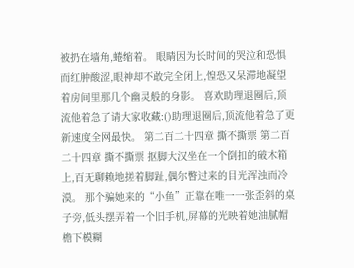被扔在墙角,蜷缩着。 眼睛因为长时间的哭泣和恐惧而红肿酸涩,眼神却不敢完全闭上,惶恐又呆滞地凝望着房间里那几个幽灵般的身影。 喜欢助理退圈后,顶流他着急了请大家收藏:()助理退圈后,顶流他着急了更新速度全网最快。 第二百二十四章 撕不撕票 第二百二十四章 撕不撕票 抠脚大汉坐在一个倒扣的破木箱上,百无聊赖地搓着脚趾,偶尔瞥过来的目光浑浊而冷漠。 那个骗她来的“小鱼”正靠在唯一一张歪斜的桌子旁,低头摆弄着一个旧手机,屏幕的光映着她油腻帽檐下模糊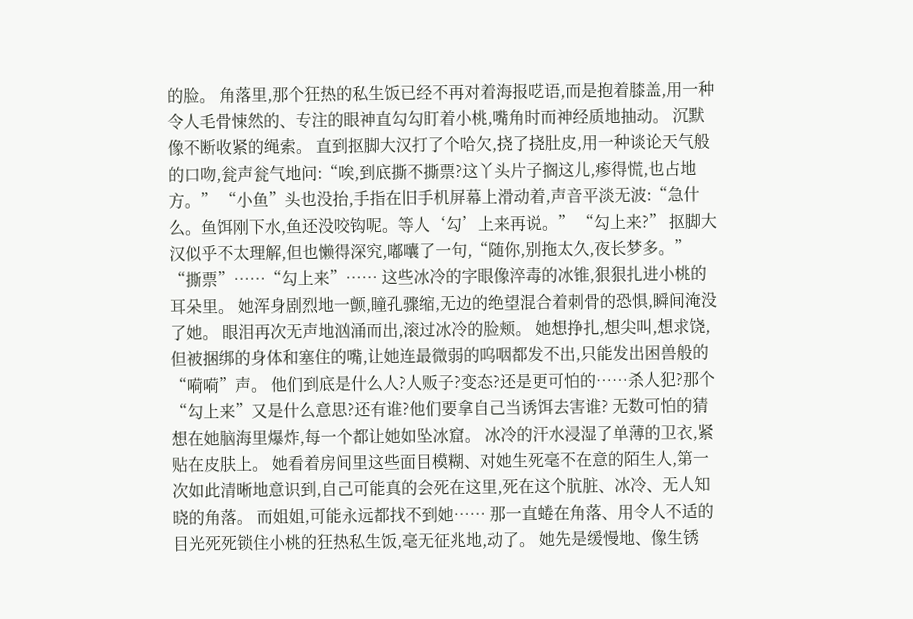的脸。 角落里,那个狂热的私生饭已经不再对着海报呓语,而是抱着膝盖,用一种令人毛骨悚然的、专注的眼神直勾勾盯着小桃,嘴角时而神经质地抽动。 沉默像不断收紧的绳索。 直到抠脚大汉打了个哈欠,挠了挠肚皮,用一种谈论天气般的口吻,瓮声瓮气地问:“唉,到底撕不撕票?这丫头片子搁这儿,瘆得慌,也占地方。” “小鱼”头也没抬,手指在旧手机屏幕上滑动着,声音平淡无波:“急什么。鱼饵刚下水,鱼还没咬钩呢。等人‘勾’上来再说。” “勾上来?” 抠脚大汉似乎不太理解,但也懒得深究,嘟囔了一句,“随你,别拖太久,夜长梦多。” “撕票”……“勾上来”…… 这些冰冷的字眼像淬毒的冰锥,狠狠扎进小桃的耳朵里。 她浑身剧烈地一颤,瞳孔骤缩,无边的绝望混合着刺骨的恐惧,瞬间淹没了她。 眼泪再次无声地汹涌而出,滚过冰冷的脸颊。 她想挣扎,想尖叫,想求饶,但被捆绑的身体和塞住的嘴,让她连最微弱的呜咽都发不出,只能发出困兽般的“嗬嗬”声。 他们到底是什么人?人贩子?变态?还是更可怕的……杀人犯?那个“勾上来”又是什么意思?还有谁?他们要拿自己当诱饵去害谁? 无数可怕的猜想在她脑海里爆炸,每一个都让她如坠冰窟。 冰冷的汗水浸湿了单薄的卫衣,紧贴在皮肤上。 她看着房间里这些面目模糊、对她生死毫不在意的陌生人,第一次如此清晰地意识到,自己可能真的会死在这里,死在这个肮脏、冰冷、无人知晓的角落。 而姐姐,可能永远都找不到她…… 那一直蜷在角落、用令人不适的目光死死锁住小桃的狂热私生饭,毫无征兆地,动了。 她先是缓慢地、像生锈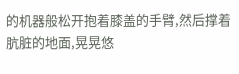的机器般松开抱着膝盖的手臂,然后撑着肮脏的地面,晃晃悠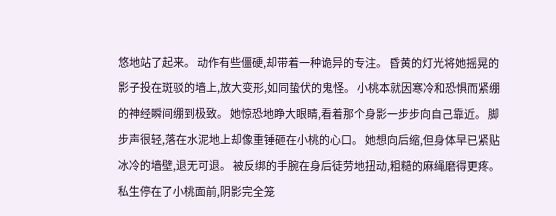悠地站了起来。 动作有些僵硬,却带着一种诡异的专注。 昏黄的灯光将她摇晃的影子投在斑驳的墙上,放大变形,如同蛰伏的鬼怪。 小桃本就因寒冷和恐惧而紧绷的神经瞬间绷到极致。 她惊恐地睁大眼睛,看着那个身影一步步向自己靠近。 脚步声很轻,落在水泥地上却像重锤砸在小桃的心口。 她想向后缩,但身体早已紧贴冰冷的墙壁,退无可退。 被反绑的手腕在身后徒劳地扭动,粗糙的麻绳磨得更疼。 私生停在了小桃面前,阴影完全笼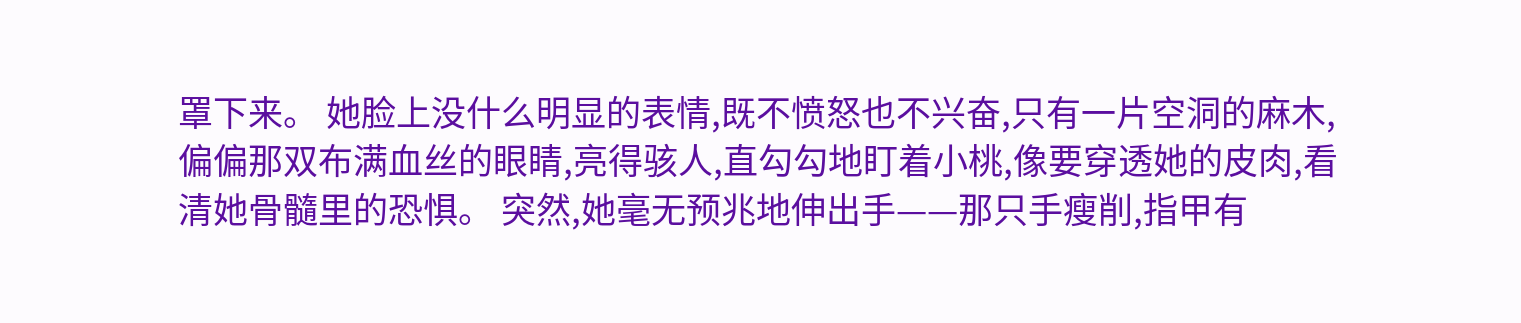罩下来。 她脸上没什么明显的表情,既不愤怒也不兴奋,只有一片空洞的麻木,偏偏那双布满血丝的眼睛,亮得骇人,直勾勾地盯着小桃,像要穿透她的皮肉,看清她骨髓里的恐惧。 突然,她毫无预兆地伸出手——那只手瘦削,指甲有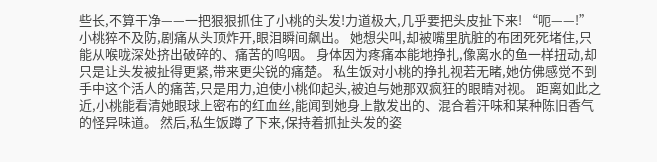些长,不算干净——一把狠狠抓住了小桃的头发!力道极大,几乎要把头皮扯下来! “呃——!”小桃猝不及防,剧痛从头顶炸开,眼泪瞬间飙出。 她想尖叫,却被嘴里肮脏的布团死死堵住,只能从喉咙深处挤出破碎的、痛苦的呜咽。 身体因为疼痛本能地挣扎,像离水的鱼一样扭动,却只是让头发被扯得更紧,带来更尖锐的痛楚。 私生饭对小桃的挣扎视若无睹,她仿佛感觉不到手中这个活人的痛苦,只是用力,迫使小桃仰起头,被迫与她那双疯狂的眼睛对视。 距离如此之近,小桃能看清她眼球上密布的红血丝,能闻到她身上散发出的、混合着汗味和某种陈旧香气的怪异味道。 然后,私生饭蹲了下来,保持着抓扯头发的姿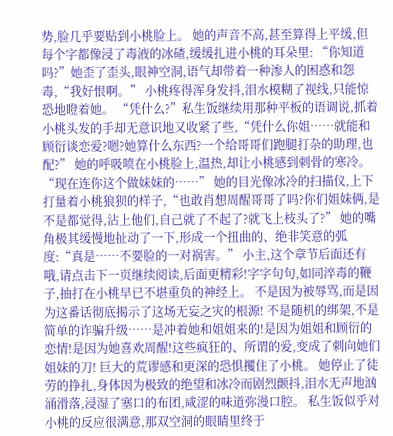势,脸几乎要贴到小桃脸上。 她的声音不高,甚至算得上平缓,但每个字都像浸了毒液的冰碴,缓缓扎进小桃的耳朵里: “你知道吗?”她歪了歪头,眼神空洞,语气却带着一种渗人的困惑和怨毒,“我好恨啊。” 小桃疼得浑身发抖,泪水模糊了视线,只能惊恐地瞪着她。 “凭什么?”私生饭继续用那种平板的语调说,抓着小桃头发的手却无意识地又收紧了些,“凭什么你姐……就能和顾衍谈恋爱?嗯?她算什么东西?一个给哥哥们跑腿打杂的助理,也配?” 她的呼吸喷在小桃脸上,温热,却让小桃感到刺骨的寒冷。 “现在连你这个做妹妹的……” 她的目光像冰冷的扫描仪,上下打量着小桃狼狈的样子,“也敢肖想周醒哥哥了吗?你们姐妹俩,是不是都觉得,沾上他们,自己就了不起了?就飞上枝头了?” 她的嘴角极其缓慢地扯动了一下,形成一个扭曲的、绝非笑意的弧度:“真是……不要脸的一对祸害。” 小主,这个章节后面还有哦,请点击下一页继续阅读,后面更精彩!字字句句,如同淬毒的鞭子,抽打在小桃早已不堪重负的神经上。 不是因为被辱骂,而是因为这番话彻底揭示了这场无妄之灾的根源! 不是随机的绑架,不是简单的诈骗升级……是冲着她和姐姐来的!是因为姐姐和顾衍的恋情!是因为她喜欢周醒!这些疯狂的、所谓的爱,变成了刺向她们姐妹的刀! 巨大的荒谬感和更深的恐惧攫住了小桃。 她停止了徒劳的挣扎,身体因为极致的绝望和冰冷而剧烈颤抖,泪水无声地汹涌滑落,浸湿了塞口的布团,咸涩的味道弥漫口腔。 私生饭似乎对小桃的反应很满意,那双空洞的眼睛里终于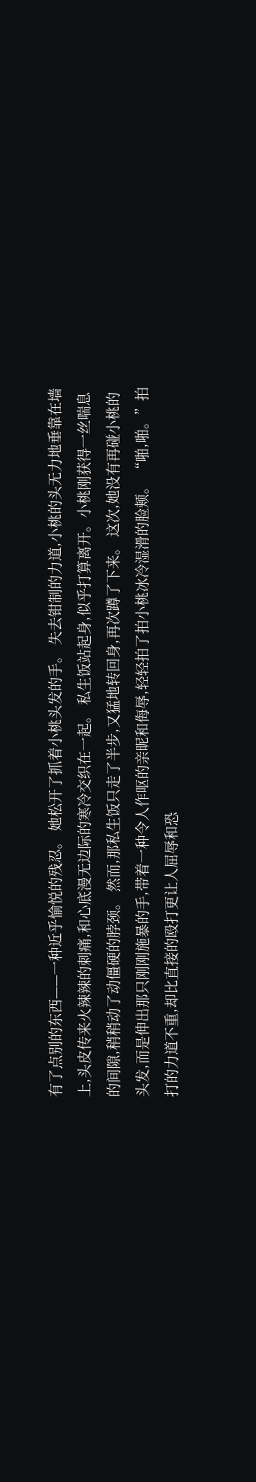有了点别的东西——一种近乎愉悦的残忍。 她松开了抓着小桃头发的手。 失去钳制的力道,小桃的头无力地垂靠在墙上,头皮传来火辣辣的刺痛,和心底漫无边际的寒冷交织在一起。 私生饭站起身,似乎打算离开。小桃刚获得一丝喘息的间隙,稍稍动了动僵硬的脖颈。 然而,那私生饭只走了半步,又猛地转回身,再次蹲了下来。 这次,她没有再碰小桃的头发,而是伸出那只刚刚施暴的手,带着一种令人作呕的亲昵和侮辱,轻轻拍了拍小桃冰冷湿滑的脸颊。 “啪,啪。”拍打的力道不重,却比直接的殴打更让人屈辱和恐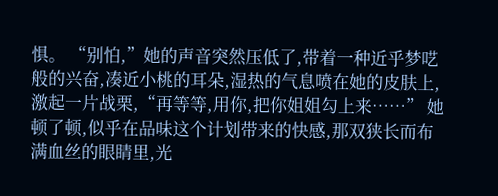惧。 “别怕,”她的声音突然压低了,带着一种近乎梦呓般的兴奋,凑近小桃的耳朵,湿热的气息喷在她的皮肤上,激起一片战栗,“再等等,用你,把你姐姐勾上来……” 她顿了顿,似乎在品味这个计划带来的快感,那双狭长而布满血丝的眼睛里,光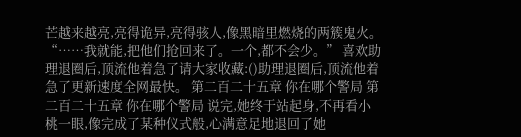芒越来越亮,亮得诡异,亮得骇人,像黑暗里燃烧的两簇鬼火。 “……我就能,把他们抢回来了。一个,都不会少。” 喜欢助理退圈后,顶流他着急了请大家收藏:()助理退圈后,顶流他着急了更新速度全网最快。 第二百二十五章 你在哪个警局 第二百二十五章 你在哪个警局 说完,她终于站起身,不再看小桃一眼,像完成了某种仪式般,心满意足地退回了她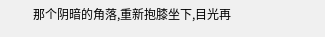那个阴暗的角落,重新抱膝坐下,目光再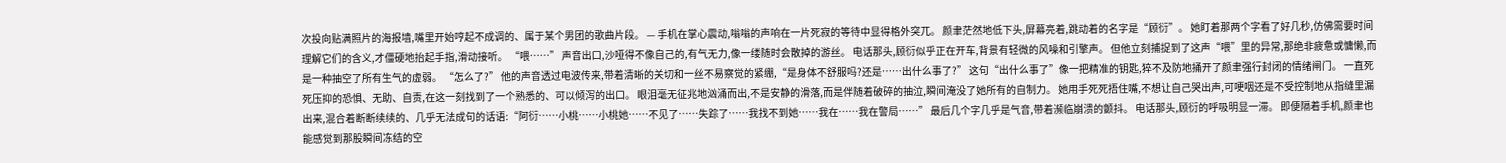次投向贴满照片的海报墙,嘴里开始哼起不成调的、属于某个男团的歌曲片段。 — 手机在掌心震动,嗡嗡的声响在一片死寂的等待中显得格外突兀。 颜聿茫然地低下头,屏幕亮着,跳动着的名字是“顾衍”。 她盯着那两个字看了好几秒,仿佛需要时间理解它们的含义,才僵硬地抬起手指,滑动接听。 “喂……” 声音出口,沙哑得不像自己的,有气无力,像一缕随时会散掉的游丝。 电话那头,顾衍似乎正在开车,背景有轻微的风噪和引擎声。 但他立刻捕捉到了这声“喂”里的异常,那绝非疲惫或慵懒,而是一种抽空了所有生气的虚弱。 “怎么了?” 他的声音透过电波传来,带着清晰的关切和一丝不易察觉的紧绷,“是身体不舒服吗?还是……出什么事了?” 这句“出什么事了”像一把精准的钥匙,猝不及防地捅开了颜聿强行封闭的情绪闸门。 一直死死压抑的恐惧、无助、自责,在这一刻找到了一个熟悉的、可以倾泻的出口。 眼泪毫无征兆地汹涌而出,不是安静的滑落,而是伴随着破碎的抽泣,瞬间淹没了她所有的自制力。 她用手死死捂住嘴,不想让自己哭出声,可哽咽还是不受控制地从指缝里漏出来,混合着断断续续的、几乎无法成句的话语:“阿衍……小桃……小桃她……不见了……失踪了……我找不到她……我在……我在警局……” 最后几个字几乎是气音,带着濒临崩溃的颤抖。 电话那头,顾衍的呼吸明显一滞。 即便隔着手机,颜聿也能感觉到那股瞬间冻结的空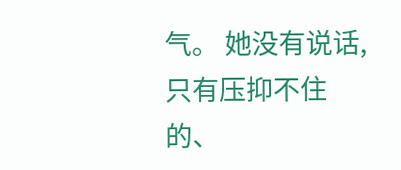气。 她没有说话,只有压抑不住的、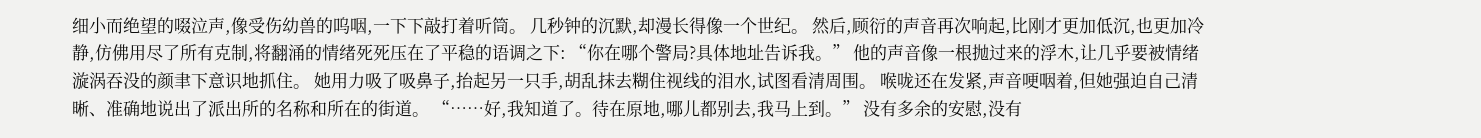细小而绝望的啜泣声,像受伤幼兽的呜咽,一下下敲打着听筒。 几秒钟的沉默,却漫长得像一个世纪。 然后,顾衍的声音再次响起,比刚才更加低沉,也更加冷静,仿佛用尽了所有克制,将翻涌的情绪死死压在了平稳的语调之下: “你在哪个警局?具体地址告诉我。” 他的声音像一根抛过来的浮木,让几乎要被情绪漩涡吞没的颜聿下意识地抓住。 她用力吸了吸鼻子,抬起另一只手,胡乱抹去糊住视线的泪水,试图看清周围。 喉咙还在发紧,声音哽咽着,但她强迫自己清晰、准确地说出了派出所的名称和所在的街道。 “……好,我知道了。待在原地,哪儿都别去,我马上到。” 没有多余的安慰,没有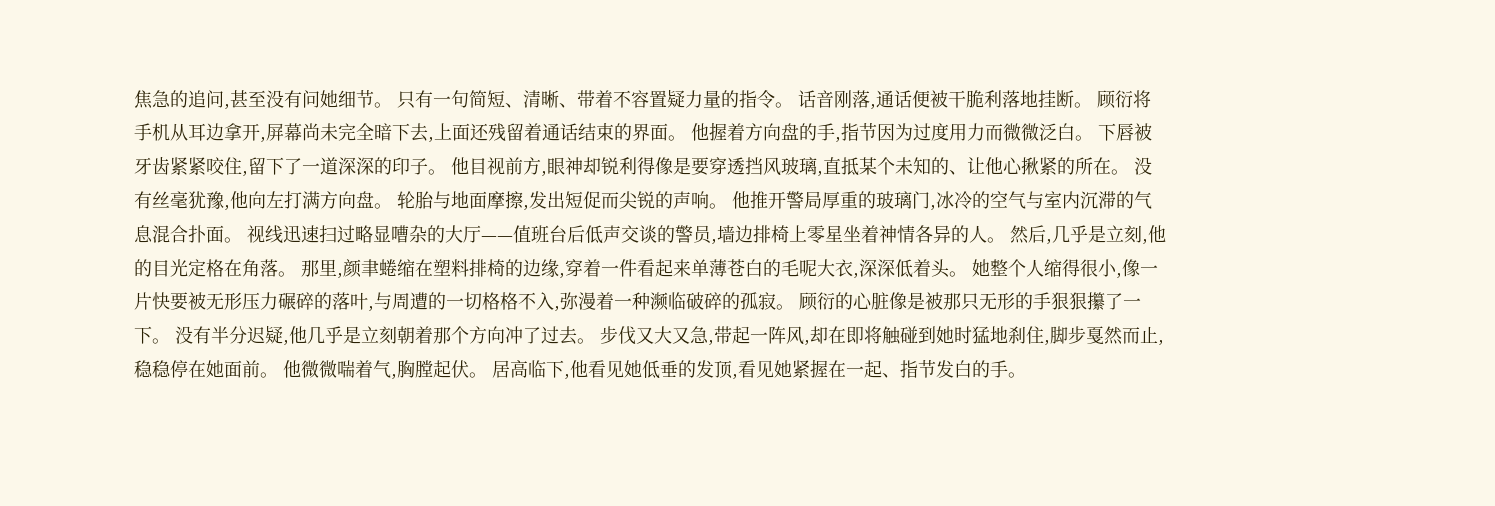焦急的追问,甚至没有问她细节。 只有一句简短、清晰、带着不容置疑力量的指令。 话音刚落,通话便被干脆利落地挂断。 顾衍将手机从耳边拿开,屏幕尚未完全暗下去,上面还残留着通话结束的界面。 他握着方向盘的手,指节因为过度用力而微微泛白。 下唇被牙齿紧紧咬住,留下了一道深深的印子。 他目视前方,眼神却锐利得像是要穿透挡风玻璃,直抵某个未知的、让他心揪紧的所在。 没有丝毫犹豫,他向左打满方向盘。 轮胎与地面摩擦,发出短促而尖锐的声响。 他推开警局厚重的玻璃门,冰冷的空气与室内沉滞的气息混合扑面。 视线迅速扫过略显嘈杂的大厅——值班台后低声交谈的警员,墙边排椅上零星坐着神情各异的人。 然后,几乎是立刻,他的目光定格在角落。 那里,颜聿蜷缩在塑料排椅的边缘,穿着一件看起来单薄苍白的毛呢大衣,深深低着头。 她整个人缩得很小,像一片快要被无形压力碾碎的落叶,与周遭的一切格格不入,弥漫着一种濒临破碎的孤寂。 顾衍的心脏像是被那只无形的手狠狠攥了一下。 没有半分迟疑,他几乎是立刻朝着那个方向冲了过去。 步伐又大又急,带起一阵风,却在即将触碰到她时猛地刹住,脚步戛然而止,稳稳停在她面前。 他微微喘着气,胸膛起伏。 居高临下,他看见她低垂的发顶,看见她紧握在一起、指节发白的手。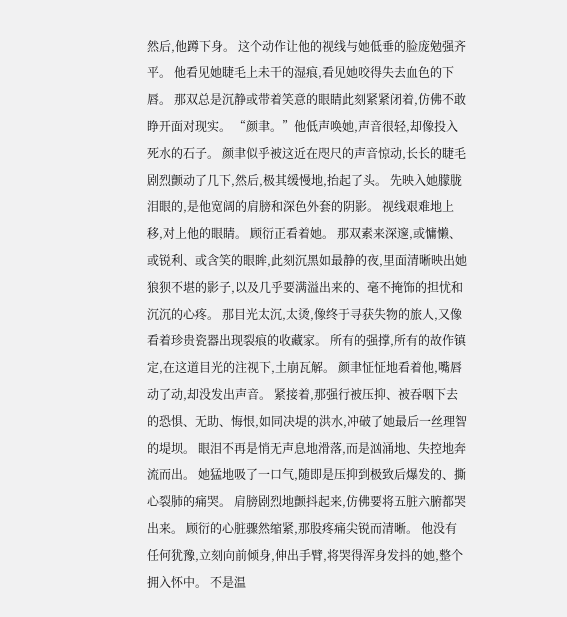然后,他蹲下身。 这个动作让他的视线与她低垂的脸庞勉强齐平。 他看见她睫毛上未干的湿痕,看见她咬得失去血色的下唇。 那双总是沉静或带着笑意的眼睛此刻紧紧闭着,仿佛不敢睁开面对现实。 “颜聿。”他低声唤她,声音很轻,却像投入死水的石子。 颜聿似乎被这近在咫尺的声音惊动,长长的睫毛剧烈颤动了几下,然后,极其缓慢地,抬起了头。 先映入她朦胧泪眼的,是他宽阔的肩膀和深色外套的阴影。 视线艰难地上移,对上他的眼睛。 顾衍正看着她。 那双素来深邃,或慵懒、或锐利、或含笑的眼眸,此刻沉黑如最静的夜,里面清晰映出她狼狈不堪的影子,以及几乎要满溢出来的、毫不掩饰的担忧和沉沉的心疼。 那目光太沉,太烫,像终于寻获失物的旅人,又像看着珍贵瓷器出现裂痕的收藏家。 所有的强撑,所有的故作镇定,在这道目光的注视下,土崩瓦解。 颜聿怔怔地看着他,嘴唇动了动,却没发出声音。 紧接着,那强行被压抑、被吞咽下去的恐惧、无助、悔恨,如同决堤的洪水,冲破了她最后一丝理智的堤坝。 眼泪不再是悄无声息地滑落,而是汹涌地、失控地奔流而出。 她猛地吸了一口气,随即是压抑到极致后爆发的、撕心裂肺的痛哭。 肩膀剧烈地颤抖起来,仿佛要将五脏六腑都哭出来。 顾衍的心脏骤然缩紧,那股疼痛尖锐而清晰。 他没有任何犹豫,立刻向前倾身,伸出手臂,将哭得浑身发抖的她,整个拥入怀中。 不是温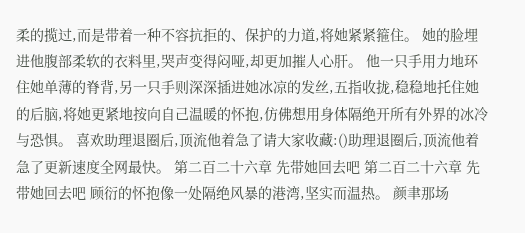柔的揽过,而是带着一种不容抗拒的、保护的力道,将她紧紧箍住。 她的脸埋进他腹部柔软的衣料里,哭声变得闷哑,却更加摧人心肝。 他一只手用力地环住她单薄的脊背,另一只手则深深插进她冰凉的发丝,五指收拢,稳稳地托住她的后脑,将她更紧地按向自己温暖的怀抱,仿佛想用身体隔绝开所有外界的冰冷与恐惧。 喜欢助理退圈后,顶流他着急了请大家收藏:()助理退圈后,顶流他着急了更新速度全网最快。 第二百二十六章 先带她回去吧 第二百二十六章 先带她回去吧 顾衍的怀抱像一处隔绝风暴的港湾,坚实而温热。 颜聿那场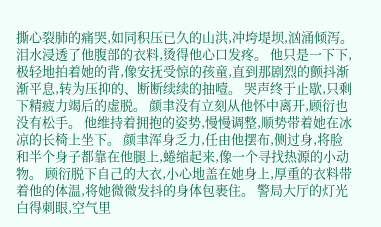撕心裂肺的痛哭,如同积压已久的山洪,冲垮堤坝,汹涌倾泻。 泪水浸透了他腹部的衣料,烫得他心口发疼。 他只是一下下,极轻地拍着她的背,像安抚受惊的孩童,直到那剧烈的颤抖渐渐平息,转为压抑的、断断续续的抽噎。 哭声终于止歇,只剩下精疲力竭后的虚脱。 颜聿没有立刻从他怀中离开,顾衍也没有松手。 他维持着拥抱的姿势,慢慢调整,顺势带着她在冰凉的长椅上坐下。 颜聿浑身乏力,任由他摆布,侧过身,将脸和半个身子都靠在他腿上,蜷缩起来,像一个寻找热源的小动物。 顾衍脱下自己的大衣,小心地盖在她身上,厚重的衣料带着他的体温,将她微微发抖的身体包裹住。 警局大厅的灯光白得刺眼,空气里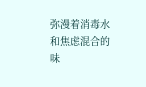弥漫着消毒水和焦虑混合的味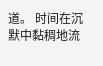道。 时间在沉默中黏稠地流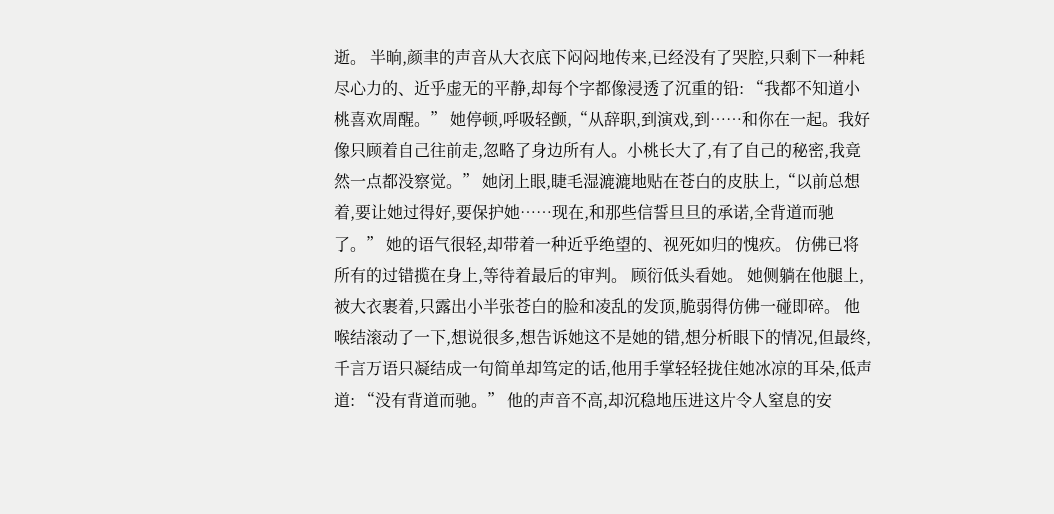逝。 半晌,颜聿的声音从大衣底下闷闷地传来,已经没有了哭腔,只剩下一种耗尽心力的、近乎虚无的平静,却每个字都像浸透了沉重的铅: “我都不知道小桃喜欢周醒。” 她停顿,呼吸轻颤,“从辞职,到演戏,到……和你在一起。我好像只顾着自己往前走,忽略了身边所有人。小桃长大了,有了自己的秘密,我竟然一点都没察觉。” 她闭上眼,睫毛湿漉漉地贴在苍白的皮肤上,“以前总想着,要让她过得好,要保护她……现在,和那些信誓旦旦的承诺,全背道而驰了。” 她的语气很轻,却带着一种近乎绝望的、视死如归的愧疚。 仿佛已将所有的过错揽在身上,等待着最后的审判。 顾衍低头看她。 她侧躺在他腿上,被大衣裹着,只露出小半张苍白的脸和凌乱的发顶,脆弱得仿佛一碰即碎。 他喉结滚动了一下,想说很多,想告诉她这不是她的错,想分析眼下的情况,但最终,千言万语只凝结成一句简单却笃定的话,他用手掌轻轻拢住她冰凉的耳朵,低声道: “没有背道而驰。” 他的声音不高,却沉稳地压进这片令人窒息的安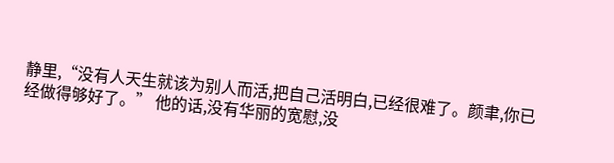静里,“没有人天生就该为别人而活,把自己活明白,已经很难了。颜聿,你已经做得够好了。” 他的话,没有华丽的宽慰,没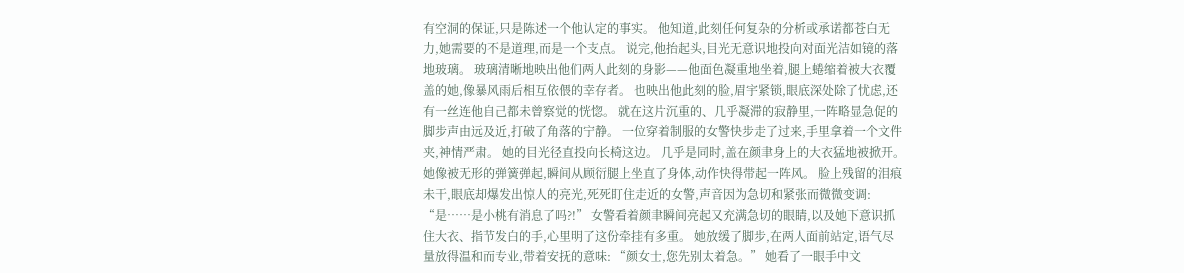有空洞的保证,只是陈述一个他认定的事实。 他知道,此刻任何复杂的分析或承诺都苍白无力,她需要的不是道理,而是一个支点。 说完,他抬起头,目光无意识地投向对面光洁如镜的落地玻璃。 玻璃清晰地映出他们两人此刻的身影——他面色凝重地坐着,腿上蜷缩着被大衣覆盖的她,像暴风雨后相互依偎的幸存者。 也映出他此刻的脸,眉宇紧锁,眼底深处除了忧虑,还有一丝连他自己都未曾察觉的恍惚。 就在这片沉重的、几乎凝滞的寂静里,一阵略显急促的脚步声由远及近,打破了角落的宁静。 一位穿着制服的女警快步走了过来,手里拿着一个文件夹,神情严肃。 她的目光径直投向长椅这边。 几乎是同时,盖在颜聿身上的大衣猛地被掀开。 她像被无形的弹簧弹起,瞬间从顾衍腿上坐直了身体,动作快得带起一阵风。 脸上残留的泪痕未干,眼底却爆发出惊人的亮光,死死盯住走近的女警,声音因为急切和紧张而微微变调: “是……是小桃有消息了吗?!” 女警看着颜聿瞬间亮起又充满急切的眼睛,以及她下意识抓住大衣、指节发白的手,心里明了这份牵挂有多重。 她放缓了脚步,在两人面前站定,语气尽量放得温和而专业,带着安抚的意味: “颜女士,您先别太着急。” 她看了一眼手中文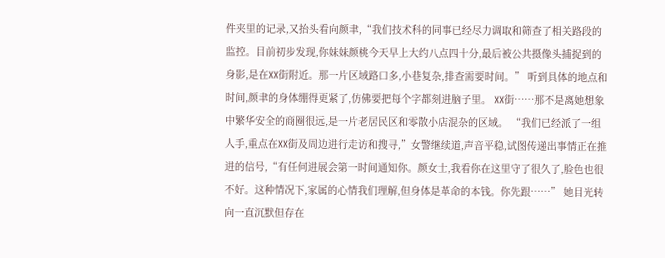件夹里的记录,又抬头看向颜聿,“我们技术科的同事已经尽力调取和筛查了相关路段的监控。目前初步发现,你妹妹颜桃今天早上大约八点四十分,最后被公共摄像头捕捉到的身影,是在XX街附近。那一片区域路口多,小巷复杂,排查需要时间。” 听到具体的地点和时间,颜聿的身体绷得更紧了,仿佛要把每个字都刻进脑子里。 XX街……那不是离她想象中繁华安全的商圈很远,是一片老居民区和零散小店混杂的区域。 “我们已经派了一组人手,重点在XX街及周边进行走访和搜寻,”女警继续道,声音平稳,试图传递出事情正在推进的信号,“有任何进展会第一时间通知你。颜女士,我看你在这里守了很久了,脸色也很不好。这种情况下,家属的心情我们理解,但身体是革命的本钱。你先跟……” 她目光转向一直沉默但存在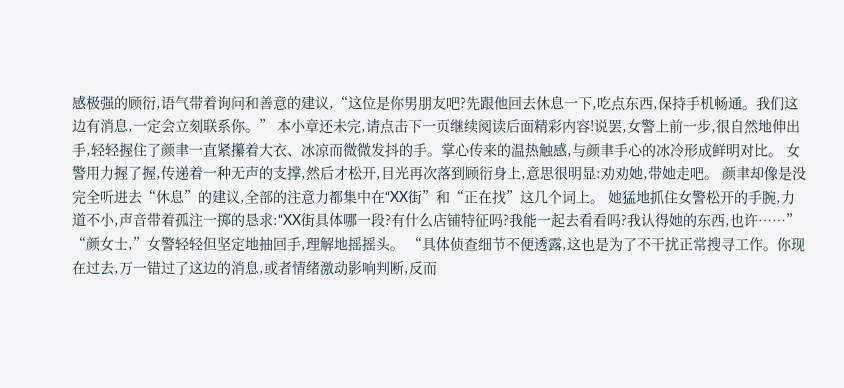感极强的顾衍,语气带着询问和善意的建议,“这位是你男朋友吧?先跟他回去休息一下,吃点东西,保持手机畅通。我们这边有消息,一定会立刻联系你。” 本小章还未完,请点击下一页继续阅读后面精彩内容!说罢,女警上前一步,很自然地伸出手,轻轻握住了颜聿一直紧攥着大衣、冰凉而微微发抖的手。掌心传来的温热触感,与颜聿手心的冰冷形成鲜明对比。 女警用力握了握,传递着一种无声的支撑,然后才松开,目光再次落到顾衍身上,意思很明显:劝劝她,带她走吧。 颜聿却像是没完全听进去“休息”的建议,全部的注意力都集中在“XX街”和“正在找”这几个词上。 她猛地抓住女警松开的手腕,力道不小,声音带着孤注一掷的恳求:“XX街具体哪一段?有什么店铺特征吗?我能一起去看看吗?我认得她的东西,也许……” “颜女士,”女警轻轻但坚定地抽回手,理解地摇摇头。 “具体侦查细节不便透露,这也是为了不干扰正常搜寻工作。你现在过去,万一错过了这边的消息,或者情绪激动影响判断,反而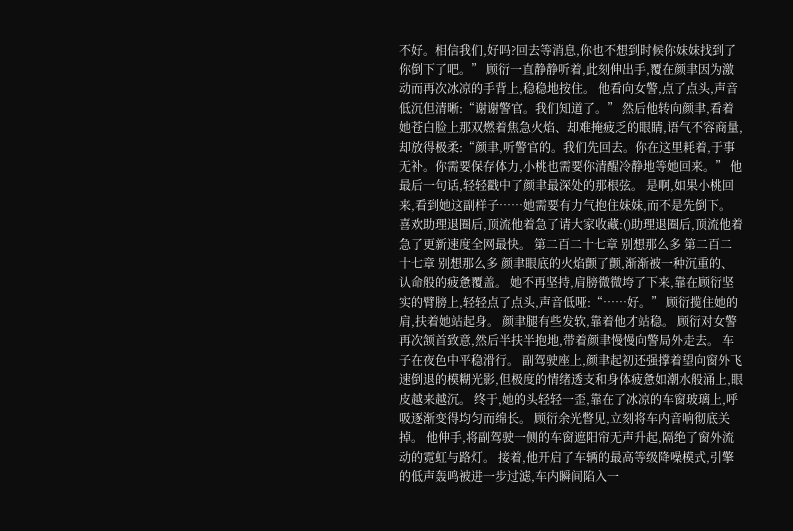不好。相信我们,好吗?回去等消息,你也不想到时候你妹妹找到了你倒下了吧。” 顾衍一直静静听着,此刻伸出手,覆在颜聿因为激动而再次冰凉的手背上,稳稳地按住。 他看向女警,点了点头,声音低沉但清晰:“谢谢警官。我们知道了。” 然后他转向颜聿,看着她苍白脸上那双燃着焦急火焰、却难掩疲乏的眼睛,语气不容商量,却放得极柔:“颜聿,听警官的。我们先回去。你在这里耗着,于事无补。你需要保存体力,小桃也需要你清醒冷静地等她回来。” 他最后一句话,轻轻戳中了颜聿最深处的那根弦。 是啊,如果小桃回来,看到她这副样子……她需要有力气抱住妹妹,而不是先倒下。 喜欢助理退圈后,顶流他着急了请大家收藏:()助理退圈后,顶流他着急了更新速度全网最快。 第二百二十七章 别想那么多 第二百二十七章 别想那么多 颜聿眼底的火焰颤了颤,渐渐被一种沉重的、认命般的疲惫覆盖。 她不再坚持,肩膀微微垮了下来,靠在顾衍坚实的臂膀上,轻轻点了点头,声音低哑:“……好。” 顾衍揽住她的肩,扶着她站起身。 颜聿腿有些发软,靠着他才站稳。 顾衍对女警再次颔首致意,然后半扶半抱地,带着颜聿慢慢向警局外走去。 车子在夜色中平稳滑行。 副驾驶座上,颜聿起初还强撑着望向窗外飞速倒退的模糊光影,但极度的情绪透支和身体疲惫如潮水般涌上,眼皮越来越沉。 终于,她的头轻轻一歪,靠在了冰凉的车窗玻璃上,呼吸逐渐变得均匀而绵长。 顾衍余光瞥见,立刻将车内音响彻底关掉。 他伸手,将副驾驶一侧的车窗遮阳帘无声升起,隔绝了窗外流动的霓虹与路灯。 接着,他开启了车辆的最高等级降噪模式,引擎的低声轰鸣被进一步过滤,车内瞬间陷入一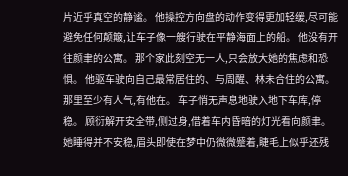片近乎真空的静谧。 他操控方向盘的动作变得更加轻缓,尽可能避免任何颠簸,让车子像一艘行驶在平静海面上的船。 他没有开往颜聿的公寓。 那个家此刻空无一人,只会放大她的焦虑和恐惧。 他驱车驶向自己最常居住的、与周醒、林未合住的公寓。 那里至少有人气,有他在。 车子悄无声息地驶入地下车库,停稳。 顾衍解开安全带,侧过身,借着车内昏暗的灯光看向颜聿。 她睡得并不安稳,眉头即使在梦中仍微微蹙着,睫毛上似乎还残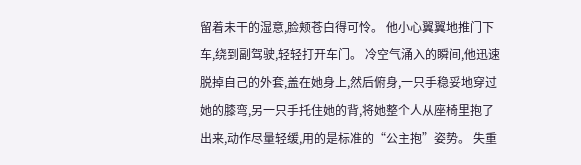留着未干的湿意,脸颊苍白得可怜。 他小心翼翼地推门下车,绕到副驾驶,轻轻打开车门。 冷空气涌入的瞬间,他迅速脱掉自己的外套,盖在她身上,然后俯身,一只手稳妥地穿过她的膝弯,另一只手托住她的背,将她整个人从座椅里抱了出来,动作尽量轻缓,用的是标准的“公主抱”姿势。 失重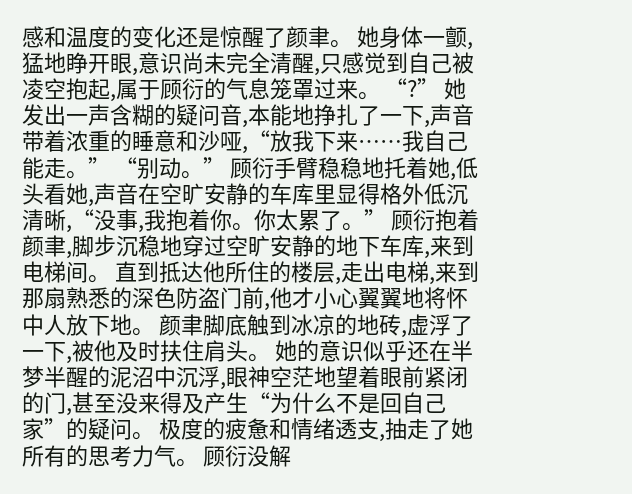感和温度的变化还是惊醒了颜聿。 她身体一颤,猛地睁开眼,意识尚未完全清醒,只感觉到自己被凌空抱起,属于顾衍的气息笼罩过来。 “?” 她发出一声含糊的疑问音,本能地挣扎了一下,声音带着浓重的睡意和沙哑,“放我下来……我自己能走。” “别动。” 顾衍手臂稳稳地托着她,低头看她,声音在空旷安静的车库里显得格外低沉清晰,“没事,我抱着你。你太累了。” 顾衍抱着颜聿,脚步沉稳地穿过空旷安静的地下车库,来到电梯间。 直到抵达他所住的楼层,走出电梯,来到那扇熟悉的深色防盗门前,他才小心翼翼地将怀中人放下地。 颜聿脚底触到冰凉的地砖,虚浮了一下,被他及时扶住肩头。 她的意识似乎还在半梦半醒的泥沼中沉浮,眼神空茫地望着眼前紧闭的门,甚至没来得及产生“为什么不是回自己家”的疑问。 极度的疲惫和情绪透支,抽走了她所有的思考力气。 顾衍没解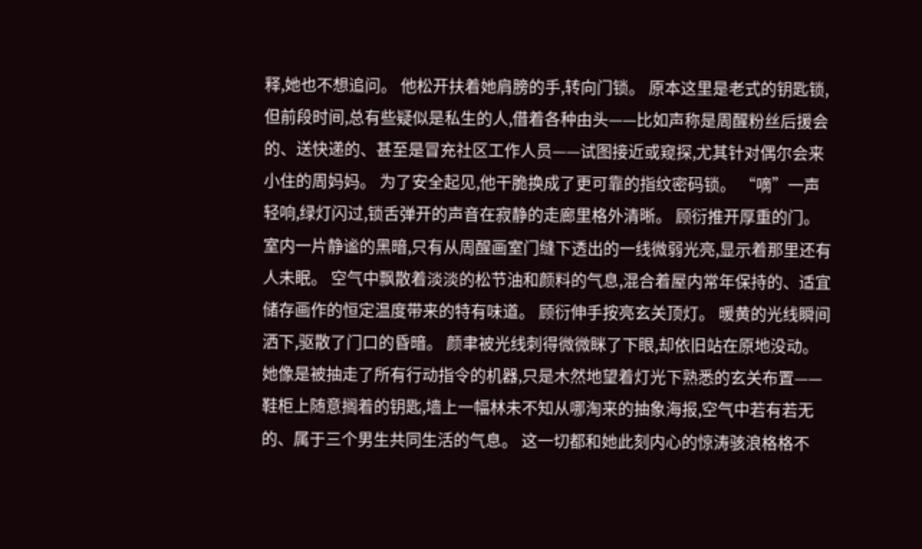释,她也不想追问。 他松开扶着她肩膀的手,转向门锁。 原本这里是老式的钥匙锁,但前段时间,总有些疑似是私生的人,借着各种由头——比如声称是周醒粉丝后援会的、送快递的、甚至是冒充社区工作人员——试图接近或窥探,尤其针对偶尔会来小住的周妈妈。 为了安全起见,他干脆换成了更可靠的指纹密码锁。 “嘀”一声轻响,绿灯闪过,锁舌弹开的声音在寂静的走廊里格外清晰。 顾衍推开厚重的门。 室内一片静谧的黑暗,只有从周醒画室门缝下透出的一线微弱光亮,显示着那里还有人未眠。 空气中飘散着淡淡的松节油和颜料的气息,混合着屋内常年保持的、适宜储存画作的恒定温度带来的特有味道。 顾衍伸手按亮玄关顶灯。 暖黄的光线瞬间洒下,驱散了门口的昏暗。 颜聿被光线刺得微微眯了下眼,却依旧站在原地没动。 她像是被抽走了所有行动指令的机器,只是木然地望着灯光下熟悉的玄关布置——鞋柜上随意搁着的钥匙,墙上一幅林未不知从哪淘来的抽象海报,空气中若有若无的、属于三个男生共同生活的气息。 这一切都和她此刻内心的惊涛骇浪格格不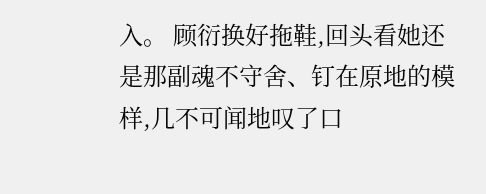入。 顾衍换好拖鞋,回头看她还是那副魂不守舍、钉在原地的模样,几不可闻地叹了口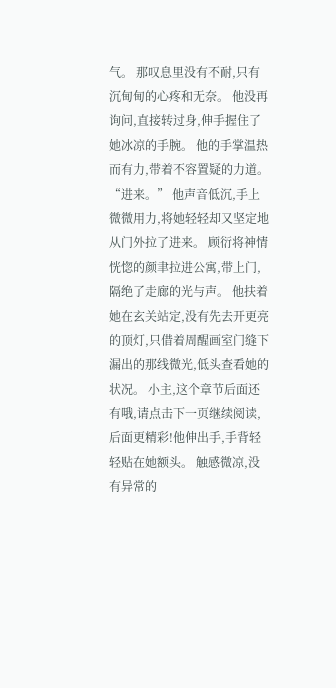气。 那叹息里没有不耐,只有沉甸甸的心疼和无奈。 他没再询问,直接转过身,伸手握住了她冰凉的手腕。 他的手掌温热而有力,带着不容置疑的力道。 “进来。” 他声音低沉,手上微微用力,将她轻轻却又坚定地从门外拉了进来。 顾衍将神情恍惚的颜聿拉进公寓,带上门,隔绝了走廊的光与声。 他扶着她在玄关站定,没有先去开更亮的顶灯,只借着周醒画室门缝下漏出的那线微光,低头查看她的状况。 小主,这个章节后面还有哦,请点击下一页继续阅读,后面更精彩!他伸出手,手背轻轻贴在她额头。 触感微凉,没有异常的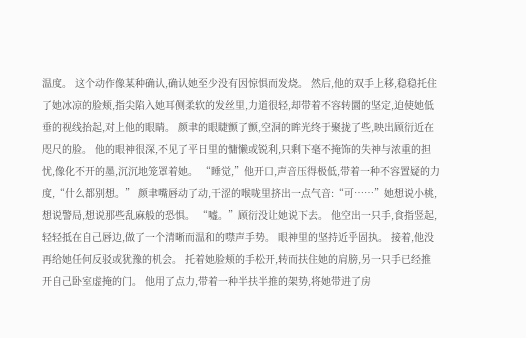温度。 这个动作像某种确认,确认她至少没有因惊惧而发烧。 然后,他的双手上移,稳稳托住了她冰凉的脸颊,指尖陷入她耳侧柔软的发丝里,力道很轻,却带着不容转圜的坚定,迫使她低垂的视线抬起,对上他的眼睛。 颜聿的眼睫颤了颤,空洞的眸光终于聚拢了些,映出顾衍近在咫尺的脸。 他的眼神很深,不见了平日里的慵懒或锐利,只剩下毫不掩饰的失神与浓重的担忧,像化不开的墨,沉沉地笼罩着她。 “睡觉,”他开口,声音压得极低,带着一种不容置疑的力度,“什么都别想。” 颜聿嘴唇动了动,干涩的喉咙里挤出一点气音:“可……”她想说小桃,想说警局,想说那些乱麻般的恐惧。 “嘘。”顾衍没让她说下去。 他空出一只手,食指竖起,轻轻抵在自己唇边,做了一个清晰而温和的噤声手势。 眼神里的坚持近乎固执。 接着,他没再给她任何反驳或犹豫的机会。 托着她脸颊的手松开,转而扶住她的肩膀,另一只手已经推开自己卧室虚掩的门。 他用了点力,带着一种半扶半推的架势,将她带进了房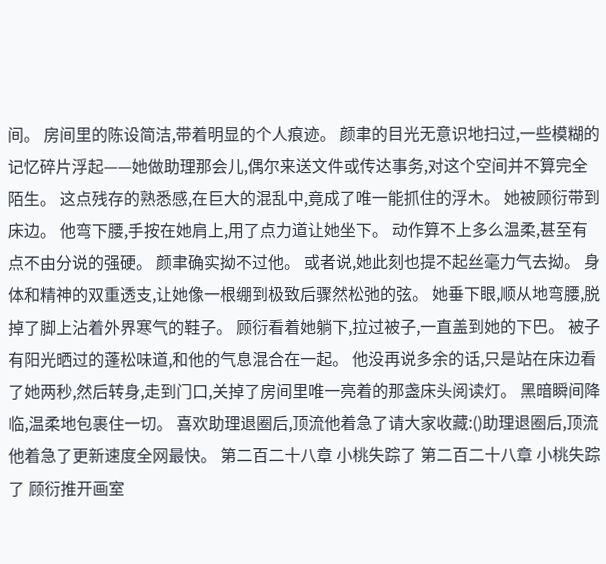间。 房间里的陈设简洁,带着明显的个人痕迹。 颜聿的目光无意识地扫过,一些模糊的记忆碎片浮起——她做助理那会儿,偶尔来送文件或传达事务,对这个空间并不算完全陌生。 这点残存的熟悉感,在巨大的混乱中,竟成了唯一能抓住的浮木。 她被顾衍带到床边。 他弯下腰,手按在她肩上,用了点力道让她坐下。 动作算不上多么温柔,甚至有点不由分说的强硬。 颜聿确实拗不过他。 或者说,她此刻也提不起丝毫力气去拗。 身体和精神的双重透支,让她像一根绷到极致后骤然松弛的弦。 她垂下眼,顺从地弯腰,脱掉了脚上沾着外界寒气的鞋子。 顾衍看着她躺下,拉过被子,一直盖到她的下巴。 被子有阳光晒过的蓬松味道,和他的气息混合在一起。 他没再说多余的话,只是站在床边看了她两秒,然后转身,走到门口,关掉了房间里唯一亮着的那盏床头阅读灯。 黑暗瞬间降临,温柔地包裹住一切。 喜欢助理退圈后,顶流他着急了请大家收藏:()助理退圈后,顶流他着急了更新速度全网最快。 第二百二十八章 小桃失踪了 第二百二十八章 小桃失踪了 顾衍推开画室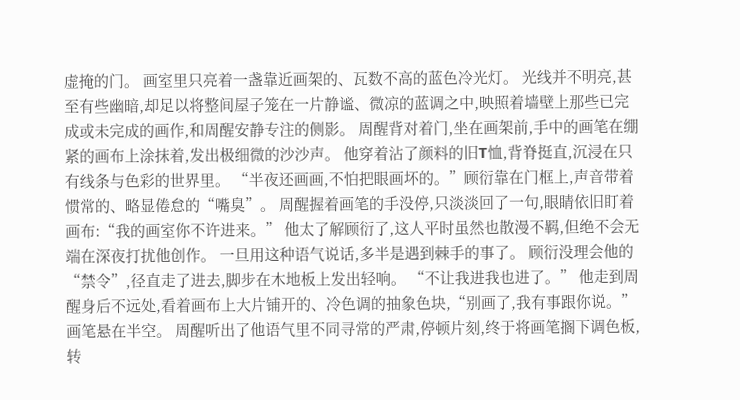虚掩的门。 画室里只亮着一盏靠近画架的、瓦数不高的蓝色冷光灯。 光线并不明亮,甚至有些幽暗,却足以将整间屋子笼在一片静谧、微凉的蓝调之中,映照着墙壁上那些已完成或未完成的画作,和周醒安静专注的侧影。 周醒背对着门,坐在画架前,手中的画笔在绷紧的画布上涂抹着,发出极细微的沙沙声。 他穿着沾了颜料的旧T恤,背脊挺直,沉浸在只有线条与色彩的世界里。 “半夜还画画,不怕把眼画坏的。”顾衍靠在门框上,声音带着惯常的、略显倦怠的“嘴臭”。 周醒握着画笔的手没停,只淡淡回了一句,眼睛依旧盯着画布:“我的画室你不许进来。” 他太了解顾衍了,这人平时虽然也散漫不羁,但绝不会无端在深夜打扰他创作。 一旦用这种语气说话,多半是遇到棘手的事了。 顾衍没理会他的“禁令”,径直走了进去,脚步在木地板上发出轻响。 “不让我进我也进了。” 他走到周醒身后不远处,看着画布上大片铺开的、冷色调的抽象色块,“别画了,我有事跟你说。” 画笔悬在半空。 周醒听出了他语气里不同寻常的严肃,停顿片刻,终于将画笔搁下调色板,转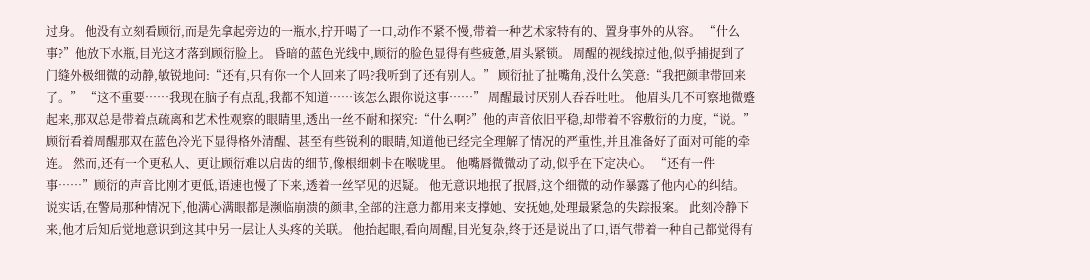过身。 他没有立刻看顾衍,而是先拿起旁边的一瓶水,拧开喝了一口,动作不紧不慢,带着一种艺术家特有的、置身事外的从容。 “什么事?”他放下水瓶,目光这才落到顾衍脸上。 昏暗的蓝色光线中,顾衍的脸色显得有些疲惫,眉头紧锁。 周醒的视线掠过他,似乎捕捉到了门缝外极细微的动静,敏锐地问:“还有,只有你一个人回来了吗?我听到了还有别人。” 顾衍扯了扯嘴角,没什么笑意:“我把颜聿带回来了。” “这不重要……我现在脑子有点乱,我都不知道……该怎么跟你说这事……” 周醒最讨厌别人吞吞吐吐。 他眉头几不可察地微蹙起来,那双总是带着点疏离和艺术性观察的眼睛里,透出一丝不耐和探究:“什么啊?”他的声音依旧平稳,却带着不容敷衍的力度,“说。” 顾衍看着周醒那双在蓝色冷光下显得格外清醒、甚至有些锐利的眼睛,知道他已经完全理解了情况的严重性,并且准备好了面对可能的牵连。 然而,还有一个更私人、更让顾衍难以启齿的细节,像根细刺卡在喉咙里。 他嘴唇微微动了动,似乎在下定决心。 “还有一件事……”顾衍的声音比刚才更低,语速也慢了下来,透着一丝罕见的迟疑。 他无意识地抿了抿唇,这个细微的动作暴露了他内心的纠结。 说实话,在警局那种情况下,他满心满眼都是濒临崩溃的颜聿,全部的注意力都用来支撑她、安抚她,处理最紧急的失踪报案。 此刻冷静下来,他才后知后觉地意识到这其中另一层让人头疼的关联。 他抬起眼,看向周醒,目光复杂,终于还是说出了口,语气带着一种自己都觉得有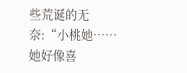些荒诞的无奈:“小桃她……她好像喜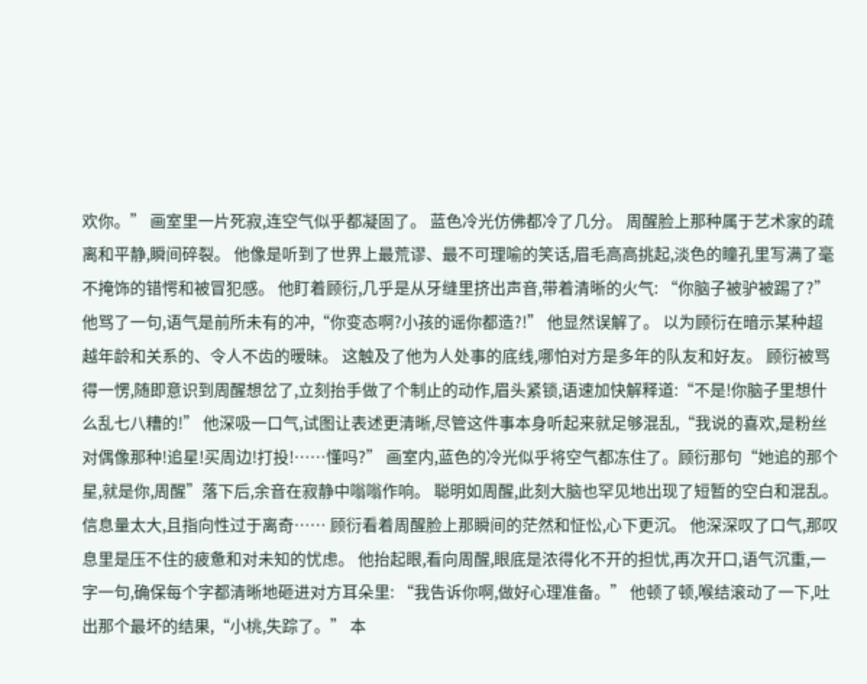欢你。” 画室里一片死寂,连空气似乎都凝固了。 蓝色冷光仿佛都冷了几分。 周醒脸上那种属于艺术家的疏离和平静,瞬间碎裂。 他像是听到了世界上最荒谬、最不可理喻的笑话,眉毛高高挑起,淡色的瞳孔里写满了毫不掩饰的错愕和被冒犯感。 他盯着顾衍,几乎是从牙缝里挤出声音,带着清晰的火气: “你脑子被驴被踢了?”他骂了一句,语气是前所未有的冲,“你变态啊?小孩的谣你都造?!” 他显然误解了。 以为顾衍在暗示某种超越年龄和关系的、令人不齿的暧昧。 这触及了他为人处事的底线,哪怕对方是多年的队友和好友。 顾衍被骂得一愣,随即意识到周醒想岔了,立刻抬手做了个制止的动作,眉头紧锁,语速加快解释道:“不是!你脑子里想什么乱七八糟的!” 他深吸一口气,试图让表述更清晰,尽管这件事本身听起来就足够混乱,“我说的喜欢,是粉丝对偶像那种!追星!买周边!打投!……懂吗?” 画室内,蓝色的冷光似乎将空气都冻住了。顾衍那句“她追的那个星,就是你,周醒”落下后,余音在寂静中嗡嗡作响。 聪明如周醒,此刻大脑也罕见地出现了短暂的空白和混乱。 信息量太大,且指向性过于离奇…… 顾衍看着周醒脸上那瞬间的茫然和怔忪,心下更沉。 他深深叹了口气,那叹息里是压不住的疲惫和对未知的忧虑。 他抬起眼,看向周醒,眼底是浓得化不开的担忧,再次开口,语气沉重,一字一句,确保每个字都清晰地砸进对方耳朵里: “我告诉你啊,做好心理准备。” 他顿了顿,喉结滚动了一下,吐出那个最坏的结果,“小桃,失踪了。” 本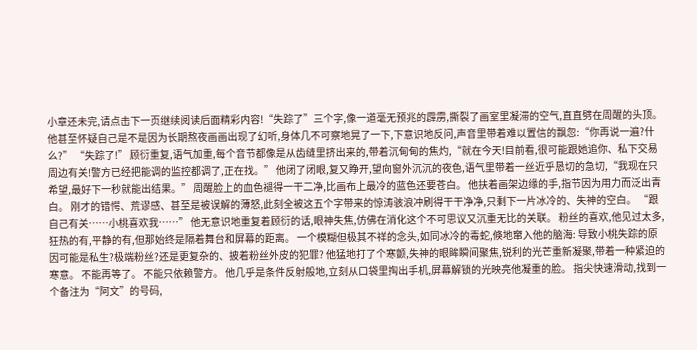小章还未完,请点击下一页继续阅读后面精彩内容!“失踪了”三个字,像一道毫无预兆的霹雳,撕裂了画室里凝滞的空气,直直劈在周醒的头顶。 他甚至怀疑自己是不是因为长期熬夜画画出现了幻听,身体几不可察地晃了一下,下意识地反问,声音里带着难以置信的飘忽:“你再说一遍?什么?” “失踪了!” 顾衍重复,语气加重,每个音节都像是从齿缝里挤出来的,带着沉甸甸的焦灼,“就在今天!目前看,很可能跟她追你、私下交易周边有关!警方已经把能调的监控都调了,正在找。” 他闭了闭眼,复又睁开,望向窗外沉沉的夜色,语气里带着一丝近乎恳切的急切,“我现在只希望,最好下一秒就能出结果。” 周醒脸上的血色褪得一干二净,比画布上最冷的蓝色还要苍白。 他扶着画架边缘的手,指节因为用力而泛出青白。 刚才的错愕、荒谬感、甚至是被误解的薄怒,此刻全被这五个字带来的惊涛骇浪冲刷得干干净净,只剩下一片冰冷的、失神的空白。 “跟自己有关……小桃喜欢我……” 他无意识地重复着顾衍的话,眼神失焦,仿佛在消化这个不可思议又沉重无比的关联。 粉丝的喜欢,他见过太多,狂热的有,平静的有,但那始终是隔着舞台和屏幕的距离。 一个模糊但极其不祥的念头,如同冰冷的毒蛇,倏地窜入他的脑海: 导致小桃失踪的原因可能是私生?极端粉丝?还是更复杂的、披着粉丝外皮的犯罪? 他猛地打了个寒颤,失神的眼眸瞬间聚焦,锐利的光芒重新凝聚,带着一种紧迫的寒意。 不能再等了。 不能只依赖警方。 他几乎是条件反射般地,立刻从口袋里掏出手机,屏幕解锁的光映亮他凝重的脸。 指尖快速滑动,找到一个备注为“阿文”的号码,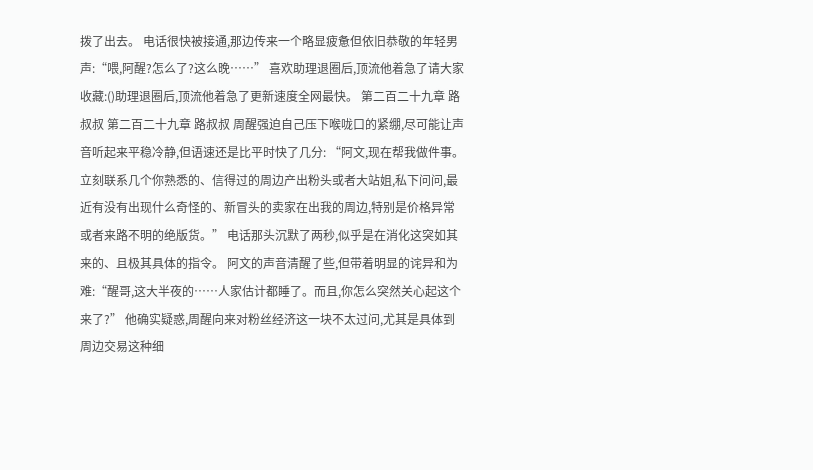拨了出去。 电话很快被接通,那边传来一个略显疲惫但依旧恭敬的年轻男声:“喂,阿醒?怎么了?这么晚……” 喜欢助理退圈后,顶流他着急了请大家收藏:()助理退圈后,顶流他着急了更新速度全网最快。 第二百二十九章 路叔叔 第二百二十九章 路叔叔 周醒强迫自己压下喉咙口的紧绷,尽可能让声音听起来平稳冷静,但语速还是比平时快了几分: “阿文,现在帮我做件事。立刻联系几个你熟悉的、信得过的周边产出粉头或者大站姐,私下问问,最近有没有出现什么奇怪的、新冒头的卖家在出我的周边,特别是价格异常或者来路不明的绝版货。” 电话那头沉默了两秒,似乎是在消化这突如其来的、且极其具体的指令。 阿文的声音清醒了些,但带着明显的诧异和为难:“醒哥,这大半夜的……人家估计都睡了。而且,你怎么突然关心起这个来了?” 他确实疑惑,周醒向来对粉丝经济这一块不太过问,尤其是具体到周边交易这种细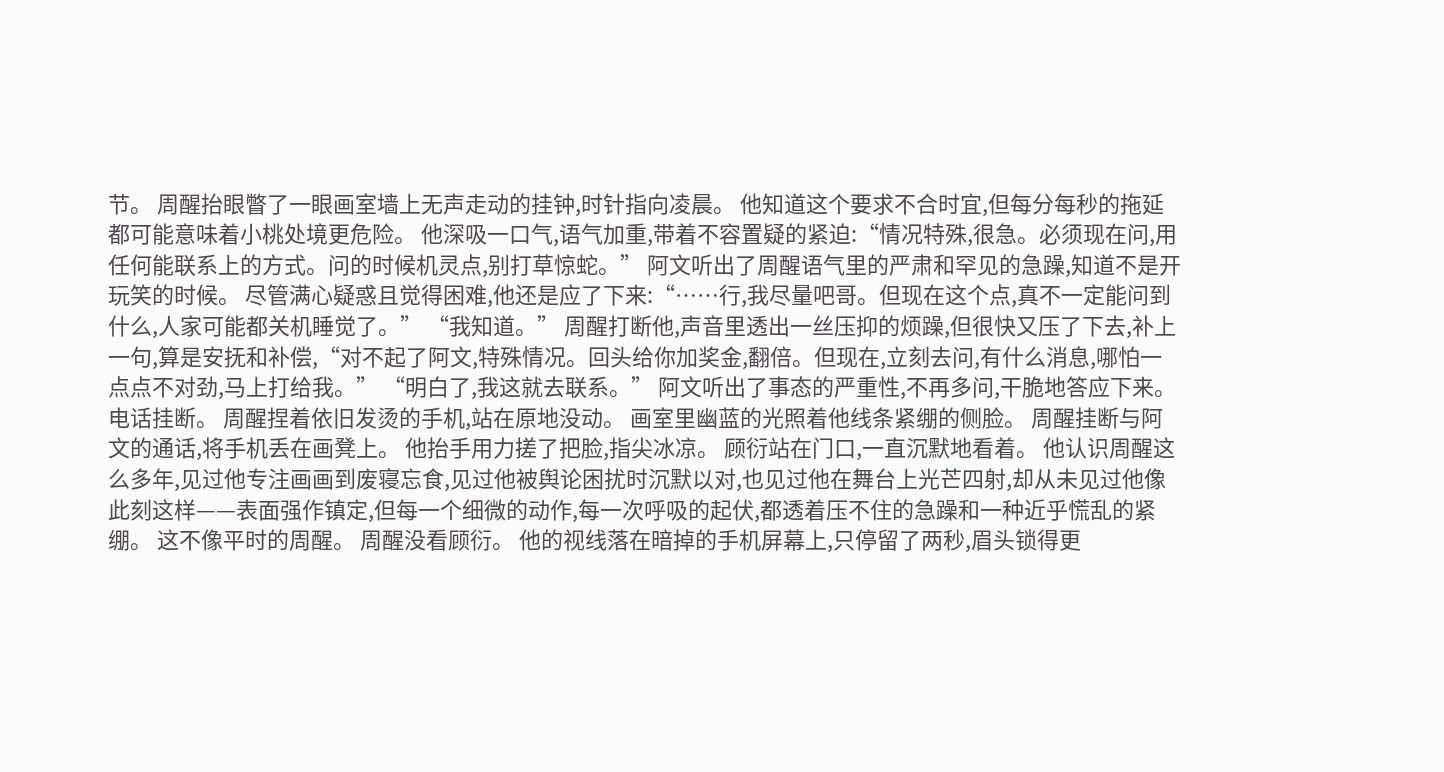节。 周醒抬眼瞥了一眼画室墙上无声走动的挂钟,时针指向凌晨。 他知道这个要求不合时宜,但每分每秒的拖延都可能意味着小桃处境更危险。 他深吸一口气,语气加重,带着不容置疑的紧迫:“情况特殊,很急。必须现在问,用任何能联系上的方式。问的时候机灵点,别打草惊蛇。” 阿文听出了周醒语气里的严肃和罕见的急躁,知道不是开玩笑的时候。 尽管满心疑惑且觉得困难,他还是应了下来:“……行,我尽量吧哥。但现在这个点,真不一定能问到什么,人家可能都关机睡觉了。” “我知道。” 周醒打断他,声音里透出一丝压抑的烦躁,但很快又压了下去,补上一句,算是安抚和补偿,“对不起了阿文,特殊情况。回头给你加奖金,翻倍。但现在,立刻去问,有什么消息,哪怕一点点不对劲,马上打给我。” “明白了,我这就去联系。” 阿文听出了事态的严重性,不再多问,干脆地答应下来。 电话挂断。 周醒捏着依旧发烫的手机,站在原地没动。 画室里幽蓝的光照着他线条紧绷的侧脸。 周醒挂断与阿文的通话,将手机丢在画凳上。 他抬手用力搓了把脸,指尖冰凉。 顾衍站在门口,一直沉默地看着。 他认识周醒这么多年,见过他专注画画到废寝忘食,见过他被舆论困扰时沉默以对,也见过他在舞台上光芒四射,却从未见过他像此刻这样——表面强作镇定,但每一个细微的动作,每一次呼吸的起伏,都透着压不住的急躁和一种近乎慌乱的紧绷。 这不像平时的周醒。 周醒没看顾衍。 他的视线落在暗掉的手机屏幕上,只停留了两秒,眉头锁得更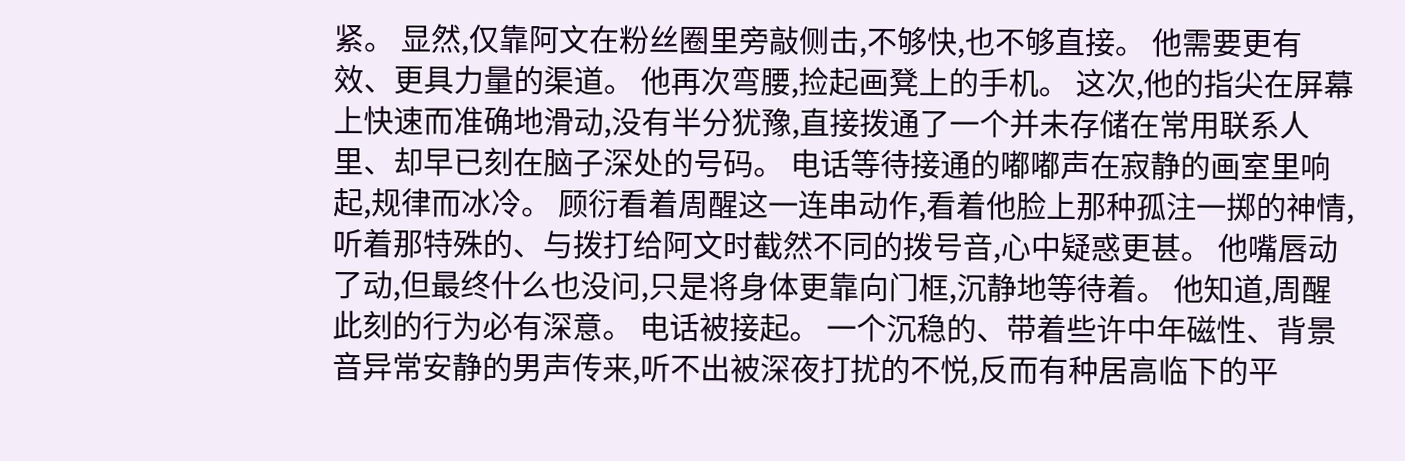紧。 显然,仅靠阿文在粉丝圈里旁敲侧击,不够快,也不够直接。 他需要更有效、更具力量的渠道。 他再次弯腰,捡起画凳上的手机。 这次,他的指尖在屏幕上快速而准确地滑动,没有半分犹豫,直接拨通了一个并未存储在常用联系人里、却早已刻在脑子深处的号码。 电话等待接通的嘟嘟声在寂静的画室里响起,规律而冰冷。 顾衍看着周醒这一连串动作,看着他脸上那种孤注一掷的神情,听着那特殊的、与拨打给阿文时截然不同的拨号音,心中疑惑更甚。 他嘴唇动了动,但最终什么也没问,只是将身体更靠向门框,沉静地等待着。 他知道,周醒此刻的行为必有深意。 电话被接起。 一个沉稳的、带着些许中年磁性、背景音异常安静的男声传来,听不出被深夜打扰的不悦,反而有种居高临下的平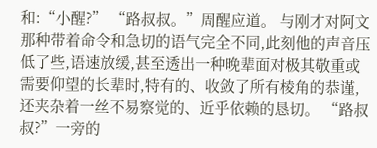和:“小醒?” “路叔叔。”周醒应道。 与刚才对阿文那种带着命令和急切的语气完全不同,此刻他的声音压低了些,语速放缓,甚至透出一种晚辈面对极其敬重或需要仰望的长辈时,特有的、收敛了所有棱角的恭谨,还夹杂着一丝不易察觉的、近乎依赖的恳切。 “路叔叔?”一旁的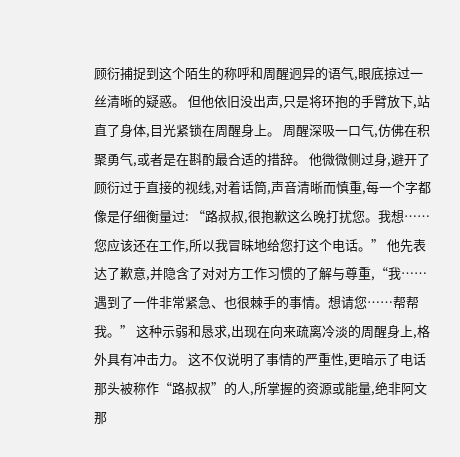顾衍捕捉到这个陌生的称呼和周醒迥异的语气,眼底掠过一丝清晰的疑惑。 但他依旧没出声,只是将环抱的手臂放下,站直了身体,目光紧锁在周醒身上。 周醒深吸一口气,仿佛在积聚勇气,或者是在斟酌最合适的措辞。 他微微侧过身,避开了顾衍过于直接的视线,对着话筒,声音清晰而慎重,每一个字都像是仔细衡量过: “路叔叔,很抱歉这么晚打扰您。我想……您应该还在工作,所以我冒昧地给您打这个电话。” 他先表达了歉意,并隐含了对对方工作习惯的了解与尊重,“我……遇到了一件非常紧急、也很棘手的事情。想请您……帮帮我。” 这种示弱和恳求,出现在向来疏离冷淡的周醒身上,格外具有冲击力。 这不仅说明了事情的严重性,更暗示了电话那头被称作“路叔叔”的人,所掌握的资源或能量,绝非阿文那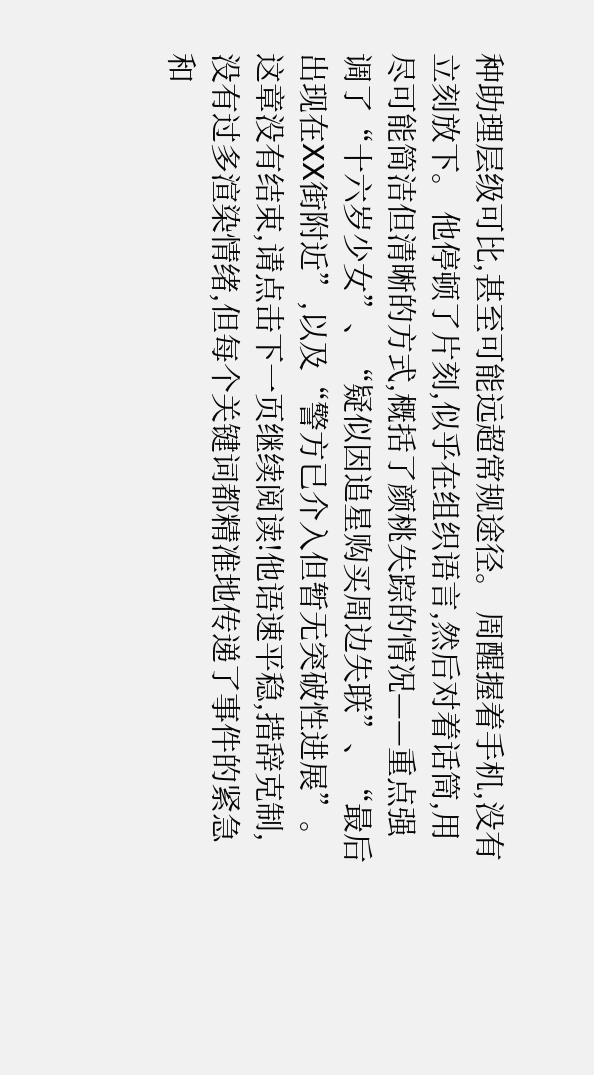种助理层级可比,甚至可能远超常规途径。 周醒握着手机,没有立刻放下。 他停顿了片刻,似乎在组织语言,然后对着话筒,用尽可能简洁但清晰的方式,概括了颜桃失踪的情况——重点强调了“十六岁少女”、“疑似因追星购买周边失联”、“最后出现在XX街附近”,以及“警方已介入但暂无突破性进展”。 这章没有结束,请点击下一页继续阅读!他语速平稳,措辞克制,没有过多渲染情绪,但每个关键词都精准地传递了事件的紧急和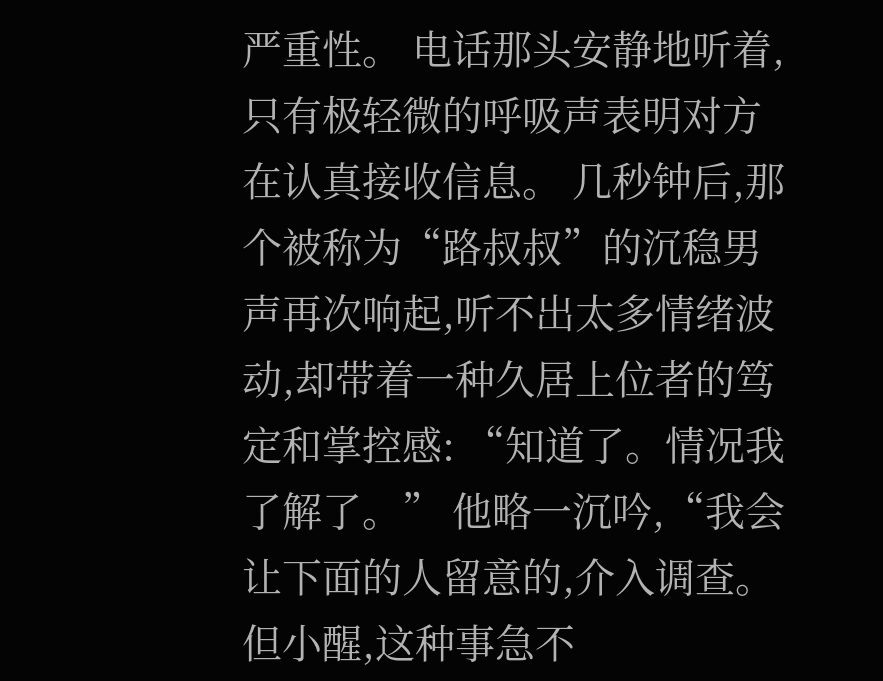严重性。 电话那头安静地听着,只有极轻微的呼吸声表明对方在认真接收信息。 几秒钟后,那个被称为“路叔叔”的沉稳男声再次响起,听不出太多情绪波动,却带着一种久居上位者的笃定和掌控感: “知道了。情况我了解了。” 他略一沉吟,“我会让下面的人留意的,介入调查。但小醒,这种事急不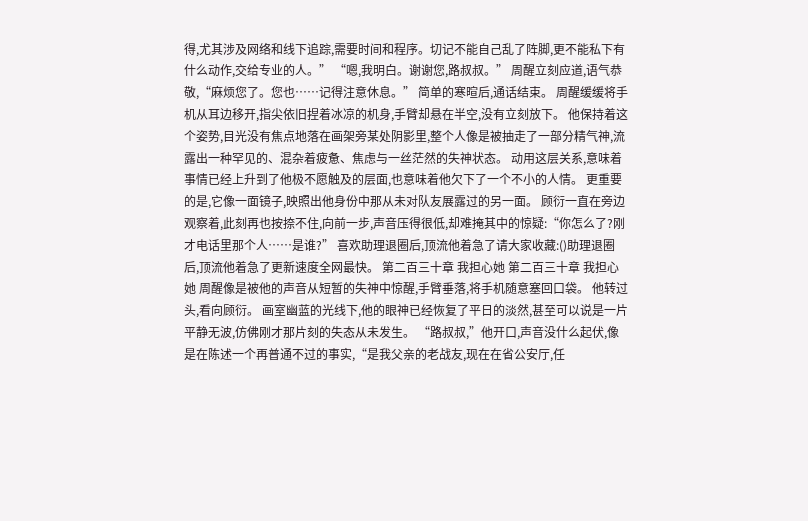得,尤其涉及网络和线下追踪,需要时间和程序。切记不能自己乱了阵脚,更不能私下有什么动作,交给专业的人。” “嗯,我明白。谢谢您,路叔叔。” 周醒立刻应道,语气恭敬,“麻烦您了。您也……记得注意休息。” 简单的寒暄后,通话结束。 周醒缓缓将手机从耳边移开,指尖依旧捏着冰凉的机身,手臂却悬在半空,没有立刻放下。 他保持着这个姿势,目光没有焦点地落在画架旁某处阴影里,整个人像是被抽走了一部分精气神,流露出一种罕见的、混杂着疲惫、焦虑与一丝茫然的失神状态。 动用这层关系,意味着事情已经上升到了他极不愿触及的层面,也意味着他欠下了一个不小的人情。 更重要的是,它像一面镜子,映照出他身份中那从未对队友展露过的另一面。 顾衍一直在旁边观察着,此刻再也按捺不住,向前一步,声音压得很低,却难掩其中的惊疑:“你怎么了?刚才电话里那个人……是谁?” 喜欢助理退圈后,顶流他着急了请大家收藏:()助理退圈后,顶流他着急了更新速度全网最快。 第二百三十章 我担心她 第二百三十章 我担心她 周醒像是被他的声音从短暂的失神中惊醒,手臂垂落,将手机随意塞回口袋。 他转过头,看向顾衍。 画室幽蓝的光线下,他的眼神已经恢复了平日的淡然,甚至可以说是一片平静无波,仿佛刚才那片刻的失态从未发生。 “路叔叔,”他开口,声音没什么起伏,像是在陈述一个再普通不过的事实,“是我父亲的老战友,现在在省公安厅,任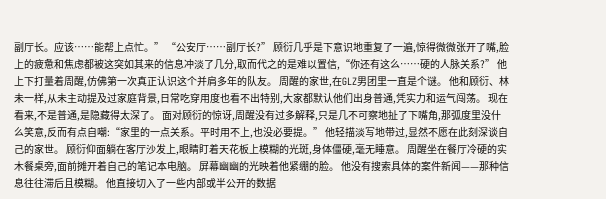副厅长。应该……能帮上点忙。” “公安厅……副厅长?” 顾衍几乎是下意识地重复了一遍,惊得微微张开了嘴,脸上的疲惫和焦虑都被这突如其来的信息冲淡了几分,取而代之的是难以置信,“你还有这么……硬的人脉关系?” 他上下打量着周醒,仿佛第一次真正认识这个并肩多年的队友。 周醒的家世,在GLZ男团里一直是个谜。 他和顾衍、林未一样,从未主动提及过家庭背景,日常吃穿用度也看不出特别,大家都默认他们出身普通,凭实力和运气闯荡。 现在看来,不是普通,是隐藏得太深了。 面对顾衍的惊讶,周醒没有过多解释,只是几不可察地扯了下嘴角,那弧度里没什么笑意,反而有点自嘲:“家里的一点关系。平时用不上,也没必要提。” 他轻描淡写地带过,显然不愿在此刻深谈自己的家世。 顾衍仰面躺在客厅沙发上,眼睛盯着天花板上模糊的光斑,身体僵硬,毫无睡意。 周醒坐在餐厅冷硬的实木餐桌旁,面前摊开着自己的笔记本电脑。 屏幕幽幽的光映着他紧绷的脸。 他没有搜索具体的案件新闻——那种信息往往滞后且模糊。 他直接切入了一些内部或半公开的数据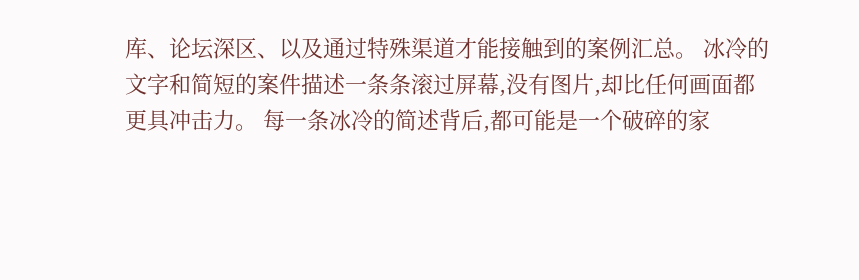库、论坛深区、以及通过特殊渠道才能接触到的案例汇总。 冰冷的文字和简短的案件描述一条条滚过屏幕,没有图片,却比任何画面都更具冲击力。 每一条冰冷的简述背后,都可能是一个破碎的家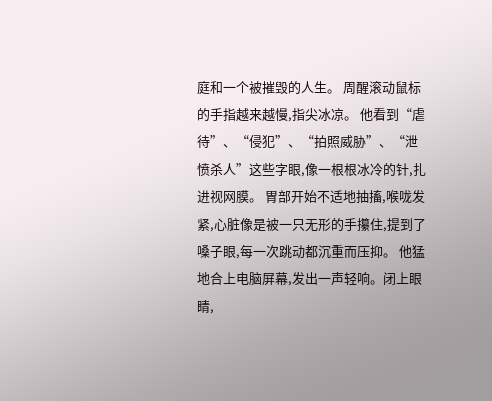庭和一个被摧毁的人生。 周醒滚动鼠标的手指越来越慢,指尖冰凉。 他看到“虐待”、“侵犯”、“拍照威胁”、“泄愤杀人”这些字眼,像一根根冰冷的针,扎进视网膜。 胃部开始不适地抽搐,喉咙发紧,心脏像是被一只无形的手攥住,提到了嗓子眼,每一次跳动都沉重而压抑。 他猛地合上电脑屏幕,发出一声轻响。闭上眼睛,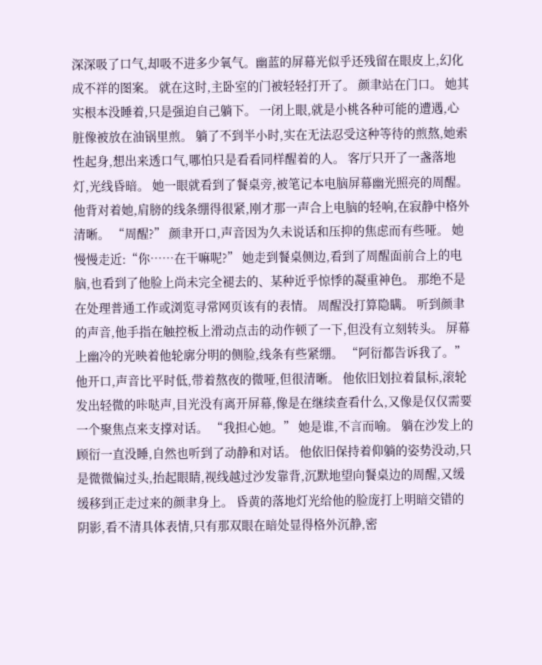深深吸了口气,却吸不进多少氧气。幽蓝的屏幕光似乎还残留在眼皮上,幻化成不祥的图案。 就在这时,主卧室的门被轻轻打开了。 颜聿站在门口。 她其实根本没睡着,只是强迫自己躺下。 一闭上眼,就是小桃各种可能的遭遇,心脏像被放在油锅里煎。 躺了不到半小时,实在无法忍受这种等待的煎熬,她索性起身,想出来透口气,哪怕只是看看同样醒着的人。 客厅只开了一盏落地灯,光线昏暗。 她一眼就看到了餐桌旁,被笔记本电脑屏幕幽光照亮的周醒。 他背对着她,肩膀的线条绷得很紧,刚才那一声合上电脑的轻响,在寂静中格外清晰。 “周醒?” 颜聿开口,声音因为久未说话和压抑的焦虑而有些哑。 她慢慢走近:“你……在干嘛呢?” 她走到餐桌侧边,看到了周醒面前合上的电脑,也看到了他脸上尚未完全褪去的、某种近乎惊悸的凝重神色。 那绝不是在处理普通工作或浏览寻常网页该有的表情。 周醒没打算隐瞒。 听到颜聿的声音,他手指在触控板上滑动点击的动作顿了一下,但没有立刻转头。 屏幕上幽冷的光映着他轮廓分明的侧脸,线条有些紧绷。 “阿衍都告诉我了。” 他开口,声音比平时低,带着熬夜的微哑,但很清晰。 他依旧划拉着鼠标,滚轮发出轻微的咔哒声,目光没有离开屏幕,像是在继续查看什么,又像是仅仅需要一个聚焦点来支撑对话。 “我担心她。” 她是谁,不言而喻。 躺在沙发上的顾衍一直没睡,自然也听到了动静和对话。 他依旧保持着仰躺的姿势没动,只是微微偏过头,抬起眼睛,视线越过沙发靠背,沉默地望向餐桌边的周醒,又缓缓移到正走过来的颜聿身上。 昏黄的落地灯光给他的脸庞打上明暗交错的阴影,看不清具体表情,只有那双眼在暗处显得格外沉静,密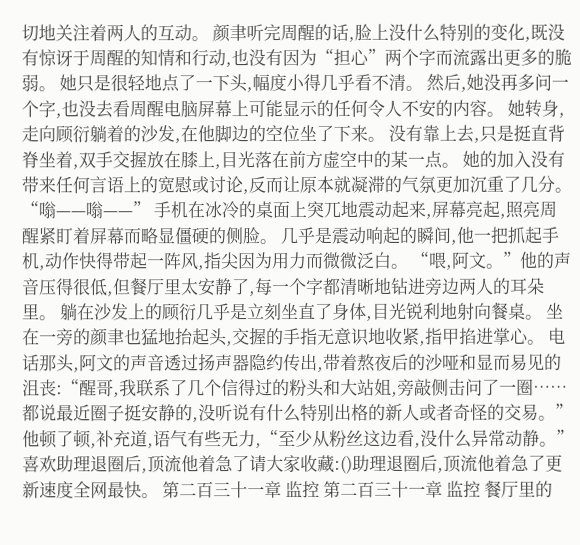切地关注着两人的互动。 颜聿听完周醒的话,脸上没什么特别的变化,既没有惊讶于周醒的知情和行动,也没有因为“担心”两个字而流露出更多的脆弱。 她只是很轻地点了一下头,幅度小得几乎看不清。 然后,她没再多问一个字,也没去看周醒电脑屏幕上可能显示的任何令人不安的内容。 她转身,走向顾衍躺着的沙发,在他脚边的空位坐了下来。 没有靠上去,只是挺直背脊坐着,双手交握放在膝上,目光落在前方虚空中的某一点。 她的加入没有带来任何言语上的宽慰或讨论,反而让原本就凝滞的气氛更加沉重了几分。 “嗡——嗡——” 手机在冰冷的桌面上突兀地震动起来,屏幕亮起,照亮周醒紧盯着屏幕而略显僵硬的侧脸。 几乎是震动响起的瞬间,他一把抓起手机,动作快得带起一阵风,指尖因为用力而微微泛白。 “喂,阿文。”他的声音压得很低,但餐厅里太安静了,每一个字都清晰地钻进旁边两人的耳朵里。 躺在沙发上的顾衍几乎是立刻坐直了身体,目光锐利地射向餐桌。 坐在一旁的颜聿也猛地抬起头,交握的手指无意识地收紧,指甲掐进掌心。 电话那头,阿文的声音透过扬声器隐约传出,带着熬夜后的沙哑和显而易见的沮丧:“醒哥,我联系了几个信得过的粉头和大站姐,旁敲侧击问了一圈……都说最近圈子挺安静的,没听说有什么特别出格的新人或者奇怪的交易。” 他顿了顿,补充道,语气有些无力,“至少从粉丝这边看,没什么异常动静。” 喜欢助理退圈后,顶流他着急了请大家收藏:()助理退圈后,顶流他着急了更新速度全网最快。 第二百三十一章 监控 第二百三十一章 监控 餐厅里的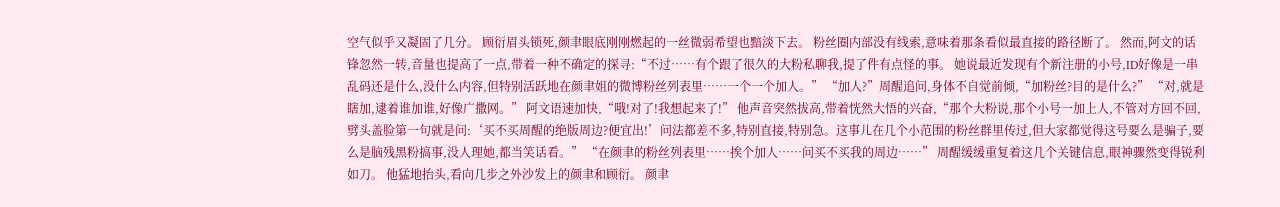空气似乎又凝固了几分。 顾衍眉头锁死,颜聿眼底刚刚燃起的一丝微弱希望也黯淡下去。 粉丝圈内部没有线索,意味着那条看似最直接的路径断了。 然而,阿文的话锋忽然一转,音量也提高了一点,带着一种不确定的探寻:“不过……有个跟了很久的大粉私聊我,提了件有点怪的事。 她说最近发现有个新注册的小号,ID好像是一串乱码还是什么,没什么内容,但特别活跃地在颜聿姐的微博粉丝列表里……一个一个加人。” “加人?”周醒追问,身体不自觉前倾,“加粉丝?目的是什么?” “对,就是瞎加,逮着谁加谁,好像广撒网。” 阿文语速加快,“哦!对了!我想起来了!” 他声音突然拔高,带着恍然大悟的兴奋,“那个大粉说,那个小号一加上人,不管对方回不回,劈头盖脸第一句就是问:‘买不买周醒的绝版周边?便宜出!’问法都差不多,特别直接,特别急。这事儿在几个小范围的粉丝群里传过,但大家都觉得这号要么是骗子,要么是脑残黑粉搞事,没人理她,都当笑话看。” “在颜聿的粉丝列表里……挨个加人……问买不买我的周边……” 周醒缓缓重复着这几个关键信息,眼神骤然变得锐利如刀。 他猛地抬头,看向几步之外沙发上的颜聿和顾衍。 颜聿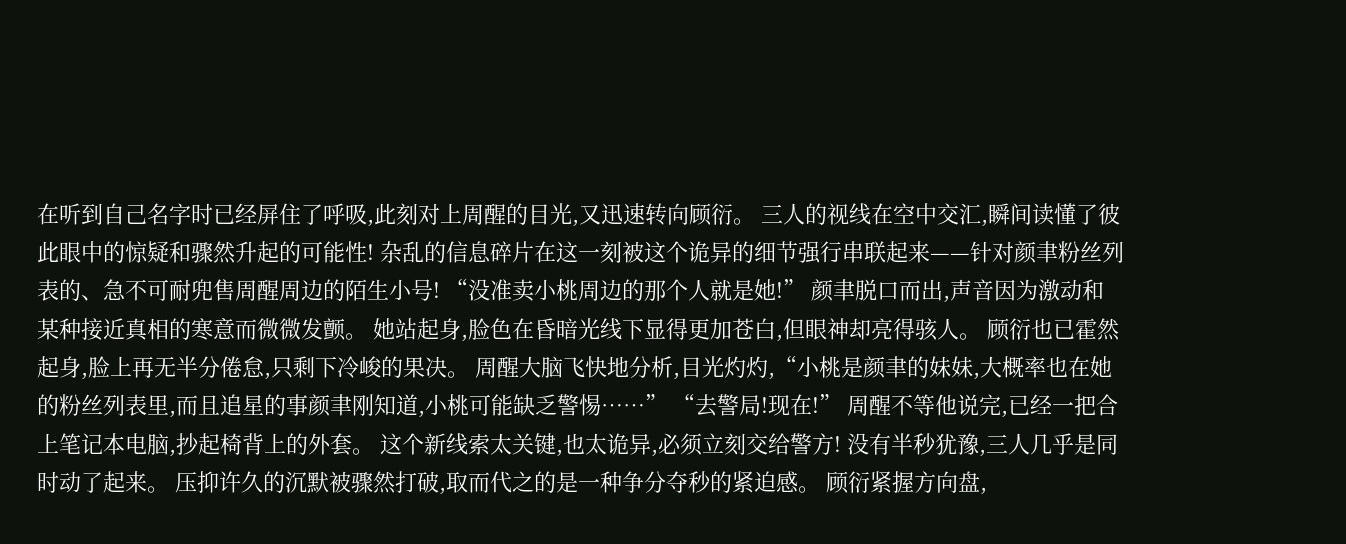在听到自己名字时已经屏住了呼吸,此刻对上周醒的目光,又迅速转向顾衍。 三人的视线在空中交汇,瞬间读懂了彼此眼中的惊疑和骤然升起的可能性! 杂乱的信息碎片在这一刻被这个诡异的细节强行串联起来——针对颜聿粉丝列表的、急不可耐兜售周醒周边的陌生小号! “没准卖小桃周边的那个人就是她!” 颜聿脱口而出,声音因为激动和某种接近真相的寒意而微微发颤。 她站起身,脸色在昏暗光线下显得更加苍白,但眼神却亮得骇人。 顾衍也已霍然起身,脸上再无半分倦怠,只剩下冷峻的果决。 周醒大脑飞快地分析,目光灼灼,“小桃是颜聿的妹妹,大概率也在她的粉丝列表里,而且追星的事颜聿刚知道,小桃可能缺乏警惕……” “去警局!现在!” 周醒不等他说完,已经一把合上笔记本电脑,抄起椅背上的外套。 这个新线索太关键,也太诡异,必须立刻交给警方! 没有半秒犹豫,三人几乎是同时动了起来。 压抑许久的沉默被骤然打破,取而代之的是一种争分夺秒的紧迫感。 顾衍紧握方向盘,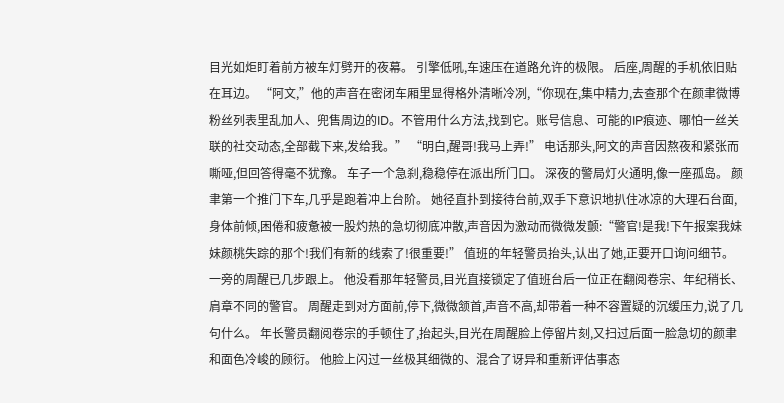目光如炬盯着前方被车灯劈开的夜幕。 引擎低吼,车速压在道路允许的极限。 后座,周醒的手机依旧贴在耳边。 “阿文,”他的声音在密闭车厢里显得格外清晰冷冽,“你现在,集中精力,去查那个在颜聿微博粉丝列表里乱加人、兜售周边的ID。不管用什么方法,找到它。账号信息、可能的IP痕迹、哪怕一丝关联的社交动态,全部截下来,发给我。” “明白,醒哥!我马上弄!” 电话那头,阿文的声音因熬夜和紧张而嘶哑,但回答得毫不犹豫。 车子一个急刹,稳稳停在派出所门口。 深夜的警局灯火通明,像一座孤岛。 颜聿第一个推门下车,几乎是跑着冲上台阶。 她径直扑到接待台前,双手下意识地扒住冰凉的大理石台面,身体前倾,困倦和疲惫被一股灼热的急切彻底冲散,声音因为激动而微微发颤:“警官!是我!下午报案我妹妹颜桃失踪的那个!我们有新的线索了!很重要!” 值班的年轻警员抬头,认出了她,正要开口询问细节。 一旁的周醒已几步跟上。 他没看那年轻警员,目光直接锁定了值班台后一位正在翻阅卷宗、年纪稍长、肩章不同的警官。 周醒走到对方面前,停下,微微颔首,声音不高,却带着一种不容置疑的沉缓压力,说了几句什么。 年长警员翻阅卷宗的手顿住了,抬起头,目光在周醒脸上停留片刻,又扫过后面一脸急切的颜聿和面色冷峻的顾衍。 他脸上闪过一丝极其细微的、混合了讶异和重新评估事态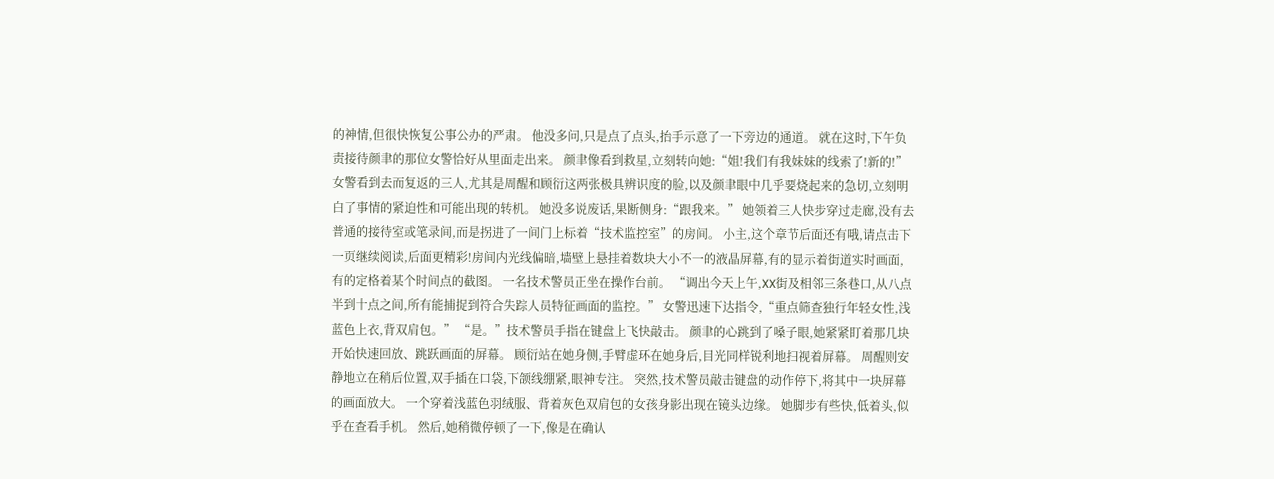的神情,但很快恢复公事公办的严肃。 他没多问,只是点了点头,抬手示意了一下旁边的通道。 就在这时,下午负责接待颜聿的那位女警恰好从里面走出来。 颜聿像看到救星,立刻转向她:“姐!我们有我妹妹的线索了!新的!” 女警看到去而复返的三人,尤其是周醒和顾衍这两张极具辨识度的脸,以及颜聿眼中几乎要烧起来的急切,立刻明白了事情的紧迫性和可能出现的转机。 她没多说废话,果断侧身:“跟我来。” 她领着三人快步穿过走廊,没有去普通的接待室或笔录间,而是拐进了一间门上标着“技术监控室”的房间。 小主,这个章节后面还有哦,请点击下一页继续阅读,后面更精彩!房间内光线偏暗,墙壁上悬挂着数块大小不一的液晶屏幕,有的显示着街道实时画面,有的定格着某个时间点的截图。 一名技术警员正坐在操作台前。 “调出今天上午,XX街及相邻三条巷口,从八点半到十点之间,所有能捕捉到符合失踪人员特征画面的监控。” 女警迅速下达指令,“重点筛查独行年轻女性,浅蓝色上衣,背双肩包。” “是。”技术警员手指在键盘上飞快敲击。 颜聿的心跳到了嗓子眼,她紧紧盯着那几块开始快速回放、跳跃画面的屏幕。 顾衍站在她身侧,手臂虚环在她身后,目光同样锐利地扫视着屏幕。 周醒则安静地立在稍后位置,双手插在口袋,下颌线绷紧,眼神专注。 突然,技术警员敲击键盘的动作停下,将其中一块屏幕的画面放大。 一个穿着浅蓝色羽绒服、背着灰色双肩包的女孩身影出现在镜头边缘。 她脚步有些快,低着头,似乎在查看手机。 然后,她稍微停顿了一下,像是在确认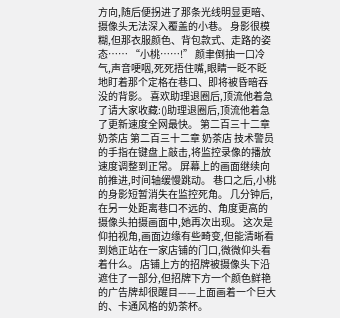方向,随后便拐进了那条光线明显更暗、摄像头无法深入覆盖的小巷。 身影很模糊,但那衣服颜色、背包款式、走路的姿态…… “小桃……!” 颜聿倒抽一口冷气,声音哽咽,死死捂住嘴,眼睛一眨不眨地盯着那个定格在巷口、即将被昏暗吞没的背影。 喜欢助理退圈后,顶流他着急了请大家收藏:()助理退圈后,顶流他着急了更新速度全网最快。 第二百三十二章 奶茶店 第二百三十二章 奶茶店 技术警员的手指在键盘上敲击,将监控录像的播放速度调整到正常。 屏幕上的画面继续向前推进,时间轴缓慢跳动。 巷口之后,小桃的身影短暂消失在监控死角。 几分钟后,在另一处距离巷口不远的、角度更高的摄像头拍摄画面中,她再次出现。 这次是仰拍视角,画面边缘有些畸变,但能清晰看到她正站在一家店铺的门口,微微仰头看着什么。 店铺上方的招牌被摄像头下沿遮住了一部分,但招牌下方一个颜色鲜艳的广告牌却很醒目——上面画着一个巨大的、卡通风格的奶茶杯。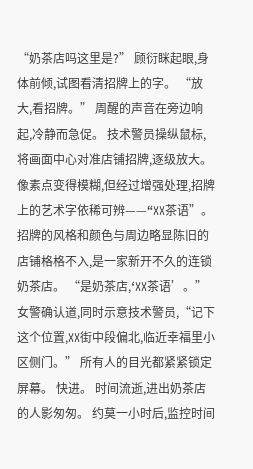“奶茶店吗这里是?” 顾衍眯起眼,身体前倾,试图看清招牌上的字。 “放大,看招牌。” 周醒的声音在旁边响起,冷静而急促。 技术警员操纵鼠标,将画面中心对准店铺招牌,逐级放大。 像素点变得模糊,但经过增强处理,招牌上的艺术字依稀可辨——“XX茶语”。 招牌的风格和颜色与周边略显陈旧的店铺格格不入,是一家新开不久的连锁奶茶店。 “是奶茶店,‘XX茶语’。” 女警确认道,同时示意技术警员,“记下这个位置,XX街中段偏北,临近幸福里小区侧门。” 所有人的目光都紧紧锁定屏幕。 快进。 时间流逝,进出奶茶店的人影匆匆。 约莫一小时后,监控时间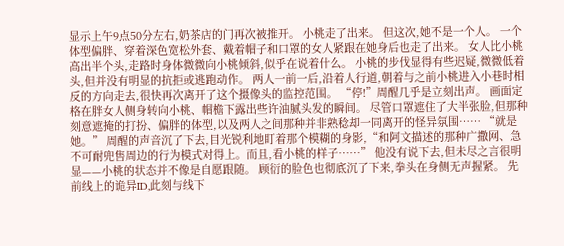显示上午9点50分左右,奶茶店的门再次被推开。 小桃走了出来。 但这次,她不是一个人。 一个体型偏胖、穿着深色宽松外套、戴着帽子和口罩的女人紧跟在她身后也走了出来。 女人比小桃高出半个头,走路时身体微微向小桃倾斜,似乎在说着什么。 小桃的步伐显得有些迟疑,微微低着头,但并没有明显的抗拒或逃跑动作。 两人一前一后,沿着人行道,朝着与之前小桃进入小巷时相反的方向走去,很快再次离开了这个摄像头的监控范围。 “停!”周醒几乎是立刻出声。 画面定格在胖女人侧身转向小桃、帽檐下露出些许油腻头发的瞬间。 尽管口罩遮住了大半张脸,但那种刻意遮掩的打扮、偏胖的体型,以及两人之间那种并非熟稔却一同离开的怪异氛围…… “就是她。” 周醒的声音沉了下去,目光锐利地盯着那个模糊的身影,“和阿文描述的那种广撒网、急不可耐兜售周边的行为模式对得上。而且,看小桃的样子……” 他没有说下去,但未尽之言很明显——小桃的状态并不像是自愿跟随。 顾衍的脸色也彻底沉了下来,拳头在身侧无声握紧。 先前线上的诡异ID,此刻与线下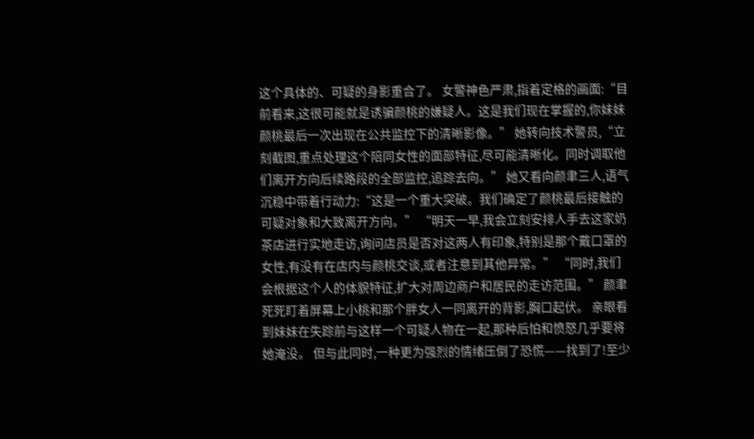这个具体的、可疑的身影重合了。 女警神色严肃,指着定格的画面:“目前看来,这很可能就是诱骗颜桃的嫌疑人。这是我们现在掌握的,你妹妹颜桃最后一次出现在公共监控下的清晰影像。” 她转向技术警员,“立刻截图,重点处理这个陪同女性的面部特征,尽可能清晰化。同时调取他们离开方向后续路段的全部监控,追踪去向。” 她又看向颜聿三人,语气沉稳中带着行动力:“这是一个重大突破。我们确定了颜桃最后接触的可疑对象和大致离开方向。” “明天一早,我会立刻安排人手去这家奶茶店进行实地走访,询问店员是否对这两人有印象,特别是那个戴口罩的女性,有没有在店内与颜桃交谈,或者注意到其他异常。” “同时,我们会根据这个人的体貌特征,扩大对周边商户和居民的走访范围。” 颜聿死死盯着屏幕上小桃和那个胖女人一同离开的背影,胸口起伏。 亲眼看到妹妹在失踪前与这样一个可疑人物在一起,那种后怕和愤怒几乎要将她淹没。 但与此同时,一种更为强烈的情绪压倒了恐慌——找到了!至少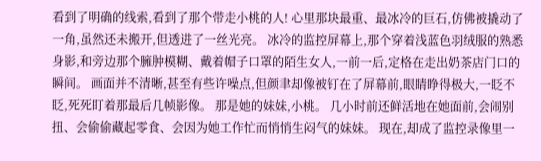看到了明确的线索,看到了那个带走小桃的人! 心里那块最重、最冰冷的巨石,仿佛被撬动了一角,虽然还未搬开,但透进了一丝光亮。 冰冷的监控屏幕上,那个穿着浅蓝色羽绒服的熟悉身影,和旁边那个臃肿模糊、戴着帽子口罩的陌生女人,一前一后,定格在走出奶茶店门口的瞬间。 画面并不清晰,甚至有些许噪点,但颜聿却像被钉在了屏幕前,眼睛睁得极大,一眨不眨,死死盯着那最后几帧影像。 那是她的妹妹,小桃。 几小时前还鲜活地在她面前,会闹别扭、会偷偷藏起零食、会因为她工作忙而悄悄生闷气的妹妹。 现在,却成了监控录像里一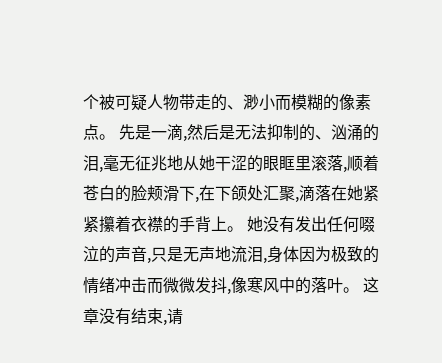个被可疑人物带走的、渺小而模糊的像素点。 先是一滴,然后是无法抑制的、汹涌的泪,毫无征兆地从她干涩的眼眶里滚落,顺着苍白的脸颊滑下,在下颌处汇聚,滴落在她紧紧攥着衣襟的手背上。 她没有发出任何啜泣的声音,只是无声地流泪,身体因为极致的情绪冲击而微微发抖,像寒风中的落叶。 这章没有结束,请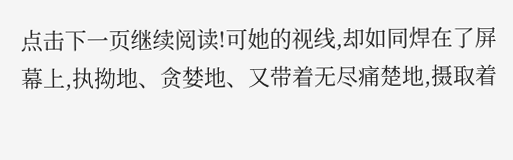点击下一页继续阅读!可她的视线,却如同焊在了屏幕上,执拗地、贪婪地、又带着无尽痛楚地,摄取着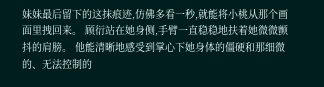妹妹最后留下的这抹痕迹,仿佛多看一秒,就能将小桃从那个画面里拽回来。 顾衍站在她身侧,手臂一直稳稳地扶着她微微颤抖的肩膀。 他能清晰地感受到掌心下她身体的僵硬和那细微的、无法控制的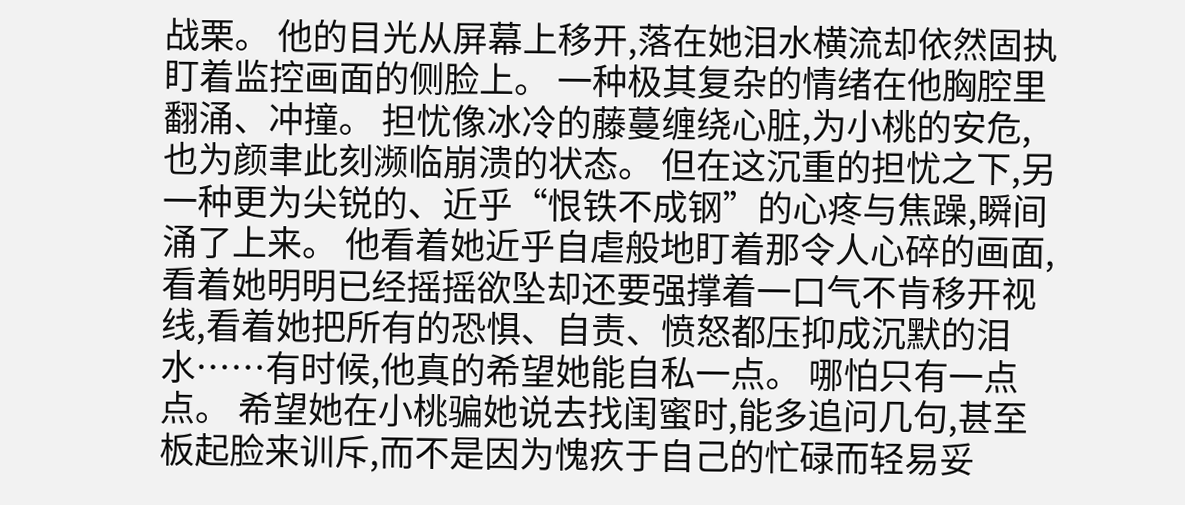战栗。 他的目光从屏幕上移开,落在她泪水横流却依然固执盯着监控画面的侧脸上。 一种极其复杂的情绪在他胸腔里翻涌、冲撞。 担忧像冰冷的藤蔓缠绕心脏,为小桃的安危,也为颜聿此刻濒临崩溃的状态。 但在这沉重的担忧之下,另一种更为尖锐的、近乎“恨铁不成钢”的心疼与焦躁,瞬间涌了上来。 他看着她近乎自虐般地盯着那令人心碎的画面,看着她明明已经摇摇欲坠却还要强撑着一口气不肯移开视线,看着她把所有的恐惧、自责、愤怒都压抑成沉默的泪水……有时候,他真的希望她能自私一点。 哪怕只有一点点。 希望她在小桃骗她说去找闺蜜时,能多追问几句,甚至板起脸来训斥,而不是因为愧疚于自己的忙碌而轻易妥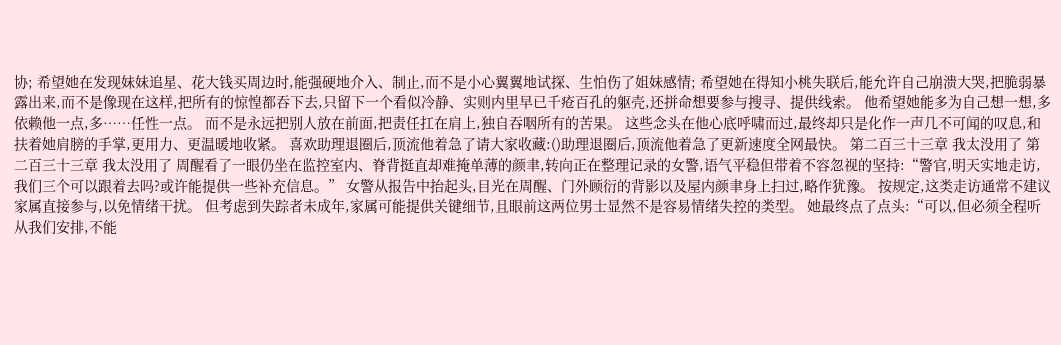协; 希望她在发现妹妹追星、花大钱买周边时,能强硬地介入、制止,而不是小心翼翼地试探、生怕伤了姐妹感情; 希望她在得知小桃失联后,能允许自己崩溃大哭,把脆弱暴露出来,而不是像现在这样,把所有的惊惶都吞下去,只留下一个看似冷静、实则内里早已千疮百孔的躯壳,还拼命想要参与搜寻、提供线索。 他希望她能多为自己想一想,多依赖他一点,多……任性一点。 而不是永远把别人放在前面,把责任扛在肩上,独自吞咽所有的苦果。 这些念头在他心底呼啸而过,最终却只是化作一声几不可闻的叹息,和扶着她肩膀的手掌,更用力、更温暖地收紧。 喜欢助理退圈后,顶流他着急了请大家收藏:()助理退圈后,顶流他着急了更新速度全网最快。 第二百三十三章 我太没用了 第二百三十三章 我太没用了 周醒看了一眼仍坐在监控室内、脊背挺直却难掩单薄的颜聿,转向正在整理记录的女警,语气平稳但带着不容忽视的坚持:“警官,明天实地走访,我们三个可以跟着去吗?或许能提供一些补充信息。” 女警从报告中抬起头,目光在周醒、门外顾衍的背影以及屋内颜聿身上扫过,略作犹豫。 按规定,这类走访通常不建议家属直接参与,以免情绪干扰。 但考虑到失踪者未成年,家属可能提供关键细节,且眼前这两位男士显然不是容易情绪失控的类型。 她最终点了点头:“可以,但必须全程听从我们安排,不能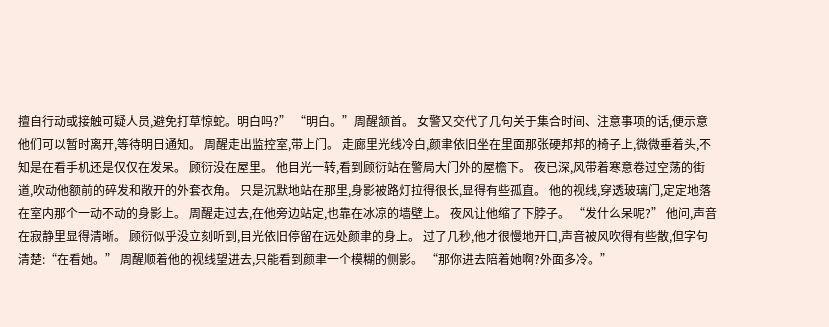擅自行动或接触可疑人员,避免打草惊蛇。明白吗?” “明白。”周醒颔首。 女警又交代了几句关于集合时间、注意事项的话,便示意他们可以暂时离开,等待明日通知。 周醒走出监控室,带上门。 走廊里光线冷白,颜聿依旧坐在里面那张硬邦邦的椅子上,微微垂着头,不知是在看手机还是仅仅在发呆。 顾衍没在屋里。 他目光一转,看到顾衍站在警局大门外的屋檐下。 夜已深,风带着寒意卷过空荡的街道,吹动他额前的碎发和敞开的外套衣角。 只是沉默地站在那里,身影被路灯拉得很长,显得有些孤直。 他的视线,穿透玻璃门,定定地落在室内那个一动不动的身影上。 周醒走过去,在他旁边站定,也靠在冰凉的墙壁上。 夜风让他缩了下脖子。 “发什么呆呢?” 他问,声音在寂静里显得清晰。 顾衍似乎没立刻听到,目光依旧停留在远处颜聿的身上。 过了几秒,他才很慢地开口,声音被风吹得有些散,但字句清楚:“在看她。” 周醒顺着他的视线望进去,只能看到颜聿一个模糊的侧影。 “那你进去陪着她啊?外面多冷。”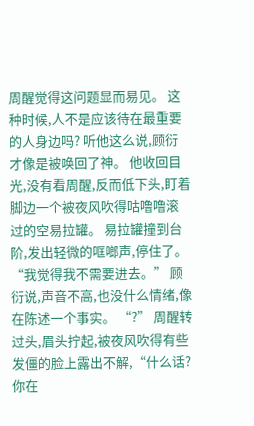周醒觉得这问题显而易见。 这种时候,人不是应该待在最重要的人身边吗? 听他这么说,顾衍才像是被唤回了神。 他收回目光,没有看周醒,反而低下头,盯着脚边一个被夜风吹得咕噜噜滚过的空易拉罐。 易拉罐撞到台阶,发出轻微的哐啷声,停住了。 “我觉得我不需要进去。” 顾衍说,声音不高,也没什么情绪,像在陈述一个事实。 “?” 周醒转过头,眉头拧起,被夜风吹得有些发僵的脸上露出不解,“什么话?你在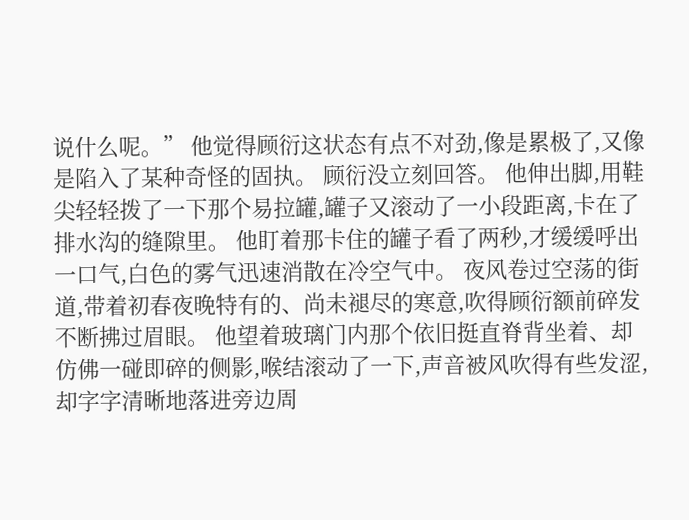说什么呢。” 他觉得顾衍这状态有点不对劲,像是累极了,又像是陷入了某种奇怪的固执。 顾衍没立刻回答。 他伸出脚,用鞋尖轻轻拨了一下那个易拉罐,罐子又滚动了一小段距离,卡在了排水沟的缝隙里。 他盯着那卡住的罐子看了两秒,才缓缓呼出一口气,白色的雾气迅速消散在冷空气中。 夜风卷过空荡的街道,带着初春夜晚特有的、尚未褪尽的寒意,吹得顾衍额前碎发不断拂过眉眼。 他望着玻璃门内那个依旧挺直脊背坐着、却仿佛一碰即碎的侧影,喉结滚动了一下,声音被风吹得有些发涩,却字字清晰地落进旁边周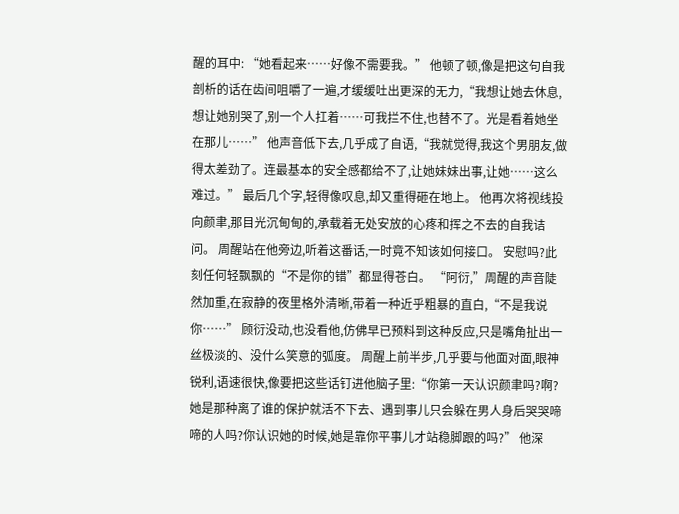醒的耳中: “她看起来……好像不需要我。” 他顿了顿,像是把这句自我剖析的话在齿间咀嚼了一遍,才缓缓吐出更深的无力,“我想让她去休息,想让她别哭了,别一个人扛着……可我拦不住,也替不了。光是看着她坐在那儿……” 他声音低下去,几乎成了自语,“我就觉得,我这个男朋友,做得太差劲了。连最基本的安全感都给不了,让她妹妹出事,让她……这么难过。” 最后几个字,轻得像叹息,却又重得砸在地上。 他再次将视线投向颜聿,那目光沉甸甸的,承载着无处安放的心疼和挥之不去的自我诘问。 周醒站在他旁边,听着这番话,一时竟不知该如何接口。 安慰吗?此刻任何轻飘飘的“不是你的错”都显得苍白。 “阿衍,”周醒的声音陡然加重,在寂静的夜里格外清晰,带着一种近乎粗暴的直白,“不是我说你……” 顾衍没动,也没看他,仿佛早已预料到这种反应,只是嘴角扯出一丝极淡的、没什么笑意的弧度。 周醒上前半步,几乎要与他面对面,眼神锐利,语速很快,像要把这些话钉进他脑子里:“你第一天认识颜聿吗?啊?她是那种离了谁的保护就活不下去、遇到事儿只会躲在男人身后哭哭啼啼的人吗?你认识她的时候,她是靠你平事儿才站稳脚跟的吗?” 他深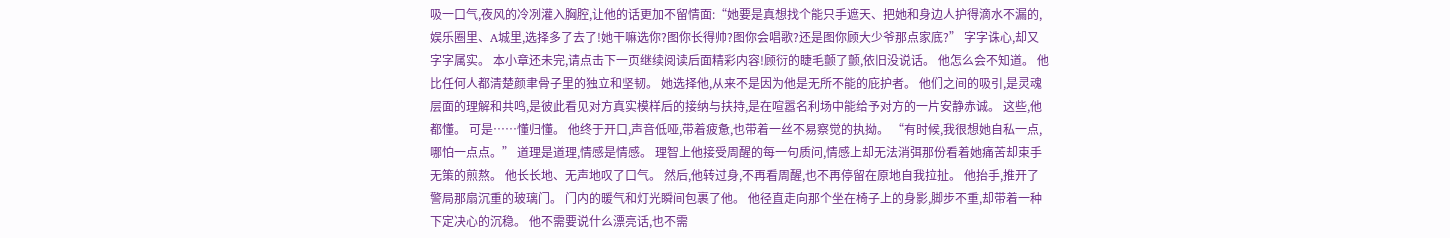吸一口气,夜风的冷冽灌入胸腔,让他的话更加不留情面:“她要是真想找个能只手遮天、把她和身边人护得滴水不漏的,娱乐圈里、A城里,选择多了去了!她干嘛选你?图你长得帅?图你会唱歌?还是图你顾大少爷那点家底?” 字字诛心,却又字字属实。 本小章还未完,请点击下一页继续阅读后面精彩内容!顾衍的睫毛颤了颤,依旧没说话。 他怎么会不知道。 他比任何人都清楚颜聿骨子里的独立和坚韧。 她选择他,从来不是因为他是无所不能的庇护者。 他们之间的吸引,是灵魂层面的理解和共鸣,是彼此看见对方真实模样后的接纳与扶持,是在喧嚣名利场中能给予对方的一片安静赤诚。 这些,他都懂。 可是……懂归懂。 他终于开口,声音低哑,带着疲惫,也带着一丝不易察觉的执拗。 “有时候,我很想她自私一点,哪怕一点点。” 道理是道理,情感是情感。 理智上他接受周醒的每一句质问,情感上却无法消弭那份看着她痛苦却束手无策的煎熬。 他长长地、无声地叹了口气。 然后,他转过身,不再看周醒,也不再停留在原地自我拉扯。 他抬手,推开了警局那扇沉重的玻璃门。 门内的暖气和灯光瞬间包裹了他。 他径直走向那个坐在椅子上的身影,脚步不重,却带着一种下定决心的沉稳。 他不需要说什么漂亮话,也不需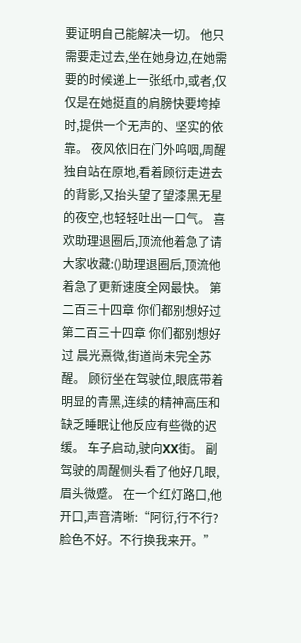要证明自己能解决一切。 他只需要走过去,坐在她身边,在她需要的时候递上一张纸巾,或者,仅仅是在她挺直的肩膀快要垮掉时,提供一个无声的、坚实的依靠。 夜风依旧在门外呜咽,周醒独自站在原地,看着顾衍走进去的背影,又抬头望了望漆黑无星的夜空,也轻轻吐出一口气。 喜欢助理退圈后,顶流他着急了请大家收藏:()助理退圈后,顶流他着急了更新速度全网最快。 第二百三十四章 你们都别想好过 第二百三十四章 你们都别想好过 晨光熹微,街道尚未完全苏醒。 顾衍坐在驾驶位,眼底带着明显的青黑,连续的精神高压和缺乏睡眠让他反应有些微的迟缓。 车子启动,驶向XX街。 副驾驶的周醒侧头看了他好几眼,眉头微蹙。 在一个红灯路口,他开口,声音清晰:“阿衍,行不行?脸色不好。不行换我来开。”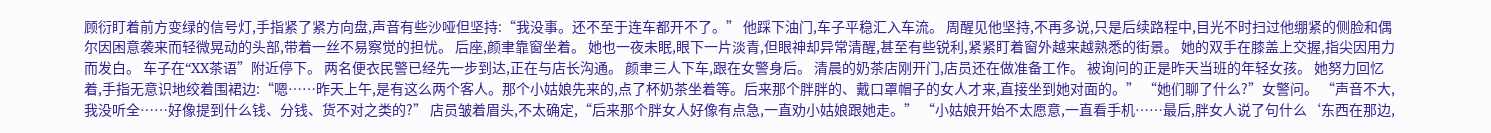顾衍盯着前方变绿的信号灯,手指紧了紧方向盘,声音有些沙哑但坚持:“我没事。还不至于连车都开不了。” 他踩下油门,车子平稳汇入车流。 周醒见他坚持,不再多说,只是后续路程中,目光不时扫过他绷紧的侧脸和偶尔因困意袭来而轻微晃动的头部,带着一丝不易察觉的担忧。 后座,颜聿靠窗坐着。 她也一夜未眠,眼下一片淡青,但眼神却异常清醒,甚至有些锐利,紧紧盯着窗外越来越熟悉的街景。 她的双手在膝盖上交握,指尖因用力而发白。 车子在“XX茶语”附近停下。 两名便衣民警已经先一步到达,正在与店长沟通。 颜聿三人下车,跟在女警身后。 清晨的奶茶店刚开门,店员还在做准备工作。 被询问的正是昨天当班的年轻女孩。 她努力回忆着,手指无意识地绞着围裙边:“嗯……昨天上午,是有这么两个客人。那个小姑娘先来的,点了杯奶茶坐着等。后来那个胖胖的、戴口罩帽子的女人才来,直接坐到她对面的。” “她们聊了什么?”女警问。 “声音不大,我没听全……好像提到什么钱、分钱、货不对之类的?” 店员皱着眉头,不太确定,“后来那个胖女人好像有点急,一直劝小姑娘跟她走。” “小姑娘开始不太愿意,一直看手机……最后,胖女人说了句什么‘东西在那边,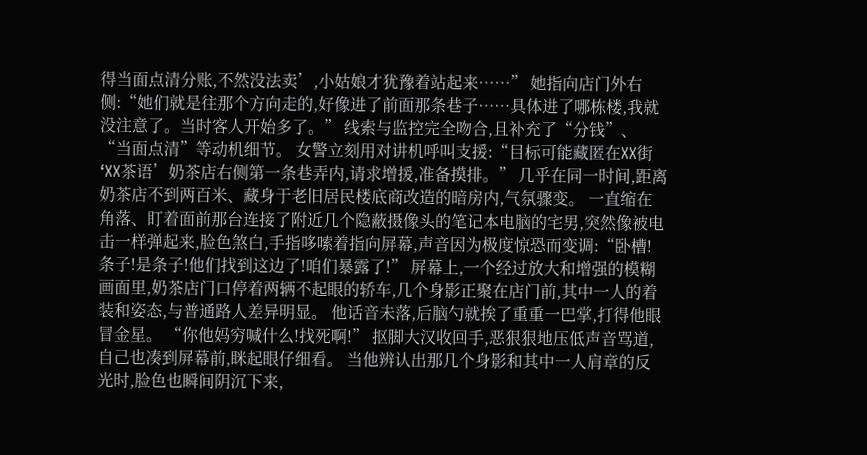得当面点清分账,不然没法卖’,小姑娘才犹豫着站起来……” 她指向店门外右侧:“她们就是往那个方向走的,好像进了前面那条巷子……具体进了哪栋楼,我就没注意了。当时客人开始多了。” 线索与监控完全吻合,且补充了“分钱”、“当面点清”等动机细节。 女警立刻用对讲机呼叫支援:“目标可能藏匿在XX街‘XX茶语’奶茶店右侧第一条巷弄内,请求增援,准备摸排。” 几乎在同一时间,距离奶茶店不到两百米、藏身于老旧居民楼底商改造的暗房内,气氛骤变。 一直缩在角落、盯着面前那台连接了附近几个隐蔽摄像头的笔记本电脑的宅男,突然像被电击一样弹起来,脸色煞白,手指哆嗦着指向屏幕,声音因为极度惊恐而变调:“卧槽!条子!是条子!他们找到这边了!咱们暴露了!” 屏幕上,一个经过放大和增强的模糊画面里,奶茶店门口停着两辆不起眼的轿车,几个身影正聚在店门前,其中一人的着装和姿态,与普通路人差异明显。 他话音未落,后脑勺就挨了重重一巴掌,打得他眼冒金星。 “你他妈穷喊什么!找死啊!” 抠脚大汉收回手,恶狠狠地压低声音骂道,自己也凑到屏幕前,眯起眼仔细看。 当他辨认出那几个身影和其中一人肩章的反光时,脸色也瞬间阴沉下来,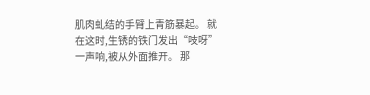肌肉虬结的手臂上青筋暴起。 就在这时,生锈的铁门发出“吱呀”一声响,被从外面推开。 那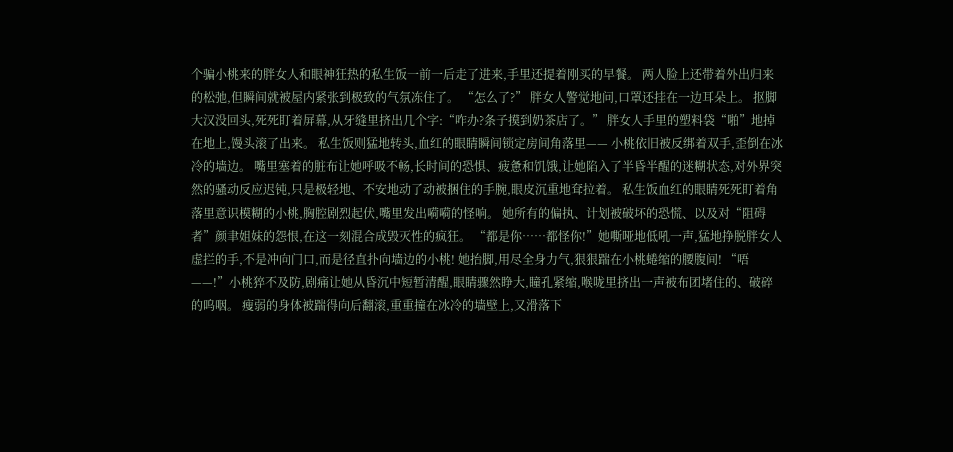个骗小桃来的胖女人和眼神狂热的私生饭一前一后走了进来,手里还提着刚买的早餐。 两人脸上还带着外出归来的松弛,但瞬间就被屋内紧张到极致的气氛冻住了。 “怎么了?” 胖女人警觉地问,口罩还挂在一边耳朵上。 抠脚大汉没回头,死死盯着屏幕,从牙缝里挤出几个字:“咋办?条子摸到奶茶店了。” 胖女人手里的塑料袋“啪”地掉在地上,馒头滚了出来。 私生饭则猛地转头,血红的眼睛瞬间锁定房间角落里—— 小桃依旧被反绑着双手,歪倒在冰冷的墙边。 嘴里塞着的脏布让她呼吸不畅,长时间的恐惧、疲惫和饥饿,让她陷入了半昏半醒的迷糊状态,对外界突然的骚动反应迟钝,只是极轻地、不安地动了动被捆住的手腕,眼皮沉重地耷拉着。 私生饭血红的眼睛死死盯着角落里意识模糊的小桃,胸腔剧烈起伏,嘴里发出嗬嗬的怪响。 她所有的偏执、计划被破坏的恐慌、以及对“阻碍者”颜聿姐妹的怨恨,在这一刻混合成毁灭性的疯狂。 “都是你……都怪你!”她嘶哑地低吼一声,猛地挣脱胖女人虚拦的手,不是冲向门口,而是径直扑向墙边的小桃! 她抬脚,用尽全身力气,狠狠踹在小桃蜷缩的腰腹间! “唔——!”小桃猝不及防,剧痛让她从昏沉中短暂清醒,眼睛骤然睁大,瞳孔紧缩,喉咙里挤出一声被布团堵住的、破碎的呜咽。 瘦弱的身体被踹得向后翻滚,重重撞在冰冷的墙壁上,又滑落下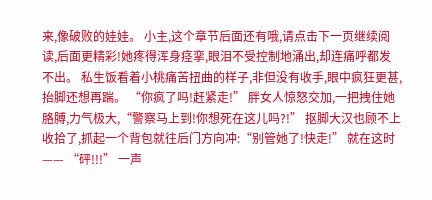来,像破败的娃娃。 小主,这个章节后面还有哦,请点击下一页继续阅读,后面更精彩!她疼得浑身痉挛,眼泪不受控制地涌出,却连痛呼都发不出。 私生饭看着小桃痛苦扭曲的样子,非但没有收手,眼中疯狂更甚,抬脚还想再踹。 “你疯了吗!赶紧走!” 胖女人惊怒交加,一把拽住她胳膊,力气极大,“警察马上到!你想死在这儿吗?!” 抠脚大汉也顾不上收拾了,抓起一个背包就往后门方向冲:“别管她了!快走!” 就在这时—— “砰!!!” 一声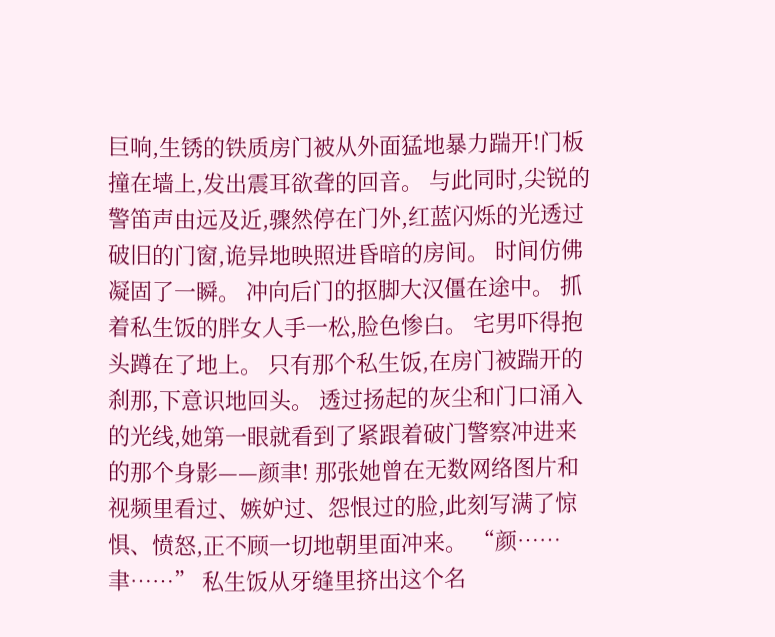巨响,生锈的铁质房门被从外面猛地暴力踹开!门板撞在墙上,发出震耳欲聋的回音。 与此同时,尖锐的警笛声由远及近,骤然停在门外,红蓝闪烁的光透过破旧的门窗,诡异地映照进昏暗的房间。 时间仿佛凝固了一瞬。 冲向后门的抠脚大汉僵在途中。 抓着私生饭的胖女人手一松,脸色惨白。 宅男吓得抱头蹲在了地上。 只有那个私生饭,在房门被踹开的刹那,下意识地回头。 透过扬起的灰尘和门口涌入的光线,她第一眼就看到了紧跟着破门警察冲进来的那个身影——颜聿! 那张她曾在无数网络图片和视频里看过、嫉妒过、怨恨过的脸,此刻写满了惊惧、愤怒,正不顾一切地朝里面冲来。 “颜……聿……” 私生饭从牙缝里挤出这个名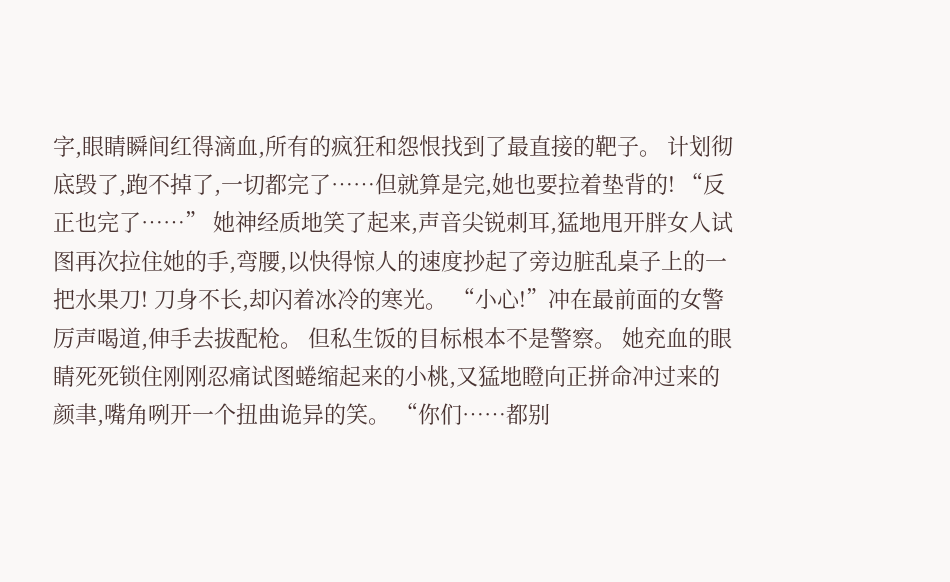字,眼睛瞬间红得滴血,所有的疯狂和怨恨找到了最直接的靶子。 计划彻底毁了,跑不掉了,一切都完了……但就算是完,她也要拉着垫背的! “反正也完了……” 她神经质地笑了起来,声音尖锐刺耳,猛地甩开胖女人试图再次拉住她的手,弯腰,以快得惊人的速度抄起了旁边脏乱桌子上的一把水果刀! 刀身不长,却闪着冰冷的寒光。 “小心!”冲在最前面的女警厉声喝道,伸手去拔配枪。 但私生饭的目标根本不是警察。 她充血的眼睛死死锁住刚刚忍痛试图蜷缩起来的小桃,又猛地瞪向正拼命冲过来的颜聿,嘴角咧开一个扭曲诡异的笑。 “你们……都别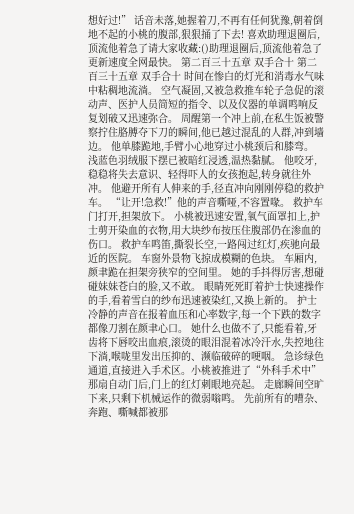想好过!” 话音未落,她握着刀,不再有任何犹豫,朝着倒地不起的小桃的腹部,狠狠捅了下去! 喜欢助理退圈后,顶流他着急了请大家收藏:()助理退圈后,顶流他着急了更新速度全网最快。 第二百三十五章 双手合十 第二百三十五章 双手合十 时间在惨白的灯光和消毒水气味中粘稠地流淌。 空气凝固,又被急救推车轮子急促的滚动声、医护人员简短的指令、以及仪器的单调鸣响反复划破又迅速弥合。 周醒第一个冲上前,在私生饭被警察拧住胳膊夺下刀的瞬间,他已越过混乱的人群,冲到墙边。 他单膝跪地,手臂小心地穿过小桃颈后和膝弯。 浅蓝色羽绒服下摆已被暗红浸透,温热黏腻。 他咬牙,稳稳将失去意识、轻得吓人的女孩抱起,转身就往外冲。 他避开所有人伸来的手,径直冲向刚刚停稳的救护车。 “让开!急救!”他的声音嘶哑,不容置喙。 救护车门打开,担架放下。 小桃被迅速安置,氧气面罩扣上,护士剪开染血的衣物,用大块纱布按压住腹部仍在渗血的伤口。 救护车鸣笛,撕裂长空,一路闯过红灯,疾驰向最近的医院。 车窗外景物飞掠成模糊的色块。 车厢内,颜聿跪在担架旁狭窄的空间里。 她的手抖得厉害,想碰碰妹妹苍白的脸,又不敢。 眼睛死死盯着护士快速操作的手,看着雪白的纱布迅速被染红,又换上新的。 护士冷静的声音在报着血压和心率数字,每一个下跌的数字都像刀割在颜聿心口。 她什么也做不了,只能看着,牙齿将下唇咬出血痕,滚烫的眼泪混着冰冷汗水,失控地往下淌,喉咙里发出压抑的、濒临破碎的哽咽。 急诊绿色通道,直接进入手术区。小桃被推进了“外科手术中”那扇自动门后,门上的红灯刺眼地亮起。 走廊瞬间空旷下来,只剩下机械运作的微弱嗡鸣。 先前所有的嘈杂、奔跑、嘶喊都被那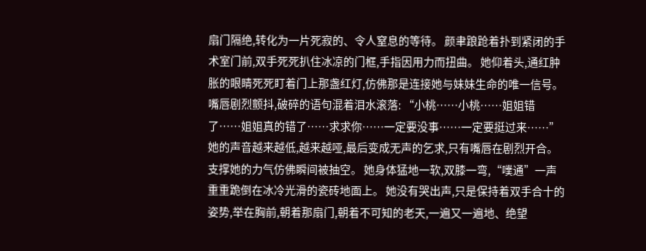扇门隔绝,转化为一片死寂的、令人窒息的等待。 颜聿踉跄着扑到紧闭的手术室门前,双手死死扒住冰凉的门框,手指因用力而扭曲。 她仰着头,通红肿胀的眼睛死死盯着门上那盏红灯,仿佛那是连接她与妹妹生命的唯一信号。 嘴唇剧烈颤抖,破碎的语句混着泪水滚落: “小桃……小桃……姐姐错了……姐姐真的错了……求求你……一定要没事……一定要挺过来……” 她的声音越来越低,越来越哑,最后变成无声的乞求,只有嘴唇在剧烈开合。 支撑她的力气仿佛瞬间被抽空。 她身体猛地一软,双膝一弯,“噗通”一声重重跪倒在冰冷光滑的瓷砖地面上。 她没有哭出声,只是保持着双手合十的姿势,举在胸前,朝着那扇门,朝着不可知的老天,一遍又一遍地、绝望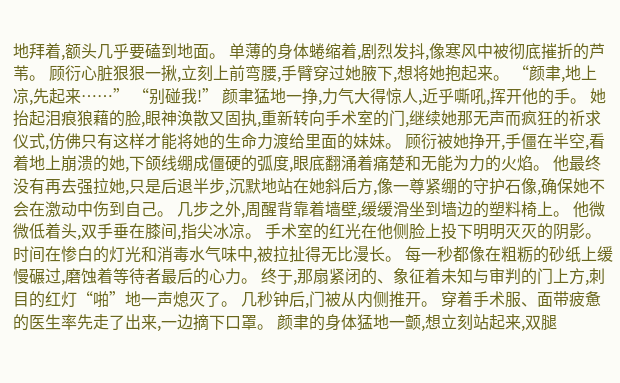地拜着,额头几乎要磕到地面。 单薄的身体蜷缩着,剧烈发抖,像寒风中被彻底摧折的芦苇。 顾衍心脏狠狠一揪,立刻上前弯腰,手臂穿过她腋下,想将她抱起来。 “颜聿,地上凉,先起来……” “别碰我!” 颜聿猛地一挣,力气大得惊人,近乎嘶吼,挥开他的手。 她抬起泪痕狼藉的脸,眼神涣散又固执,重新转向手术室的门,继续她那无声而疯狂的祈求仪式,仿佛只有这样才能将她的生命力渡给里面的妹妹。 顾衍被她挣开,手僵在半空,看着地上崩溃的她,下颌线绷成僵硬的弧度,眼底翻涌着痛楚和无能为力的火焰。 他最终没有再去强拉她,只是后退半步,沉默地站在她斜后方,像一尊紧绷的守护石像,确保她不会在激动中伤到自己。 几步之外,周醒背靠着墙壁,缓缓滑坐到墙边的塑料椅上。 他微微低着头,双手垂在膝间,指尖冰凉。 手术室的红光在他侧脸上投下明明灭灭的阴影。 时间在惨白的灯光和消毒水气味中,被拉扯得无比漫长。 每一秒都像在粗粝的砂纸上缓慢碾过,磨蚀着等待者最后的心力。 终于,那扇紧闭的、象征着未知与审判的门上方,刺目的红灯“啪”地一声熄灭了。 几秒钟后,门被从内侧推开。 穿着手术服、面带疲惫的医生率先走了出来,一边摘下口罩。 颜聿的身体猛地一颤,想立刻站起来,双腿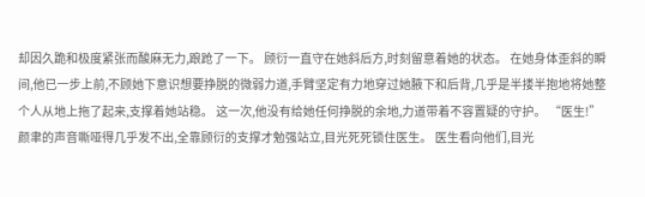却因久跪和极度紧张而酸麻无力,踉跄了一下。 顾衍一直守在她斜后方,时刻留意着她的状态。 在她身体歪斜的瞬间,他已一步上前,不顾她下意识想要挣脱的微弱力道,手臂坚定有力地穿过她腋下和后背,几乎是半搂半抱地将她整个人从地上拖了起来,支撑着她站稳。 这一次,他没有给她任何挣脱的余地,力道带着不容置疑的守护。 “医生!” 颜聿的声音嘶哑得几乎发不出,全靠顾衍的支撑才勉强站立,目光死死锁住医生。 医生看向他们,目光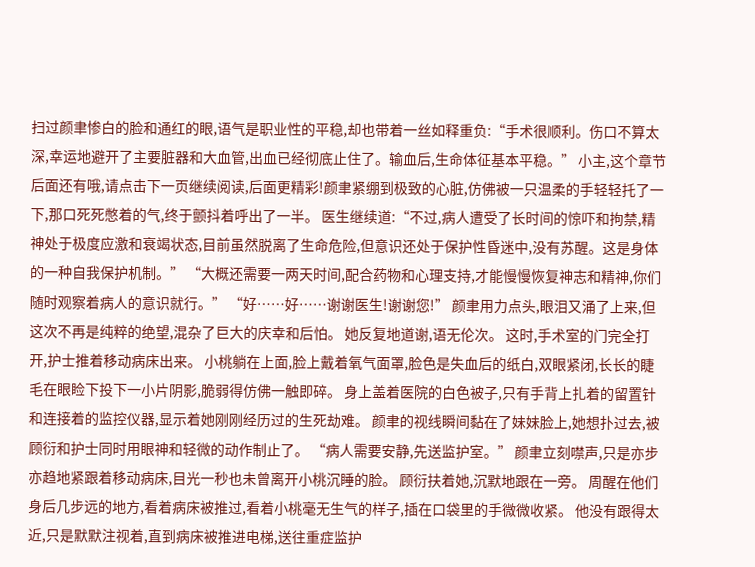扫过颜聿惨白的脸和通红的眼,语气是职业性的平稳,却也带着一丝如释重负:“手术很顺利。伤口不算太深,幸运地避开了主要脏器和大血管,出血已经彻底止住了。输血后,生命体征基本平稳。” 小主,这个章节后面还有哦,请点击下一页继续阅读,后面更精彩!颜聿紧绷到极致的心脏,仿佛被一只温柔的手轻轻托了一下,那口死死憋着的气,终于颤抖着呼出了一半。 医生继续道:“不过,病人遭受了长时间的惊吓和拘禁,精神处于极度应激和衰竭状态,目前虽然脱离了生命危险,但意识还处于保护性昏迷中,没有苏醒。这是身体的一种自我保护机制。” “大概还需要一两天时间,配合药物和心理支持,才能慢慢恢复神志和精神,你们随时观察着病人的意识就行。” “好……好……谢谢医生!谢谢您!” 颜聿用力点头,眼泪又涌了上来,但这次不再是纯粹的绝望,混杂了巨大的庆幸和后怕。 她反复地道谢,语无伦次。 这时,手术室的门完全打开,护士推着移动病床出来。 小桃躺在上面,脸上戴着氧气面罩,脸色是失血后的纸白,双眼紧闭,长长的睫毛在眼睑下投下一小片阴影,脆弱得仿佛一触即碎。 身上盖着医院的白色被子,只有手背上扎着的留置针和连接着的监控仪器,显示着她刚刚经历过的生死劫难。 颜聿的视线瞬间黏在了妹妹脸上,她想扑过去,被顾衍和护士同时用眼神和轻微的动作制止了。 “病人需要安静,先送监护室。” 颜聿立刻噤声,只是亦步亦趋地紧跟着移动病床,目光一秒也未曾离开小桃沉睡的脸。 顾衍扶着她,沉默地跟在一旁。 周醒在他们身后几步远的地方,看着病床被推过,看着小桃毫无生气的样子,插在口袋里的手微微收紧。 他没有跟得太近,只是默默注视着,直到病床被推进电梯,送往重症监护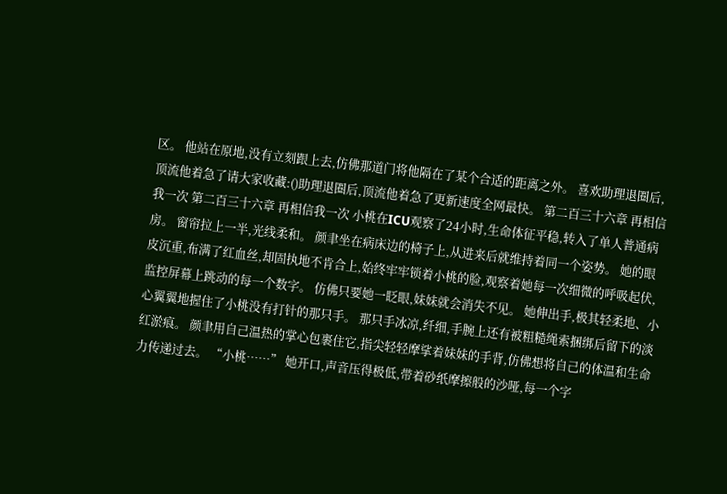区。 他站在原地,没有立刻跟上去,仿佛那道门将他隔在了某个合适的距离之外。 喜欢助理退圈后,顶流他着急了请大家收藏:()助理退圈后,顶流他着急了更新速度全网最快。 第二百三十六章 再相信我一次 第二百三十六章 再相信我一次 小桃在ICU观察了24小时,生命体征平稳,转入了单人普通病房。 窗帘拉上一半,光线柔和。 颜聿坐在病床边的椅子上,从进来后就维持着同一个姿势。 她的眼皮沉重,布满了红血丝,却固执地不肯合上,始终牢牢锁着小桃的脸,观察着她每一次细微的呼吸起伏,监控屏幕上跳动的每一个数字。 仿佛只要她一眨眼,妹妹就会消失不见。 她伸出手,极其轻柔地、小心翼翼地握住了小桃没有打针的那只手。 那只手冰凉,纤细,手腕上还有被粗糙绳索捆绑后留下的淡红淤痕。 颜聿用自己温热的掌心包裹住它,指尖轻轻摩挲着妹妹的手背,仿佛想将自己的体温和生命力传递过去。 “小桃……” 她开口,声音压得极低,带着砂纸摩擦般的沙哑,每一个字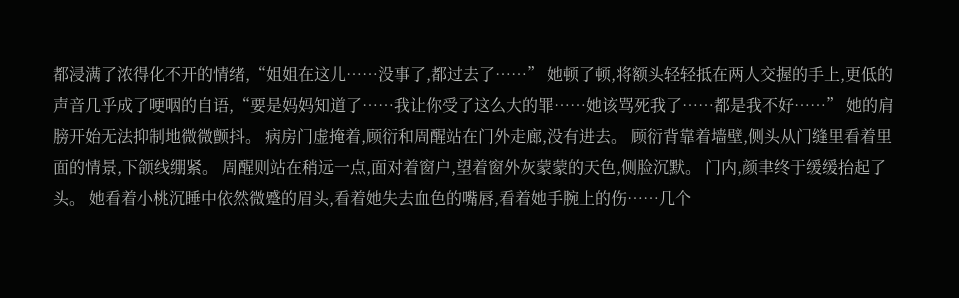都浸满了浓得化不开的情绪,“姐姐在这儿……没事了,都过去了……” 她顿了顿,将额头轻轻抵在两人交握的手上,更低的声音几乎成了哽咽的自语,“要是妈妈知道了……我让你受了这么大的罪……她该骂死我了……都是我不好……” 她的肩膀开始无法抑制地微微颤抖。 病房门虚掩着,顾衍和周醒站在门外走廊,没有进去。 顾衍背靠着墙壁,侧头从门缝里看着里面的情景,下颌线绷紧。 周醒则站在稍远一点,面对着窗户,望着窗外灰蒙蒙的天色,侧脸沉默。 门内,颜聿终于缓缓抬起了头。 她看着小桃沉睡中依然微蹙的眉头,看着她失去血色的嘴唇,看着她手腕上的伤……几个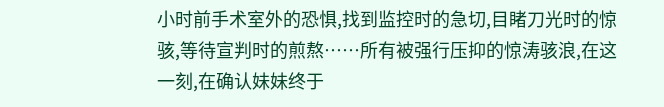小时前手术室外的恐惧,找到监控时的急切,目睹刀光时的惊骇,等待宣判时的煎熬……所有被强行压抑的惊涛骇浪,在这一刻,在确认妹妹终于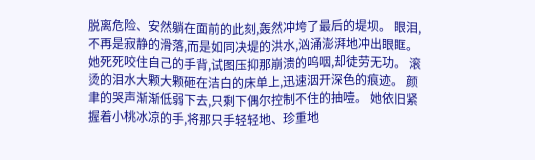脱离危险、安然躺在面前的此刻,轰然冲垮了最后的堤坝。 眼泪,不再是寂静的滑落,而是如同决堤的洪水,汹涌澎湃地冲出眼眶。 她死死咬住自己的手背,试图压抑那崩溃的呜咽,却徒劳无功。 滚烫的泪水大颗大颗砸在洁白的床单上,迅速洇开深色的痕迹。 颜聿的哭声渐渐低弱下去,只剩下偶尔控制不住的抽噎。 她依旧紧握着小桃冰凉的手,将那只手轻轻地、珍重地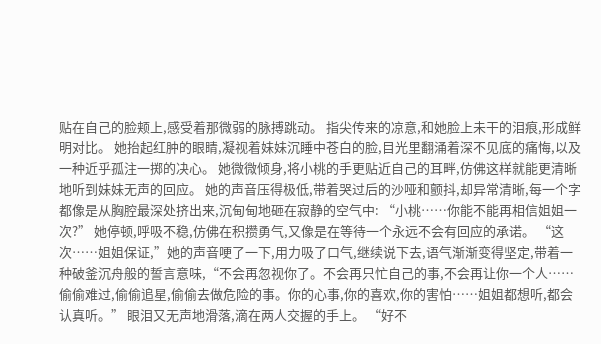贴在自己的脸颊上,感受着那微弱的脉搏跳动。 指尖传来的凉意,和她脸上未干的泪痕,形成鲜明对比。 她抬起红肿的眼睛,凝视着妹妹沉睡中苍白的脸,目光里翻涌着深不见底的痛悔,以及一种近乎孤注一掷的决心。 她微微倾身,将小桃的手更贴近自己的耳畔,仿佛这样就能更清晰地听到妹妹无声的回应。 她的声音压得极低,带着哭过后的沙哑和颤抖,却异常清晰,每一个字都像是从胸腔最深处挤出来,沉甸甸地砸在寂静的空气中: “小桃……你能不能再相信姐姐一次?” 她停顿,呼吸不稳,仿佛在积攒勇气,又像是在等待一个永远不会有回应的承诺。 “这次……姐姐保证,”她的声音哽了一下,用力吸了口气,继续说下去,语气渐渐变得坚定,带着一种破釜沉舟般的誓言意味,“不会再忽视你了。不会再只忙自己的事,不会再让你一个人……偷偷难过,偷偷追星,偷偷去做危险的事。你的心事,你的喜欢,你的害怕……姐姐都想听,都会认真听。” 眼泪又无声地滑落,滴在两人交握的手上。 “好不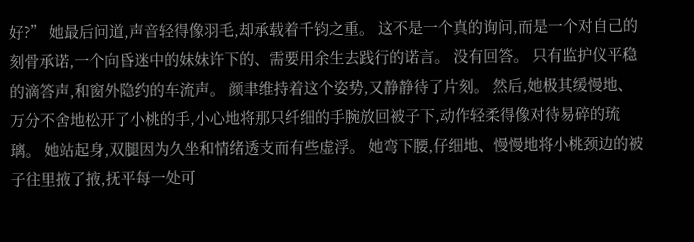好?” 她最后问道,声音轻得像羽毛,却承载着千钧之重。 这不是一个真的询问,而是一个对自己的刻骨承诺,一个向昏迷中的妹妹许下的、需要用余生去践行的诺言。 没有回答。 只有监护仪平稳的滴答声,和窗外隐约的车流声。 颜聿维持着这个姿势,又静静待了片刻。 然后,她极其缓慢地、万分不舍地松开了小桃的手,小心地将那只纤细的手腕放回被子下,动作轻柔得像对待易碎的琉璃。 她站起身,双腿因为久坐和情绪透支而有些虚浮。 她弯下腰,仔细地、慢慢地将小桃颈边的被子往里掖了掖,抚平每一处可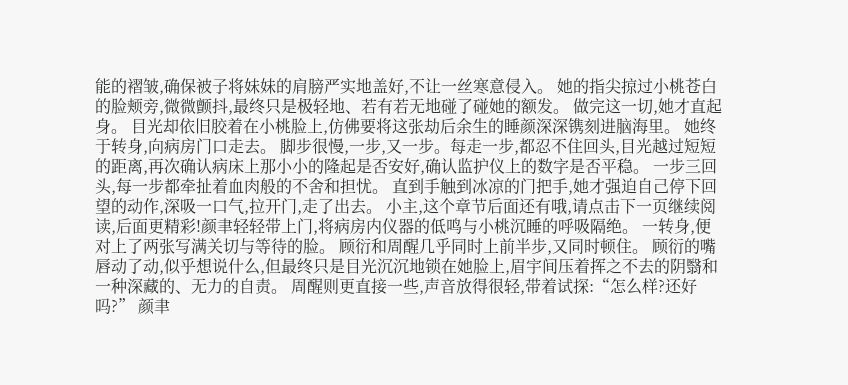能的褶皱,确保被子将妹妹的肩膀严实地盖好,不让一丝寒意侵入。 她的指尖掠过小桃苍白的脸颊旁,微微颤抖,最终只是极轻地、若有若无地碰了碰她的额发。 做完这一切,她才直起身。 目光却依旧胶着在小桃脸上,仿佛要将这张劫后余生的睡颜深深镌刻进脑海里。 她终于转身,向病房门口走去。 脚步很慢,一步,又一步。每走一步,都忍不住回头,目光越过短短的距离,再次确认病床上那小小的隆起是否安好,确认监护仪上的数字是否平稳。 一步三回头,每一步都牵扯着血肉般的不舍和担忧。 直到手触到冰凉的门把手,她才强迫自己停下回望的动作,深吸一口气,拉开门,走了出去。 小主,这个章节后面还有哦,请点击下一页继续阅读,后面更精彩!颜聿轻轻带上门,将病房内仪器的低鸣与小桃沉睡的呼吸隔绝。 一转身,便对上了两张写满关切与等待的脸。 顾衍和周醒几乎同时上前半步,又同时顿住。 顾衍的嘴唇动了动,似乎想说什么,但最终只是目光沉沉地锁在她脸上,眉宇间压着挥之不去的阴翳和一种深藏的、无力的自责。 周醒则更直接一些,声音放得很轻,带着试探:“怎么样?还好吗?” 颜聿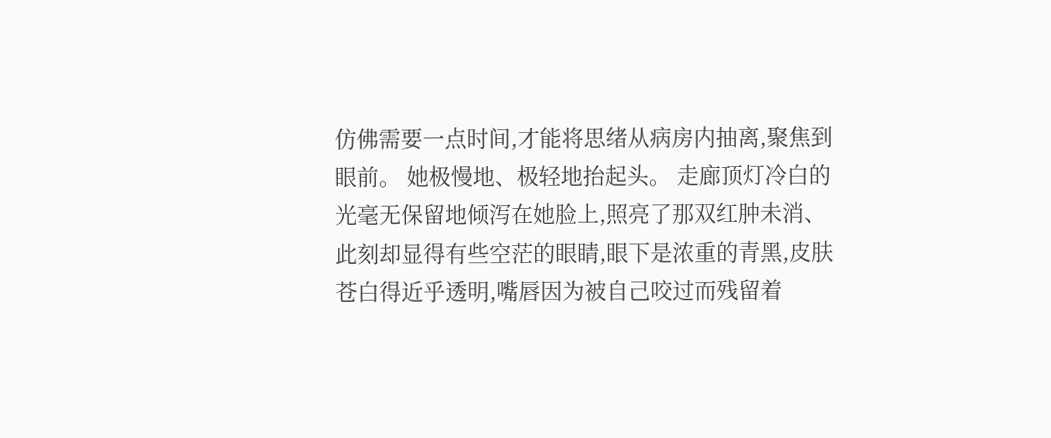仿佛需要一点时间,才能将思绪从病房内抽离,聚焦到眼前。 她极慢地、极轻地抬起头。 走廊顶灯冷白的光毫无保留地倾泻在她脸上,照亮了那双红肿未消、此刻却显得有些空茫的眼睛,眼下是浓重的青黑,皮肤苍白得近乎透明,嘴唇因为被自己咬过而残留着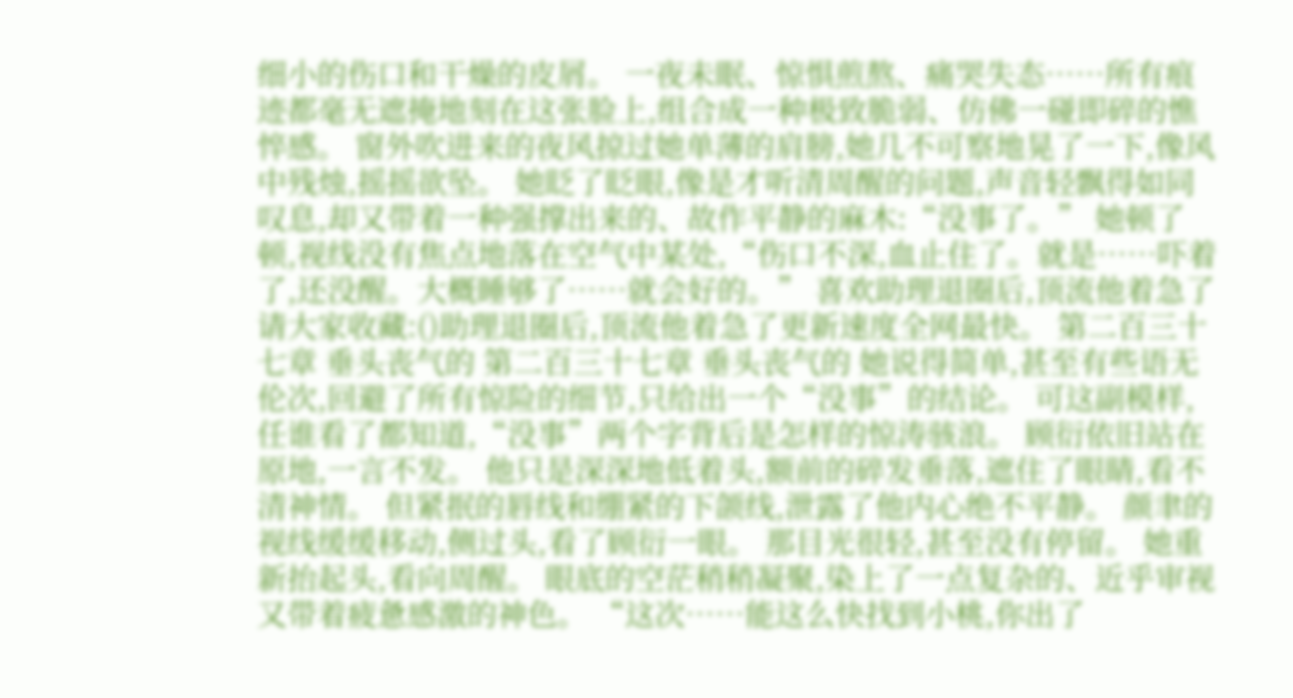细小的伤口和干燥的皮屑。 一夜未眠、惊惧煎熬、痛哭失态……所有痕迹都毫无遮掩地刻在这张脸上,组合成一种极致脆弱、仿佛一碰即碎的憔悴感。 窗外吹进来的夜风掠过她单薄的肩膀,她几不可察地晃了一下,像风中残烛,摇摇欲坠。 她眨了眨眼,像是才听清周醒的问题,声音轻飘得如同叹息,却又带着一种强撑出来的、故作平静的麻木:“没事了。” 她顿了顿,视线没有焦点地落在空气中某处,“伤口不深,血止住了。就是……吓着了,还没醒。大概睡够了……就会好的。” 喜欢助理退圈后,顶流他着急了请大家收藏:()助理退圈后,顶流他着急了更新速度全网最快。 第二百三十七章 垂头丧气的 第二百三十七章 垂头丧气的 她说得简单,甚至有些语无伦次,回避了所有惊险的细节,只给出一个“没事”的结论。 可这副模样,任谁看了都知道,“没事”两个字背后是怎样的惊涛骇浪。 顾衍依旧站在原地,一言不发。 他只是深深地低着头,额前的碎发垂落,遮住了眼睛,看不清神情。 但紧抿的唇线和绷紧的下颌线,泄露了他内心绝不平静。 颜聿的视线缓缓移动,侧过头,看了顾衍一眼。 那目光很轻,甚至没有停留。 她重新抬起头,看向周醒。 眼底的空茫稍稍凝聚,染上了一点复杂的、近乎审视又带着疲惫感激的神色。 “这次……能这么快找到小桃,你出了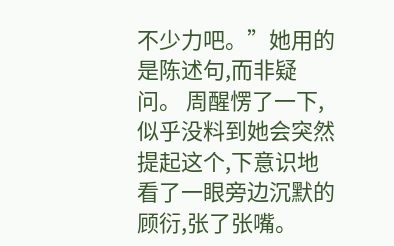不少力吧。”她用的是陈述句,而非疑问。 周醒愣了一下,似乎没料到她会突然提起这个,下意识地看了一眼旁边沉默的顾衍,张了张嘴。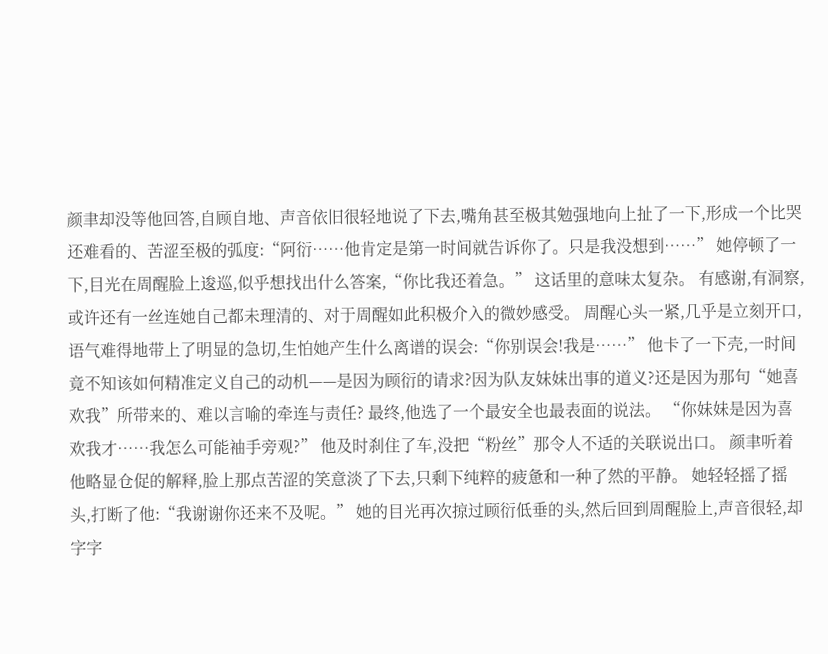颜聿却没等他回答,自顾自地、声音依旧很轻地说了下去,嘴角甚至极其勉强地向上扯了一下,形成一个比哭还难看的、苦涩至极的弧度:“阿衍……他肯定是第一时间就告诉你了。只是我没想到……” 她停顿了一下,目光在周醒脸上逡巡,似乎想找出什么答案,“你比我还着急。” 这话里的意味太复杂。 有感谢,有洞察,或许还有一丝连她自己都未理清的、对于周醒如此积极介入的微妙感受。 周醒心头一紧,几乎是立刻开口,语气难得地带上了明显的急切,生怕她产生什么离谱的误会:“你别误会!我是……” 他卡了一下壳,一时间竟不知该如何精准定义自己的动机——是因为顾衍的请求?因为队友妹妹出事的道义?还是因为那句“她喜欢我”所带来的、难以言喻的牵连与责任? 最终,他选了一个最安全也最表面的说法。 “你妹妹是因为喜欢我才……我怎么可能袖手旁观?” 他及时刹住了车,没把“粉丝”那令人不适的关联说出口。 颜聿听着他略显仓促的解释,脸上那点苦涩的笑意淡了下去,只剩下纯粹的疲惫和一种了然的平静。 她轻轻摇了摇头,打断了他:“我谢谢你还来不及呢。” 她的目光再次掠过顾衍低垂的头,然后回到周醒脸上,声音很轻,却字字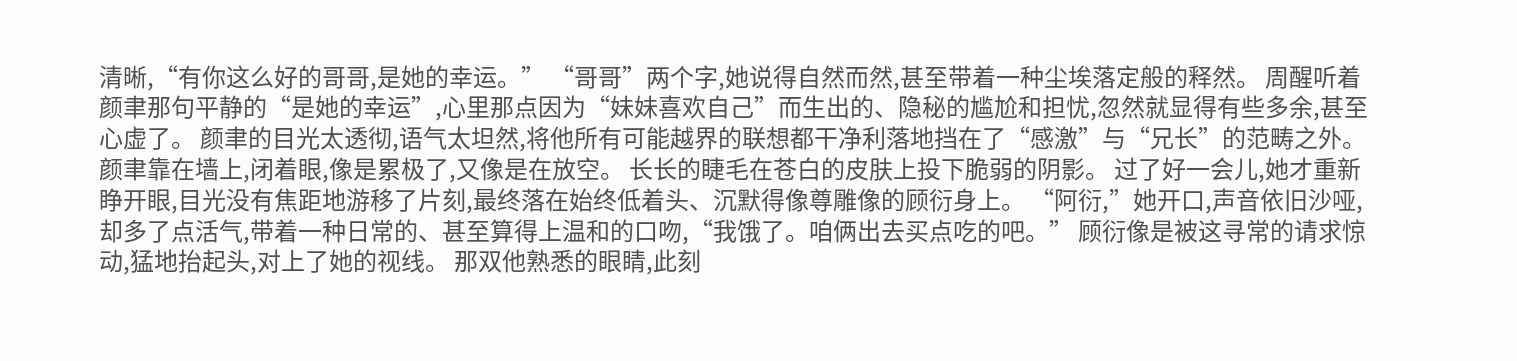清晰,“有你这么好的哥哥,是她的幸运。” “哥哥”两个字,她说得自然而然,甚至带着一种尘埃落定般的释然。 周醒听着颜聿那句平静的“是她的幸运”,心里那点因为“妹妹喜欢自己”而生出的、隐秘的尴尬和担忧,忽然就显得有些多余,甚至心虚了。 颜聿的目光太透彻,语气太坦然,将他所有可能越界的联想都干净利落地挡在了“感激”与“兄长”的范畴之外。 颜聿靠在墙上,闭着眼,像是累极了,又像是在放空。 长长的睫毛在苍白的皮肤上投下脆弱的阴影。 过了好一会儿,她才重新睁开眼,目光没有焦距地游移了片刻,最终落在始终低着头、沉默得像尊雕像的顾衍身上。 “阿衍,”她开口,声音依旧沙哑,却多了点活气,带着一种日常的、甚至算得上温和的口吻,“我饿了。咱俩出去买点吃的吧。” 顾衍像是被这寻常的请求惊动,猛地抬起头,对上了她的视线。 那双他熟悉的眼睛,此刻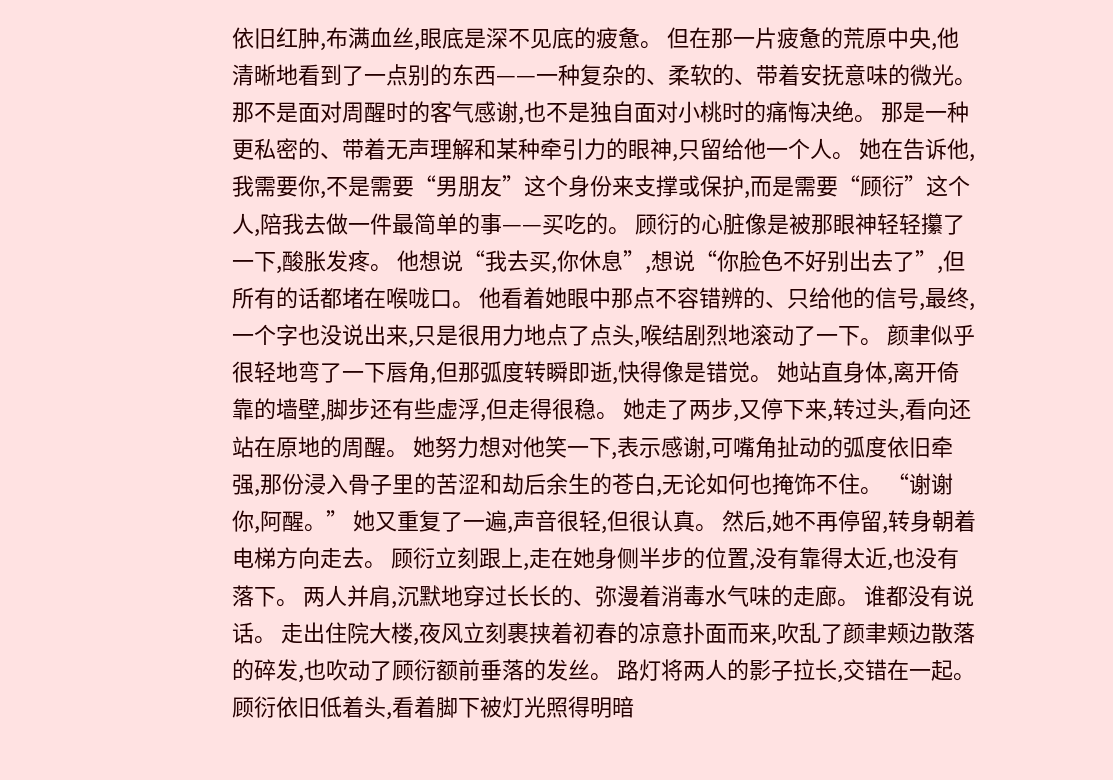依旧红肿,布满血丝,眼底是深不见底的疲惫。 但在那一片疲惫的荒原中央,他清晰地看到了一点别的东西——一种复杂的、柔软的、带着安抚意味的微光。 那不是面对周醒时的客气感谢,也不是独自面对小桃时的痛悔决绝。 那是一种更私密的、带着无声理解和某种牵引力的眼神,只留给他一个人。 她在告诉他,我需要你,不是需要“男朋友”这个身份来支撑或保护,而是需要“顾衍”这个人,陪我去做一件最简单的事——买吃的。 顾衍的心脏像是被那眼神轻轻攥了一下,酸胀发疼。 他想说“我去买,你休息”,想说“你脸色不好别出去了”,但所有的话都堵在喉咙口。 他看着她眼中那点不容错辨的、只给他的信号,最终,一个字也没说出来,只是很用力地点了点头,喉结剧烈地滚动了一下。 颜聿似乎很轻地弯了一下唇角,但那弧度转瞬即逝,快得像是错觉。 她站直身体,离开倚靠的墙壁,脚步还有些虚浮,但走得很稳。 她走了两步,又停下来,转过头,看向还站在原地的周醒。 她努力想对他笑一下,表示感谢,可嘴角扯动的弧度依旧牵强,那份浸入骨子里的苦涩和劫后余生的苍白,无论如何也掩饰不住。 “谢谢你,阿醒。” 她又重复了一遍,声音很轻,但很认真。 然后,她不再停留,转身朝着电梯方向走去。 顾衍立刻跟上,走在她身侧半步的位置,没有靠得太近,也没有落下。 两人并肩,沉默地穿过长长的、弥漫着消毒水气味的走廊。 谁都没有说话。 走出住院大楼,夜风立刻裹挟着初春的凉意扑面而来,吹乱了颜聿颊边散落的碎发,也吹动了顾衍额前垂落的发丝。 路灯将两人的影子拉长,交错在一起。 顾衍依旧低着头,看着脚下被灯光照得明暗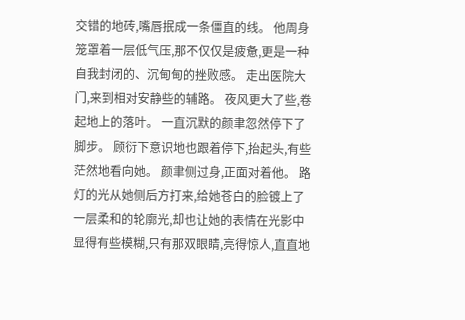交错的地砖,嘴唇抿成一条僵直的线。 他周身笼罩着一层低气压,那不仅仅是疲惫,更是一种自我封闭的、沉甸甸的挫败感。 走出医院大门,来到相对安静些的辅路。 夜风更大了些,卷起地上的落叶。 一直沉默的颜聿忽然停下了脚步。 顾衍下意识地也跟着停下,抬起头,有些茫然地看向她。 颜聿侧过身,正面对着他。 路灯的光从她侧后方打来,给她苍白的脸镀上了一层柔和的轮廓光,却也让她的表情在光影中显得有些模糊,只有那双眼睛,亮得惊人,直直地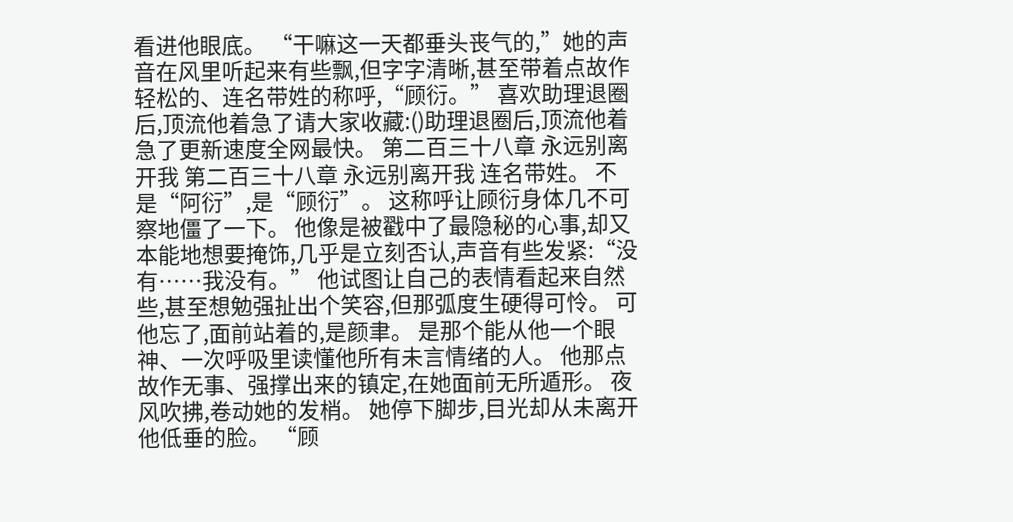看进他眼底。 “干嘛这一天都垂头丧气的,”她的声音在风里听起来有些飘,但字字清晰,甚至带着点故作轻松的、连名带姓的称呼,“顾衍。” 喜欢助理退圈后,顶流他着急了请大家收藏:()助理退圈后,顶流他着急了更新速度全网最快。 第二百三十八章 永远别离开我 第二百三十八章 永远别离开我 连名带姓。 不是“阿衍”,是“顾衍”。 这称呼让顾衍身体几不可察地僵了一下。 他像是被戳中了最隐秘的心事,却又本能地想要掩饰,几乎是立刻否认,声音有些发紧:“没有……我没有。” 他试图让自己的表情看起来自然些,甚至想勉强扯出个笑容,但那弧度生硬得可怜。 可他忘了,面前站着的,是颜聿。 是那个能从他一个眼神、一次呼吸里读懂他所有未言情绪的人。 他那点故作无事、强撑出来的镇定,在她面前无所遁形。 夜风吹拂,卷动她的发梢。 她停下脚步,目光却从未离开他低垂的脸。 “顾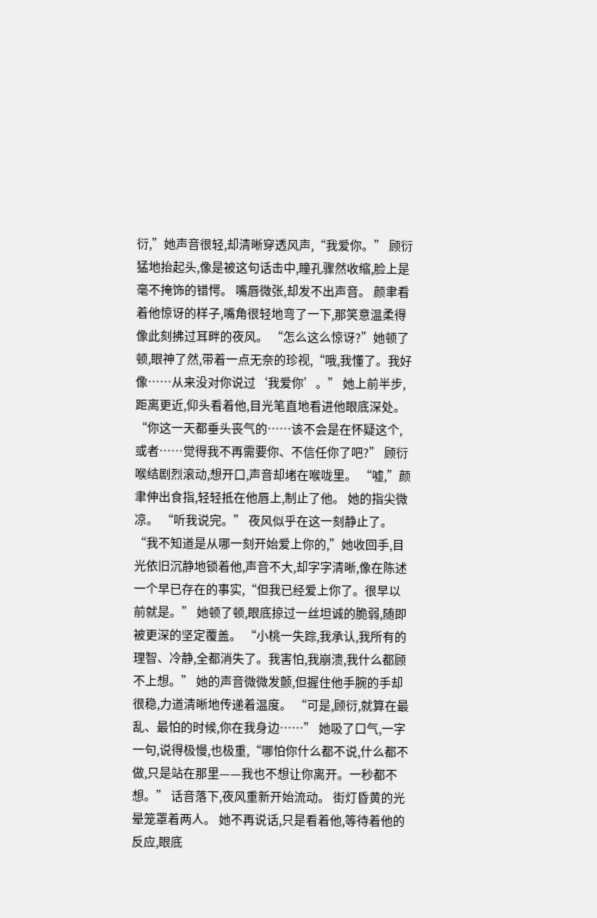衍,”她声音很轻,却清晰穿透风声,“我爱你。” 顾衍猛地抬起头,像是被这句话击中,瞳孔骤然收缩,脸上是毫不掩饰的错愕。 嘴唇微张,却发不出声音。 颜聿看着他惊讶的样子,嘴角很轻地弯了一下,那笑意温柔得像此刻拂过耳畔的夜风。 “怎么这么惊讶?”她顿了顿,眼神了然,带着一点无奈的珍视,“哦,我懂了。我好像……从来没对你说过‘我爱你’。” 她上前半步,距离更近,仰头看着他,目光笔直地看进他眼底深处。 “你这一天都垂头丧气的……该不会是在怀疑这个,或者……觉得我不再需要你、不信任你了吧?” 顾衍喉结剧烈滚动,想开口,声音却堵在喉咙里。 “嘘,”颜聿伸出食指,轻轻抵在他唇上,制止了他。 她的指尖微凉。 “听我说完。” 夜风似乎在这一刻静止了。 “我不知道是从哪一刻开始爱上你的,”她收回手,目光依旧沉静地锁着他,声音不大,却字字清晰,像在陈述一个早已存在的事实,“但我已经爱上你了。很早以前就是。” 她顿了顿,眼底掠过一丝坦诚的脆弱,随即被更深的坚定覆盖。 “小桃一失踪,我承认,我所有的理智、冷静,全都消失了。我害怕,我崩溃,我什么都顾不上想。” 她的声音微微发颤,但握住他手腕的手却很稳,力道清晰地传递着温度。 “可是,顾衍,就算在最乱、最怕的时候,你在我身边……” 她吸了口气,一字一句,说得极慢,也极重,“哪怕你什么都不说,什么都不做,只是站在那里——我也不想让你离开。一秒都不想。” 话音落下,夜风重新开始流动。 街灯昏黄的光晕笼罩着两人。 她不再说话,只是看着他,等待着他的反应,眼底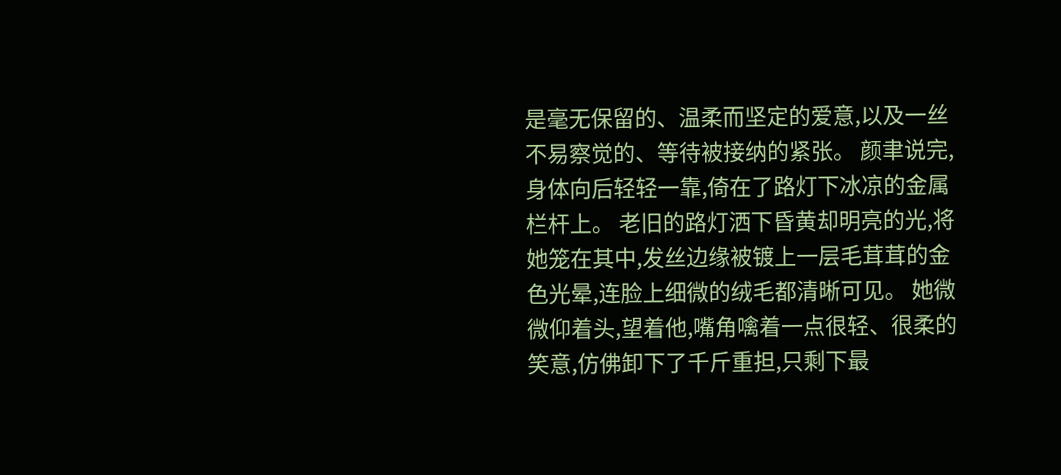是毫无保留的、温柔而坚定的爱意,以及一丝不易察觉的、等待被接纳的紧张。 颜聿说完,身体向后轻轻一靠,倚在了路灯下冰凉的金属栏杆上。 老旧的路灯洒下昏黄却明亮的光,将她笼在其中,发丝边缘被镀上一层毛茸茸的金色光晕,连脸上细微的绒毛都清晰可见。 她微微仰着头,望着他,嘴角噙着一点很轻、很柔的笑意,仿佛卸下了千斤重担,只剩下最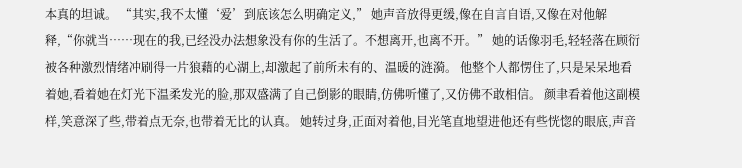本真的坦诚。 “其实,我不太懂‘爱’到底该怎么明确定义,” 她声音放得更缓,像在自言自语,又像在对他解释,“你就当……现在的我,已经没办法想象没有你的生活了。不想离开,也离不开。” 她的话像羽毛,轻轻落在顾衍被各种激烈情绪冲刷得一片狼藉的心湖上,却激起了前所未有的、温暖的涟漪。 他整个人都愣住了,只是呆呆地看着她,看着她在灯光下温柔发光的脸,那双盛满了自己倒影的眼睛,仿佛听懂了,又仿佛不敢相信。 颜聿看着他这副模样,笑意深了些,带着点无奈,也带着无比的认真。 她转过身,正面对着他,目光笔直地望进他还有些恍惚的眼底,声音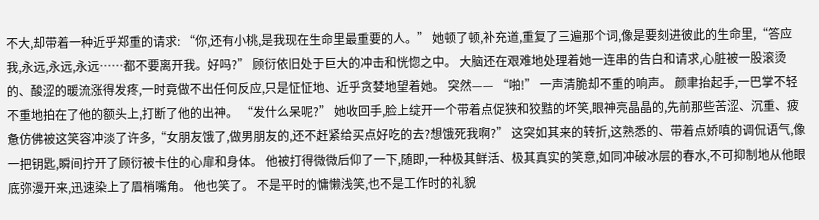不大,却带着一种近乎郑重的请求: “你,还有小桃,是我现在生命里最重要的人。” 她顿了顿,补充道,重复了三遍那个词,像是要刻进彼此的生命里,“答应我,永远,永远,永远……都不要离开我。好吗?” 顾衍依旧处于巨大的冲击和恍惚之中。 大脑还在艰难地处理着她一连串的告白和请求,心脏被一股滚烫的、酸涩的暖流涨得发疼,一时竟做不出任何反应,只是怔怔地、近乎贪婪地望着她。 突然—— “啪!” 一声清脆却不重的响声。 颜聿抬起手,一巴掌不轻不重地拍在了他的额头上,打断了他的出神。 “发什么呆呢?” 她收回手,脸上绽开一个带着点促狭和狡黠的坏笑,眼神亮晶晶的,先前那些苦涩、沉重、疲惫仿佛被这笑容冲淡了许多,“女朋友饿了,做男朋友的,还不赶紧给买点好吃的去?想饿死我啊?” 这突如其来的转折,这熟悉的、带着点娇嗔的调侃语气,像一把钥匙,瞬间拧开了顾衍被卡住的心扉和身体。 他被打得微微后仰了一下,随即,一种极其鲜活、极其真实的笑意,如同冲破冰层的春水,不可抑制地从他眼底弥漫开来,迅速染上了眉梢嘴角。 他也笑了。 不是平时的慵懒浅笑,也不是工作时的礼貌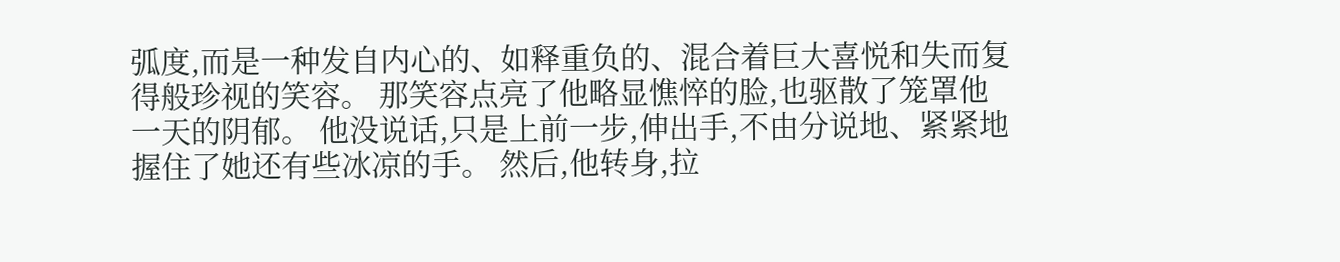弧度,而是一种发自内心的、如释重负的、混合着巨大喜悦和失而复得般珍视的笑容。 那笑容点亮了他略显憔悴的脸,也驱散了笼罩他一天的阴郁。 他没说话,只是上前一步,伸出手,不由分说地、紧紧地握住了她还有些冰凉的手。 然后,他转身,拉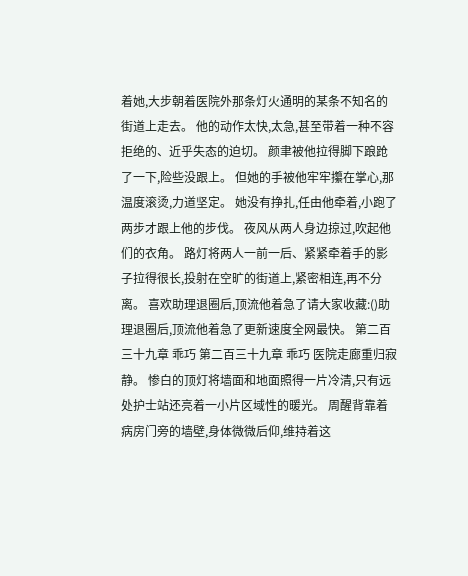着她,大步朝着医院外那条灯火通明的某条不知名的街道上走去。 他的动作太快,太急,甚至带着一种不容拒绝的、近乎失态的迫切。 颜聿被他拉得脚下踉跄了一下,险些没跟上。 但她的手被他牢牢攥在掌心,那温度滚烫,力道坚定。 她没有挣扎,任由他牵着,小跑了两步才跟上他的步伐。 夜风从两人身边掠过,吹起他们的衣角。 路灯将两人一前一后、紧紧牵着手的影子拉得很长,投射在空旷的街道上,紧密相连,再不分离。 喜欢助理退圈后,顶流他着急了请大家收藏:()助理退圈后,顶流他着急了更新速度全网最快。 第二百三十九章 乖巧 第二百三十九章 乖巧 医院走廊重归寂静。 惨白的顶灯将墙面和地面照得一片冷清,只有远处护士站还亮着一小片区域性的暖光。 周醒背靠着病房门旁的墙壁,身体微微后仰,维持着这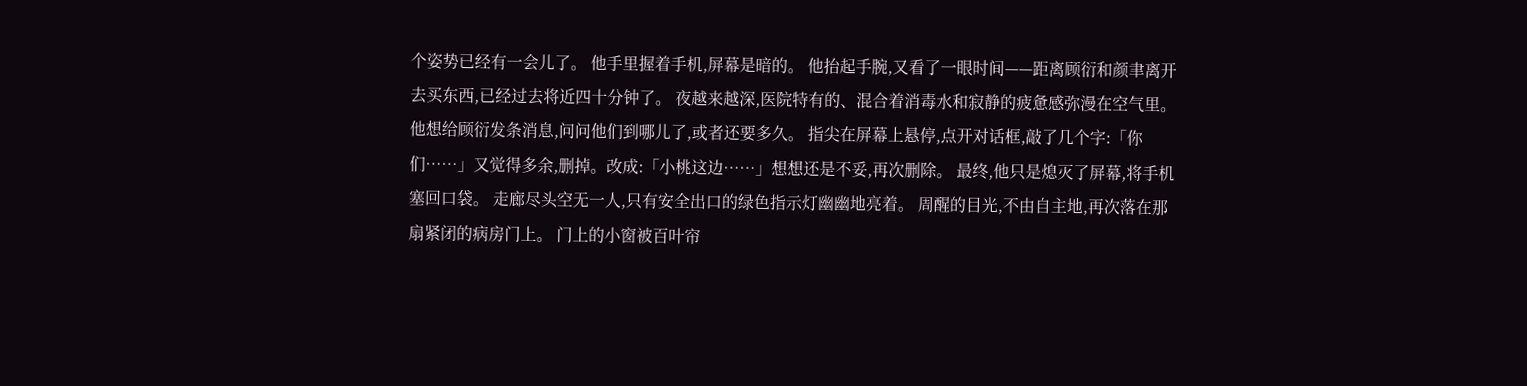个姿势已经有一会儿了。 他手里握着手机,屏幕是暗的。 他抬起手腕,又看了一眼时间——距离顾衍和颜聿离开去买东西,已经过去将近四十分钟了。 夜越来越深,医院特有的、混合着消毒水和寂静的疲惫感弥漫在空气里。 他想给顾衍发条消息,问问他们到哪儿了,或者还要多久。 指尖在屏幕上悬停,点开对话框,敲了几个字:「你们……」又觉得多余,删掉。改成:「小桃这边……」想想还是不妥,再次删除。 最终,他只是熄灭了屏幕,将手机塞回口袋。 走廊尽头空无一人,只有安全出口的绿色指示灯幽幽地亮着。 周醒的目光,不由自主地,再次落在那扇紧闭的病房门上。 门上的小窗被百叶帘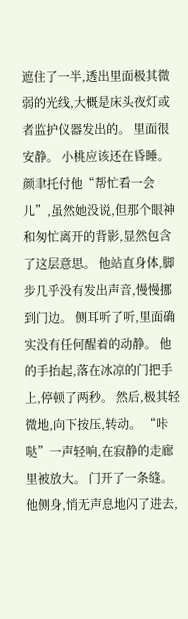遮住了一半,透出里面极其微弱的光线,大概是床头夜灯或者监护仪器发出的。 里面很安静。 小桃应该还在昏睡。 颜聿托付他“帮忙看一会儿”,虽然她没说,但那个眼神和匆忙离开的背影,显然包含了这层意思。 他站直身体,脚步几乎没有发出声音,慢慢挪到门边。 侧耳听了听,里面确实没有任何醒着的动静。 他的手抬起,落在冰凉的门把手上,停顿了两秒。 然后,极其轻微地,向下按压,转动。 “咔哒”一声轻响,在寂静的走廊里被放大。 门开了一条缝。 他侧身,悄无声息地闪了进去,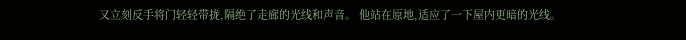又立刻反手将门轻轻带拢,隔绝了走廊的光线和声音。 他站在原地,适应了一下屋内更暗的光线。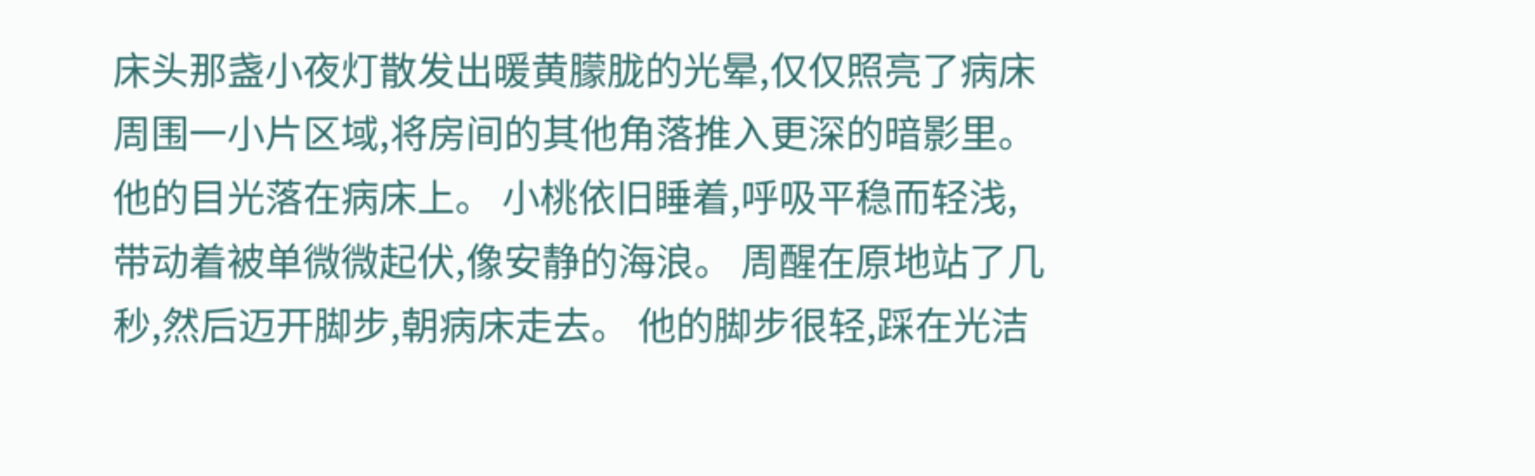床头那盏小夜灯散发出暖黄朦胧的光晕,仅仅照亮了病床周围一小片区域,将房间的其他角落推入更深的暗影里。 他的目光落在病床上。 小桃依旧睡着,呼吸平稳而轻浅,带动着被单微微起伏,像安静的海浪。 周醒在原地站了几秒,然后迈开脚步,朝病床走去。 他的脚步很轻,踩在光洁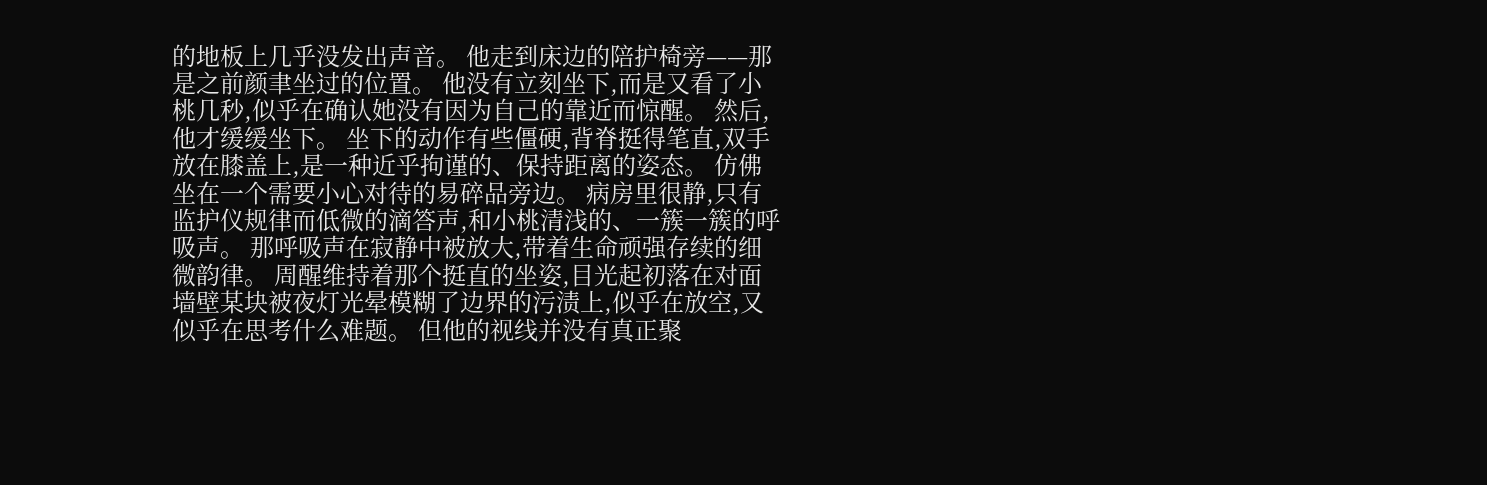的地板上几乎没发出声音。 他走到床边的陪护椅旁——那是之前颜聿坐过的位置。 他没有立刻坐下,而是又看了小桃几秒,似乎在确认她没有因为自己的靠近而惊醒。 然后,他才缓缓坐下。 坐下的动作有些僵硬,背脊挺得笔直,双手放在膝盖上,是一种近乎拘谨的、保持距离的姿态。 仿佛坐在一个需要小心对待的易碎品旁边。 病房里很静,只有监护仪规律而低微的滴答声,和小桃清浅的、一簇一簇的呼吸声。 那呼吸声在寂静中被放大,带着生命顽强存续的细微韵律。 周醒维持着那个挺直的坐姿,目光起初落在对面墙壁某块被夜灯光晕模糊了边界的污渍上,似乎在放空,又似乎在思考什么难题。 但他的视线并没有真正聚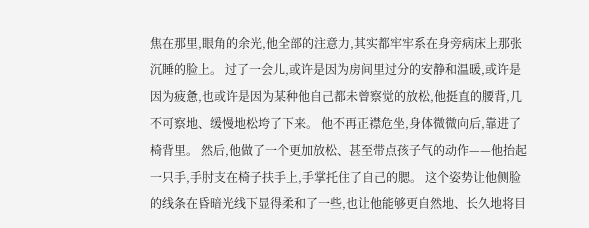焦在那里,眼角的余光,他全部的注意力,其实都牢牢系在身旁病床上那张沉睡的脸上。 过了一会儿,或许是因为房间里过分的安静和温暖,或许是因为疲惫,也或许是因为某种他自己都未曾察觉的放松,他挺直的腰背,几不可察地、缓慢地松垮了下来。 他不再正襟危坐,身体微微向后,靠进了椅背里。 然后,他做了一个更加放松、甚至带点孩子气的动作——他抬起一只手,手肘支在椅子扶手上,手掌托住了自己的腮。 这个姿势让他侧脸的线条在昏暗光线下显得柔和了一些,也让他能够更自然地、长久地将目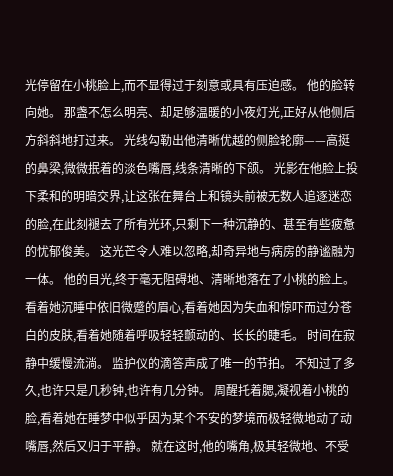光停留在小桃脸上,而不显得过于刻意或具有压迫感。 他的脸转向她。 那盏不怎么明亮、却足够温暖的小夜灯光,正好从他侧后方斜斜地打过来。 光线勾勒出他清晰优越的侧脸轮廓——高挺的鼻梁,微微抿着的淡色嘴唇,线条清晰的下颌。 光影在他脸上投下柔和的明暗交界,让这张在舞台上和镜头前被无数人追逐迷恋的脸,在此刻褪去了所有光环,只剩下一种沉静的、甚至有些疲惫的忧郁俊美。 这光芒令人难以忽略,却奇异地与病房的静谧融为一体。 他的目光,终于毫无阻碍地、清晰地落在了小桃的脸上。 看着她沉睡中依旧微蹙的眉心,看着她因为失血和惊吓而过分苍白的皮肤,看着她随着呼吸轻轻颤动的、长长的睫毛。 时间在寂静中缓慢流淌。 监护仪的滴答声成了唯一的节拍。 不知过了多久,也许只是几秒钟,也许有几分钟。 周醒托着腮,凝视着小桃的脸,看着她在睡梦中似乎因为某个不安的梦境而极轻微地动了动嘴唇,然后又归于平静。 就在这时,他的嘴角,极其轻微地、不受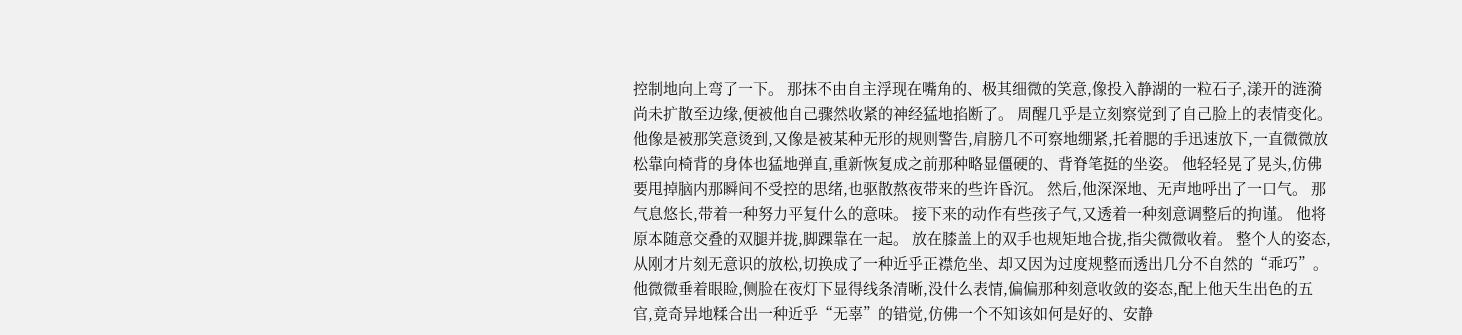控制地向上弯了一下。 那抹不由自主浮现在嘴角的、极其细微的笑意,像投入静湖的一粒石子,漾开的涟漪尚未扩散至边缘,便被他自己骤然收紧的神经猛地掐断了。 周醒几乎是立刻察觉到了自己脸上的表情变化。 他像是被那笑意烫到,又像是被某种无形的规则警告,肩膀几不可察地绷紧,托着腮的手迅速放下,一直微微放松靠向椅背的身体也猛地弹直,重新恢复成之前那种略显僵硬的、背脊笔挺的坐姿。 他轻轻晃了晃头,仿佛要甩掉脑内那瞬间不受控的思绪,也驱散熬夜带来的些许昏沉。 然后,他深深地、无声地呼出了一口气。 那气息悠长,带着一种努力平复什么的意味。 接下来的动作有些孩子气,又透着一种刻意调整后的拘谨。 他将原本随意交叠的双腿并拢,脚踝靠在一起。 放在膝盖上的双手也规矩地合拢,指尖微微收着。 整个人的姿态,从刚才片刻无意识的放松,切换成了一种近乎正襟危坐、却又因为过度规整而透出几分不自然的“乖巧”。 他微微垂着眼睑,侧脸在夜灯下显得线条清晰,没什么表情,偏偏那种刻意收敛的姿态,配上他天生出色的五官,竟奇异地糅合出一种近乎“无辜”的错觉,仿佛一个不知该如何是好的、安静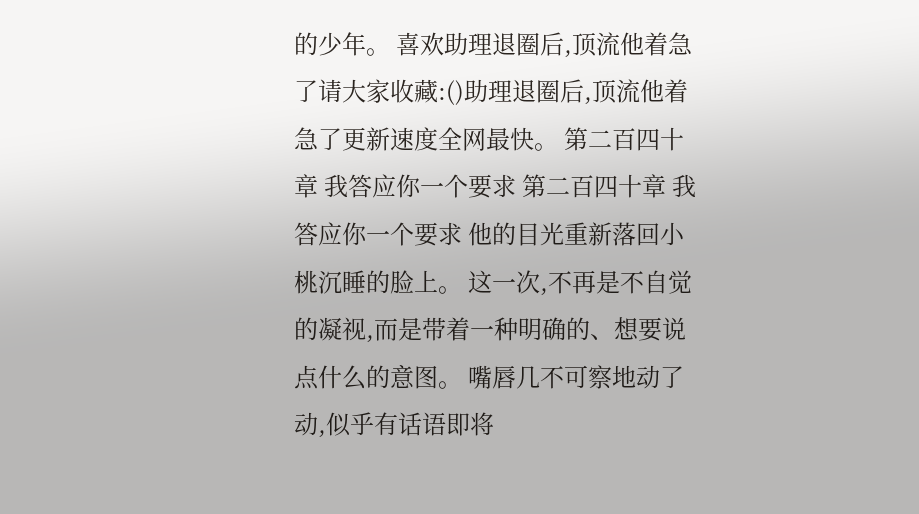的少年。 喜欢助理退圈后,顶流他着急了请大家收藏:()助理退圈后,顶流他着急了更新速度全网最快。 第二百四十章 我答应你一个要求 第二百四十章 我答应你一个要求 他的目光重新落回小桃沉睡的脸上。 这一次,不再是不自觉的凝视,而是带着一种明确的、想要说点什么的意图。 嘴唇几不可察地动了动,似乎有话语即将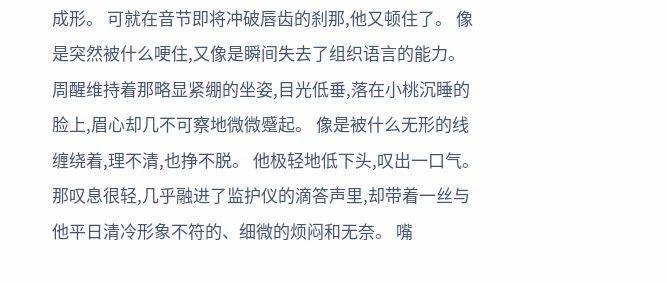成形。 可就在音节即将冲破唇齿的刹那,他又顿住了。 像是突然被什么哽住,又像是瞬间失去了组织语言的能力。 周醒维持着那略显紧绷的坐姿,目光低垂,落在小桃沉睡的脸上,眉心却几不可察地微微蹙起。 像是被什么无形的线缠绕着,理不清,也挣不脱。 他极轻地低下头,叹出一口气。 那叹息很轻,几乎融进了监护仪的滴答声里,却带着一丝与他平日清冷形象不符的、细微的烦闷和无奈。 嘴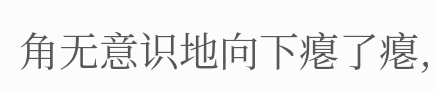角无意识地向下瘪了瘪,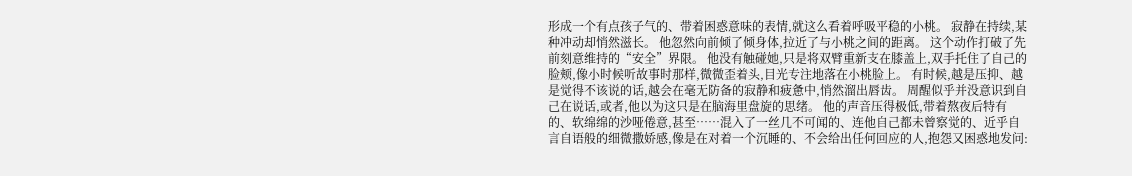形成一个有点孩子气的、带着困惑意味的表情,就这么看着呼吸平稳的小桃。 寂静在持续,某种冲动却悄然滋长。 他忽然向前倾了倾身体,拉近了与小桃之间的距离。 这个动作打破了先前刻意维持的“安全”界限。 他没有触碰她,只是将双臂重新支在膝盖上,双手托住了自己的脸颊,像小时候听故事时那样,微微歪着头,目光专注地落在小桃脸上。 有时候,越是压抑、越是觉得不该说的话,越会在毫无防备的寂静和疲惫中,悄然溜出唇齿。 周醒似乎并没意识到自己在说话,或者,他以为这只是在脑海里盘旋的思绪。 他的声音压得极低,带着熬夜后特有的、软绵绵的沙哑倦意,甚至……混入了一丝几不可闻的、连他自己都未曾察觉的、近乎自言自语般的细微撒娇感,像是在对着一个沉睡的、不会给出任何回应的人,抱怨又困惑地发问: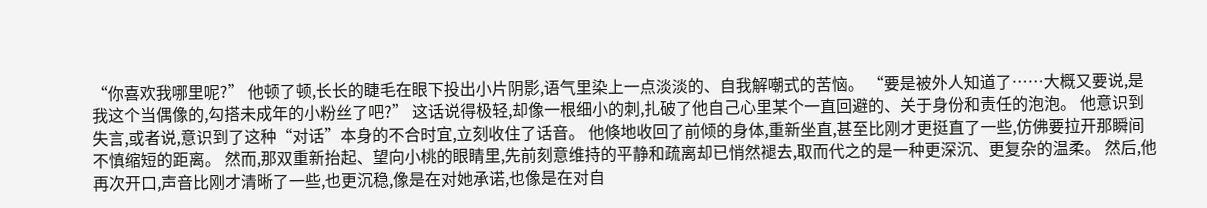“你喜欢我哪里呢?” 他顿了顿,长长的睫毛在眼下投出小片阴影,语气里染上一点淡淡的、自我解嘲式的苦恼。 “要是被外人知道了……大概又要说,是我这个当偶像的,勾搭未成年的小粉丝了吧?” 这话说得极轻,却像一根细小的刺,扎破了他自己心里某个一直回避的、关于身份和责任的泡泡。 他意识到失言,或者说,意识到了这种“对话”本身的不合时宜,立刻收住了话音。 他倏地收回了前倾的身体,重新坐直,甚至比刚才更挺直了一些,仿佛要拉开那瞬间不慎缩短的距离。 然而,那双重新抬起、望向小桃的眼睛里,先前刻意维持的平静和疏离却已悄然褪去,取而代之的是一种更深沉、更复杂的温柔。 然后,他再次开口,声音比刚才清晰了一些,也更沉稳,像是在对她承诺,也像是在对自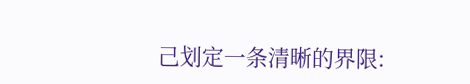己划定一条清晰的界限: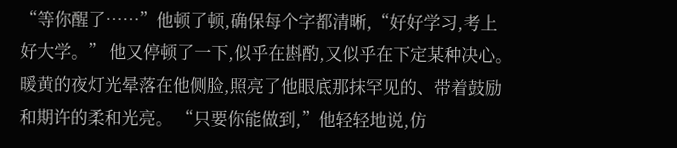“等你醒了……”他顿了顿,确保每个字都清晰,“好好学习,考上好大学。” 他又停顿了一下,似乎在斟酌,又似乎在下定某种决心。 暖黄的夜灯光晕落在他侧脸,照亮了他眼底那抹罕见的、带着鼓励和期许的柔和光亮。 “只要你能做到,”他轻轻地说,仿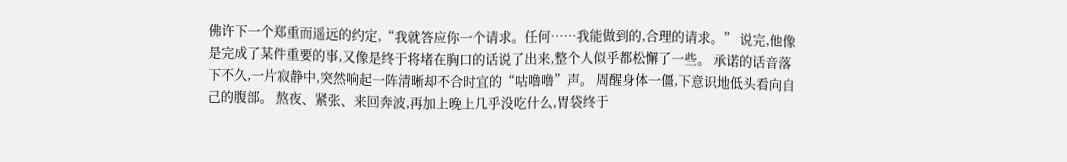佛许下一个郑重而遥远的约定,“我就答应你一个请求。任何……我能做到的,合理的请求。” 说完,他像是完成了某件重要的事,又像是终于将堵在胸口的话说了出来,整个人似乎都松懈了一些。 承诺的话音落下不久,一片寂静中,突然响起一阵清晰却不合时宜的“咕噜噜”声。 周醒身体一僵,下意识地低头看向自己的腹部。 熬夜、紧张、来回奔波,再加上晚上几乎没吃什么,胃袋终于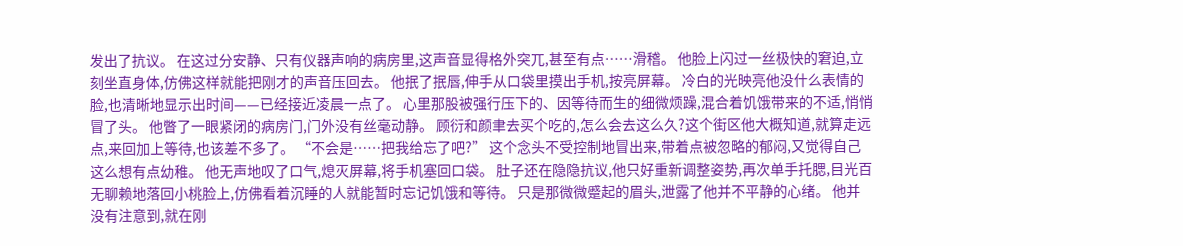发出了抗议。 在这过分安静、只有仪器声响的病房里,这声音显得格外突兀,甚至有点……滑稽。 他脸上闪过一丝极快的窘迫,立刻坐直身体,仿佛这样就能把刚才的声音压回去。 他抿了抿唇,伸手从口袋里摸出手机,按亮屏幕。 冷白的光映亮他没什么表情的脸,也清晰地显示出时间——已经接近凌晨一点了。 心里那股被强行压下的、因等待而生的细微烦躁,混合着饥饿带来的不适,悄悄冒了头。 他瞥了一眼紧闭的病房门,门外没有丝毫动静。 顾衍和颜聿去买个吃的,怎么会去这么久?这个街区他大概知道,就算走远点,来回加上等待,也该差不多了。 “不会是……把我给忘了吧?” 这个念头不受控制地冒出来,带着点被忽略的郁闷,又觉得自己这么想有点幼稚。 他无声地叹了口气,熄灭屏幕,将手机塞回口袋。 肚子还在隐隐抗议,他只好重新调整姿势,再次单手托腮,目光百无聊赖地落回小桃脸上,仿佛看着沉睡的人就能暂时忘记饥饿和等待。 只是那微微蹙起的眉头,泄露了他并不平静的心绪。 他并没有注意到,就在刚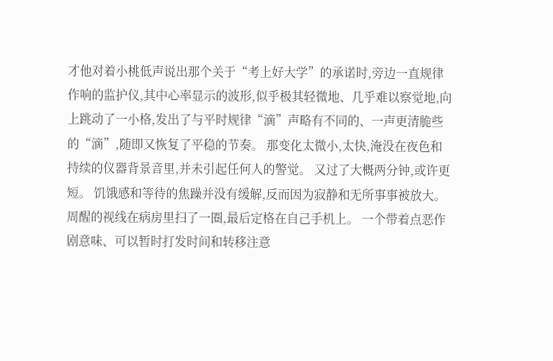才他对着小桃低声说出那个关于“考上好大学”的承诺时,旁边一直规律作响的监护仪,其中心率显示的波形,似乎极其轻微地、几乎难以察觉地,向上跳动了一小格,发出了与平时规律“滴”声略有不同的、一声更清脆些的“滴”,随即又恢复了平稳的节奏。 那变化太微小,太快,淹没在夜色和持续的仪器背景音里,并未引起任何人的警觉。 又过了大概两分钟,或许更短。 饥饿感和等待的焦躁并没有缓解,反而因为寂静和无所事事被放大。 周醒的视线在病房里扫了一圈,最后定格在自己手机上。 一个带着点恶作剧意味、可以暂时打发时间和转移注意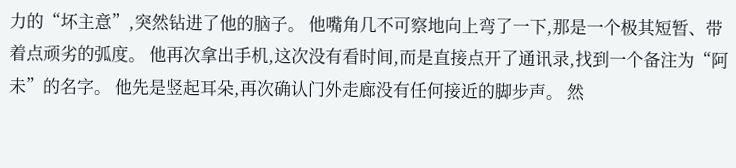力的“坏主意”,突然钻进了他的脑子。 他嘴角几不可察地向上弯了一下,那是一个极其短暂、带着点顽劣的弧度。 他再次拿出手机,这次没有看时间,而是直接点开了通讯录,找到一个备注为“阿未”的名字。 他先是竖起耳朵,再次确认门外走廊没有任何接近的脚步声。 然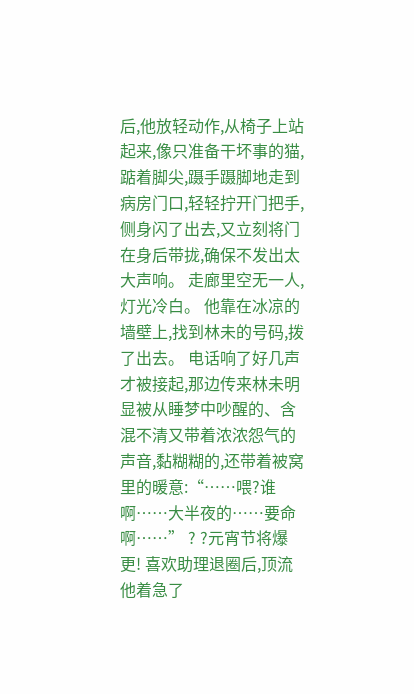后,他放轻动作,从椅子上站起来,像只准备干坏事的猫,踮着脚尖,蹑手蹑脚地走到病房门口,轻轻拧开门把手,侧身闪了出去,又立刻将门在身后带拢,确保不发出太大声响。 走廊里空无一人,灯光冷白。 他靠在冰凉的墙壁上,找到林未的号码,拨了出去。 电话响了好几声才被接起,那边传来林未明显被从睡梦中吵醒的、含混不清又带着浓浓怨气的声音,黏糊糊的,还带着被窝里的暖意:“……喂?谁啊……大半夜的……要命啊……” ? ?元宵节将爆更! 喜欢助理退圈后,顶流他着急了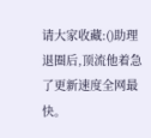请大家收藏:()助理退圈后,顶流他着急了更新速度全网最快。